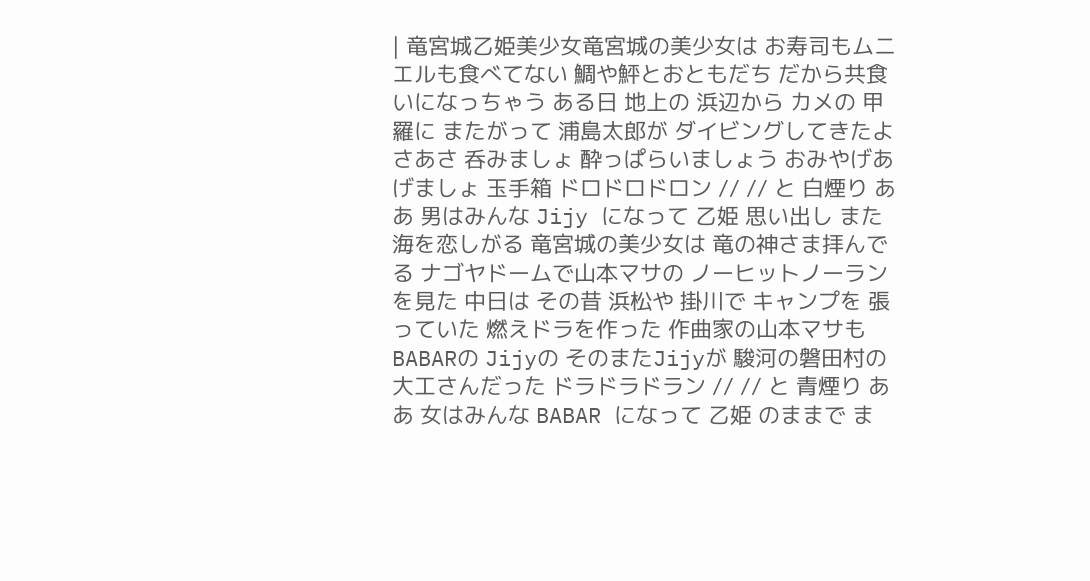| 竜宮城乙姫美少女竜宮城の美少女は お寿司もムニエルも食べてない 鯛や鮃とおともだち だから共食いになっちゃう ある日 地上の 浜辺から カメの 甲羅に またがって 浦島太郎が ダイビングしてきたよ さあさ 呑みましょ 酔っぱらいましょう おみやげあげましょ 玉手箱 ドロドロドロン // // と 白煙り ああ 男はみんな Jijy になって 乙姫 思い出し また海を恋しがる 竜宮城の美少女は 竜の神さま拝んでる ナゴヤドームで山本マサの ノーヒットノーランを見た 中日は その昔 浜松や 掛川で キャンプを 張っていた 燃えドラを作った 作曲家の山本マサも BABARの Jijyの そのまたJijyが 駿河の磐田村の 大工さんだった ドラドラドラン // // と 青煙り ああ 女はみんな BABAR になって 乙姫 のままで ま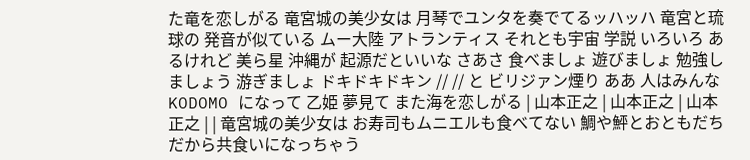た竜を恋しがる 竜宮城の美少女は 月琴でユンタを奏でてるッハッハ 竜宮と琉球の 発音が似ている ムー大陸 アトランティス それとも宇宙 学説 いろいろ あるけれど 美ら星 沖縄が 起源だといいな さあさ 食べましょ 遊びましょ 勉強しましょう 游ぎましょ ドキドキドキン // // と ビリジァン煙り ああ 人はみんな KODOMO になって 乙姫 夢見て また海を恋しがる | 山本正之 | 山本正之 | 山本正之 | | 竜宮城の美少女は お寿司もムニエルも食べてない 鯛や鮃とおともだち だから共食いになっちゃう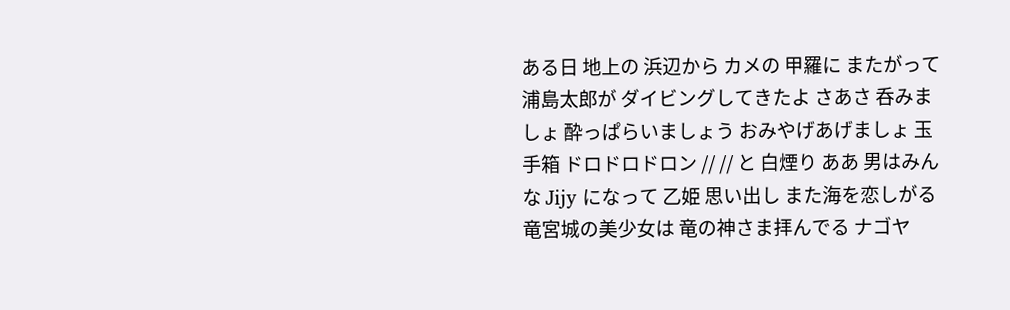ある日 地上の 浜辺から カメの 甲羅に またがって 浦島太郎が ダイビングしてきたよ さあさ 呑みましょ 酔っぱらいましょう おみやげあげましょ 玉手箱 ドロドロドロン // // と 白煙り ああ 男はみんな Jijy になって 乙姫 思い出し また海を恋しがる 竜宮城の美少女は 竜の神さま拝んでる ナゴヤ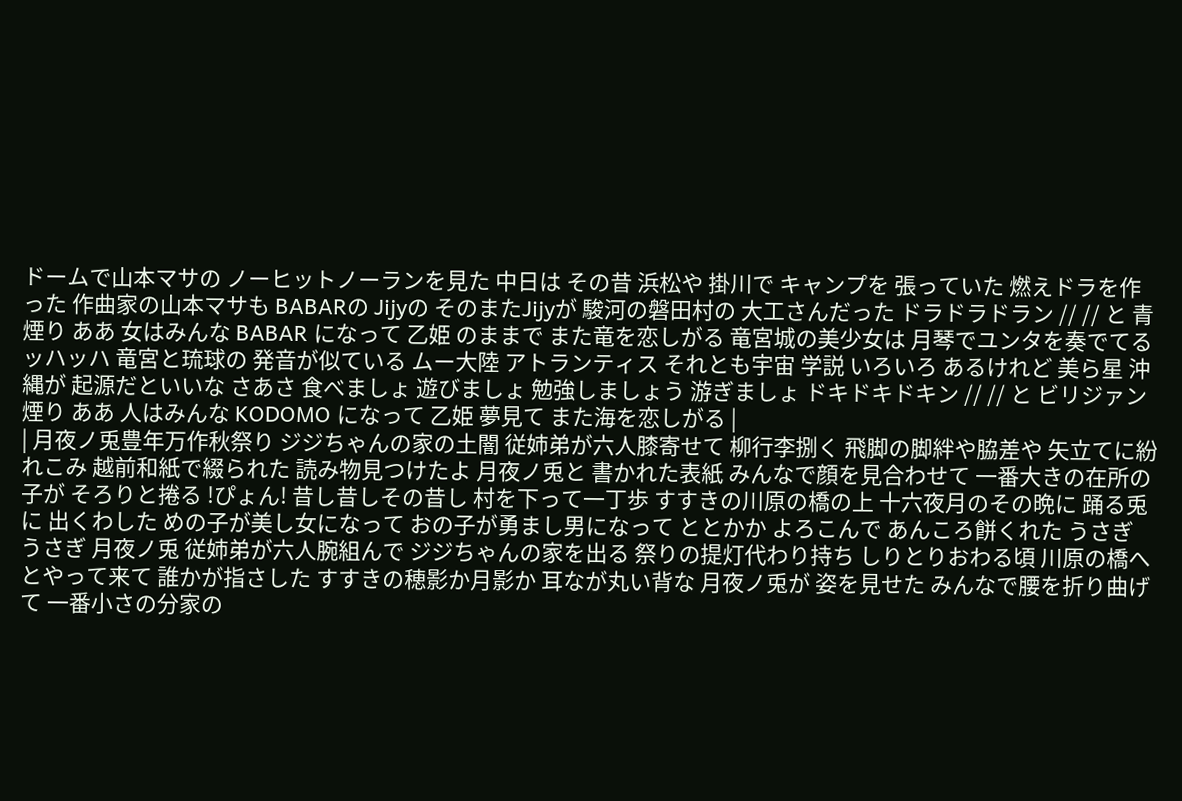ドームで山本マサの ノーヒットノーランを見た 中日は その昔 浜松や 掛川で キャンプを 張っていた 燃えドラを作った 作曲家の山本マサも BABARの Jijyの そのまたJijyが 駿河の磐田村の 大工さんだった ドラドラドラン // // と 青煙り ああ 女はみんな BABAR になって 乙姫 のままで また竜を恋しがる 竜宮城の美少女は 月琴でユンタを奏でてるッハッハ 竜宮と琉球の 発音が似ている ムー大陸 アトランティス それとも宇宙 学説 いろいろ あるけれど 美ら星 沖縄が 起源だといいな さあさ 食べましょ 遊びましょ 勉強しましょう 游ぎましょ ドキドキドキン // // と ビリジァン煙り ああ 人はみんな KODOMO になって 乙姫 夢見て また海を恋しがる |
| 月夜ノ兎豊年万作秋祭り ジジちゃんの家の土闇 従姉弟が六人膝寄せて 柳行李捌く 飛脚の脚絆や脇差や 矢立てに紛れこみ 越前和紙で綴られた 読み物見つけたよ 月夜ノ兎と 書かれた表紙 みんなで顔を見合わせて 一番大きの在所の子が そろりと捲る !ぴょん! 昔し昔しその昔し 村を下って一丁歩 すすきの川原の橋の上 十六夜月のその晩に 踊る兎に 出くわした めの子が美し女になって おの子が勇まし男になって ととかか よろこんで あんころ餅くれた うさぎ うさぎ 月夜ノ兎 従姉弟が六人腕組んで ジジちゃんの家を出る 祭りの提灯代わり持ち しりとりおわる頃 川原の橋へとやって来て 誰かが指さした すすきの穂影か月影か 耳なが丸い背な 月夜ノ兎が 姿を見せた みんなで腰を折り曲げて 一番小さの分家の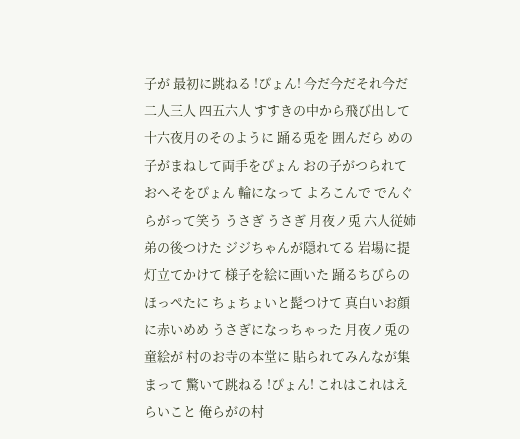子が 最初に跳ねる !ぴょん! 今だ今だそれ今だ 二人三人 四五六人 すすきの中から飛び出して 十六夜月のそのように 踊る兎を 囲んだら めの子がまねして両手をぴょん おの子がつられておへそをぴょん 輪になって よろこんで でんぐらがって笑う うさぎ うさぎ 月夜ノ兎 六人従姉弟の後つけた ジジちゃんが隠れてる 岩場に提灯立てかけて 様子を絵に画いた 踊るちびらのほっぺたに ちょちょいと髭つけて 真白いお顔に赤いめめ うさぎになっちゃった 月夜ノ兎の 童絵が 村のお寺の本堂に 貼られてみんなが集まって 驚いて跳ねる !ぴょん! これはこれはえらいこと 俺らがの村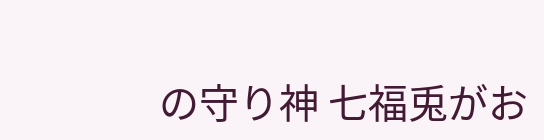の守り神 七福兎がお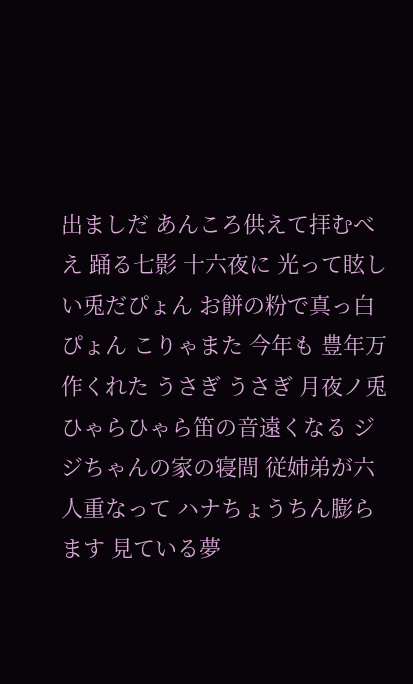出ましだ あんころ供えて拝むべえ 踊る七影 十六夜に 光って眩しい兎だぴょん お餅の粉で真っ白ぴょん こりゃまた 今年も 豊年万作くれた うさぎ うさぎ 月夜ノ兎 ひゃらひゃら笛の音遠くなる ジジちゃんの家の寝間 従姉弟が六人重なって ハナちょうちん膨らます 見ている夢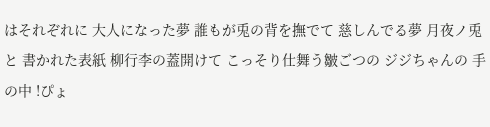はそれぞれに 大人になった夢 誰もが兎の背を撫でて 慈しんでる夢 月夜ノ兎と 書かれた表紙 柳行李の蓋開けて こっそり仕舞う皺ごつの ジジちゃんの 手の中 !ぴょ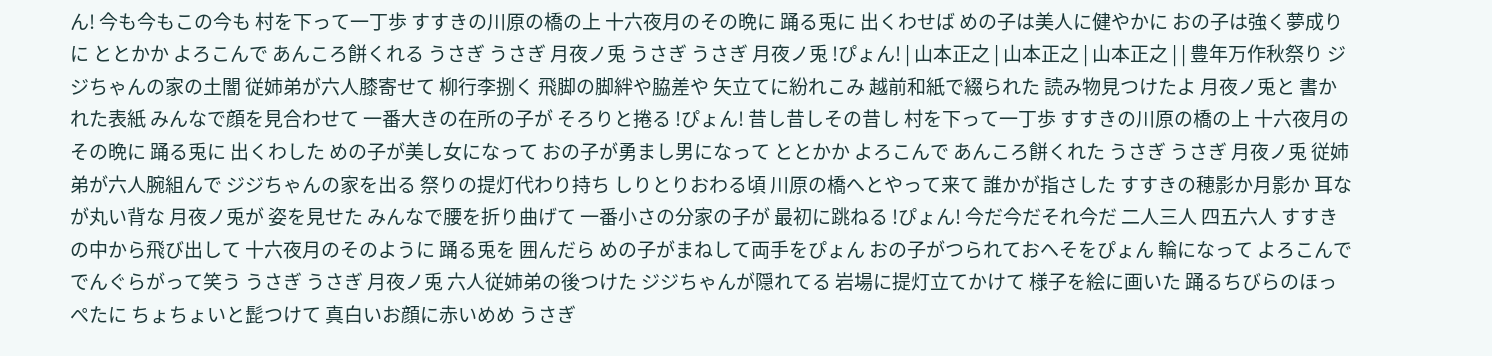ん! 今も今もこの今も 村を下って一丁歩 すすきの川原の橋の上 十六夜月のその晩に 踊る兎に 出くわせば めの子は美人に健やかに おの子は強く夢成りに ととかか よろこんで あんころ餅くれる うさぎ うさぎ 月夜ノ兎 うさぎ うさぎ 月夜ノ兎 !ぴょん! | 山本正之 | 山本正之 | 山本正之 | | 豊年万作秋祭り ジジちゃんの家の土闇 従姉弟が六人膝寄せて 柳行李捌く 飛脚の脚絆や脇差や 矢立てに紛れこみ 越前和紙で綴られた 読み物見つけたよ 月夜ノ兎と 書かれた表紙 みんなで顔を見合わせて 一番大きの在所の子が そろりと捲る !ぴょん! 昔し昔しその昔し 村を下って一丁歩 すすきの川原の橋の上 十六夜月のその晩に 踊る兎に 出くわした めの子が美し女になって おの子が勇まし男になって ととかか よろこんで あんころ餅くれた うさぎ うさぎ 月夜ノ兎 従姉弟が六人腕組んで ジジちゃんの家を出る 祭りの提灯代わり持ち しりとりおわる頃 川原の橋へとやって来て 誰かが指さした すすきの穂影か月影か 耳なが丸い背な 月夜ノ兎が 姿を見せた みんなで腰を折り曲げて 一番小さの分家の子が 最初に跳ねる !ぴょん! 今だ今だそれ今だ 二人三人 四五六人 すすきの中から飛び出して 十六夜月のそのように 踊る兎を 囲んだら めの子がまねして両手をぴょん おの子がつられておへそをぴょん 輪になって よろこんで でんぐらがって笑う うさぎ うさぎ 月夜ノ兎 六人従姉弟の後つけた ジジちゃんが隠れてる 岩場に提灯立てかけて 様子を絵に画いた 踊るちびらのほっぺたに ちょちょいと髭つけて 真白いお顔に赤いめめ うさぎ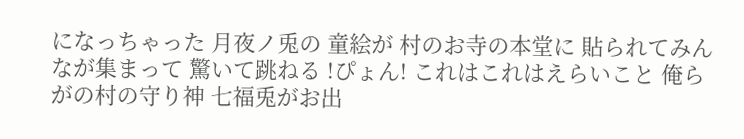になっちゃった 月夜ノ兎の 童絵が 村のお寺の本堂に 貼られてみんなが集まって 驚いて跳ねる !ぴょん! これはこれはえらいこと 俺らがの村の守り神 七福兎がお出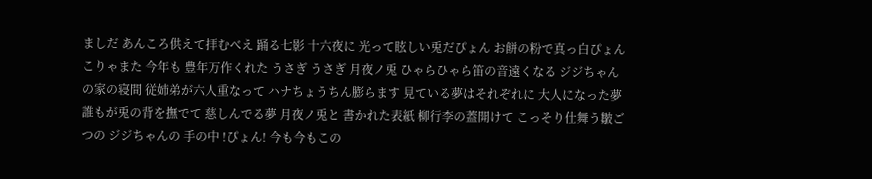ましだ あんころ供えて拝むべえ 踊る七影 十六夜に 光って眩しい兎だぴょん お餅の粉で真っ白ぴょん こりゃまた 今年も 豊年万作くれた うさぎ うさぎ 月夜ノ兎 ひゃらひゃら笛の音遠くなる ジジちゃんの家の寝間 従姉弟が六人重なって ハナちょうちん膨らます 見ている夢はそれぞれに 大人になった夢 誰もが兎の背を撫でて 慈しんでる夢 月夜ノ兎と 書かれた表紙 柳行李の蓋開けて こっそり仕舞う皺ごつの ジジちゃんの 手の中 !ぴょん! 今も今もこの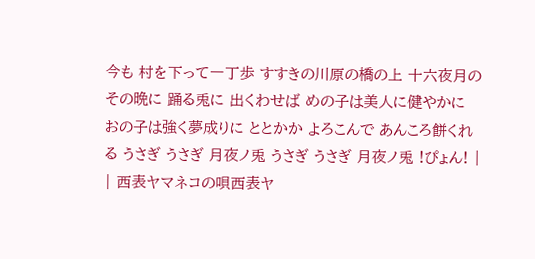今も 村を下って一丁歩 すすきの川原の橋の上 十六夜月のその晩に 踊る兎に 出くわせば めの子は美人に健やかに おの子は強く夢成りに ととかか よろこんで あんころ餅くれる うさぎ うさぎ 月夜ノ兎 うさぎ うさぎ 月夜ノ兎 !ぴょん! |
| 西表ヤマネコの唄西表ヤ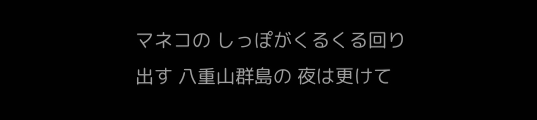マネコの しっぽがくるくる回り出す 八重山群島の 夜は更けて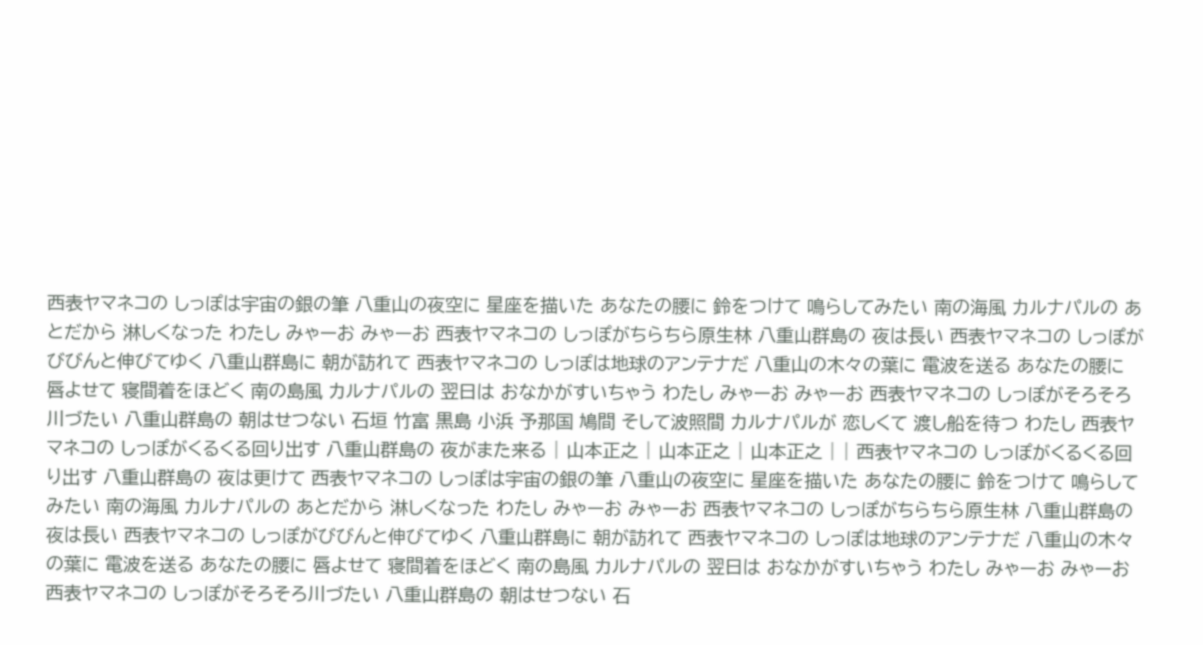西表ヤマネコの しっぽは宇宙の銀の筆 八重山の夜空に 星座を描いた あなたの腰に 鈴をつけて 鳴らしてみたい 南の海風 カルナパルの あとだから 淋しくなった わたし みゃーお みゃーお 西表ヤマネコの しっぽがちらちら原生林 八重山群島の 夜は長い 西表ヤマネコの しっぽがびびんと伸びてゆく 八重山群島に 朝が訪れて 西表ヤマネコの しっぽは地球のアンテナだ 八重山の木々の葉に 電波を送る あなたの腰に 唇よせて 寝間着をほどく 南の島風 カルナパルの 翌日は おなかがすいちゃう わたし みゃーお みゃーお 西表ヤマネコの しっぽがそろそろ川づたい 八重山群島の 朝はせつない 石垣 竹富 黒島 小浜 予那国 鳩間 そして波照間 カルナパルが 恋しくて 渡し船を待つ わたし 西表ヤマネコの しっぽがくるくる回り出す 八重山群島の 夜がまた来る | 山本正之 | 山本正之 | 山本正之 | | 西表ヤマネコの しっぽがくるくる回り出す 八重山群島の 夜は更けて 西表ヤマネコの しっぽは宇宙の銀の筆 八重山の夜空に 星座を描いた あなたの腰に 鈴をつけて 鳴らしてみたい 南の海風 カルナパルの あとだから 淋しくなった わたし みゃーお みゃーお 西表ヤマネコの しっぽがちらちら原生林 八重山群島の 夜は長い 西表ヤマネコの しっぽがびびんと伸びてゆく 八重山群島に 朝が訪れて 西表ヤマネコの しっぽは地球のアンテナだ 八重山の木々の葉に 電波を送る あなたの腰に 唇よせて 寝間着をほどく 南の島風 カルナパルの 翌日は おなかがすいちゃう わたし みゃーお みゃーお 西表ヤマネコの しっぽがそろそろ川づたい 八重山群島の 朝はせつない 石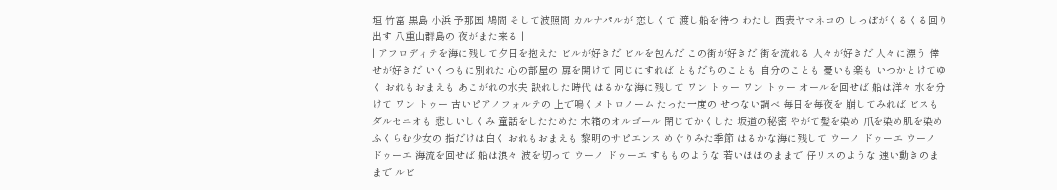垣 竹富 黒島 小浜 予那国 鳩間 そして波照間 カルナパルが 恋しくて 渡し船を待つ わたし 西表ヤマネコの しっぽがくるくる回り出す 八重山群島の 夜がまた来る |
| アフロディテを海に残して夕日を抱えた ビルが好きだ ビルを包んだ この街が好きだ 街を流れる 人々が好きだ 人々に漂う 倖せが好きだ いくつもに別れた 心の部屋の 扉を開けて 同じにすれば ともだちのことも 自分のことも 憂いも楽も いつかとけてゆく おれもおまえも あこがれの水夫 訣れした時代 はるかな海に残して ワン トゥー ワン トゥー オールを回せば 船は洋々 水を分けて ワン トゥー 古いピアノフォルテの 上で鳴くメトロノーム たった一度の せつない調べ 毎日を毎夜を 崩してみれば ビスもダルセニオも 悲しいしくみ 童話をしたためた 木箱のオルゴール 閉じてかくした 坂道の秘密 やがて髪を染め 爪を染め肌を染め ふくらむ少女の 指だけは白く おれもおまえも 黎明のサピエンス めぐりみた季節 はるかな海に残して ウーノ ドゥーエ ウーノ ドゥーエ 海流を回せば 船は浪々 波を切って ウーノ ドゥーエ すもものような 若いほほのままで 仔リスのような 速い動きのままで ルビ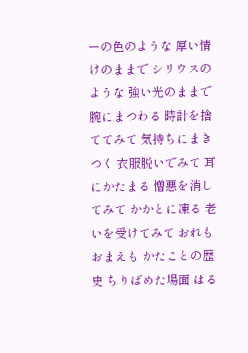ーの色のような 厚い情けのままで シリウスのような 強い光のままで 腕にまつわる 時計を捨ててみて 気持ちにまきつく 衣服脱いでみて 耳にかたまる 憎悪を消してみて かかとに凍る 老いを受けてみて おれもおまえも かたことの歴史 ちりばめた場面 はる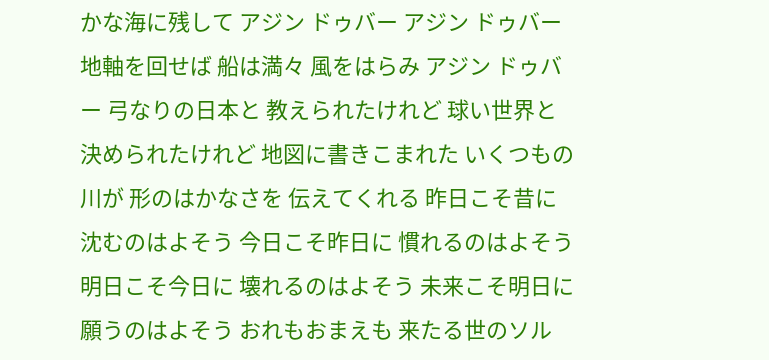かな海に残して アジン ドゥバー アジン ドゥバー 地軸を回せば 船は満々 風をはらみ アジン ドゥバー 弓なりの日本と 教えられたけれど 球い世界と 決められたけれど 地図に書きこまれた いくつもの川が 形のはかなさを 伝えてくれる 昨日こそ昔に 沈むのはよそう 今日こそ昨日に 慣れるのはよそう 明日こそ今日に 壊れるのはよそう 未来こそ明日に 願うのはよそう おれもおまえも 来たる世のソル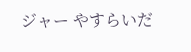ジャー やすらいだ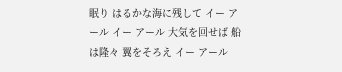眠り はるかな海に残して イー アール イー アール 大気を回せば 船は隆々 翼をそろえ イー アール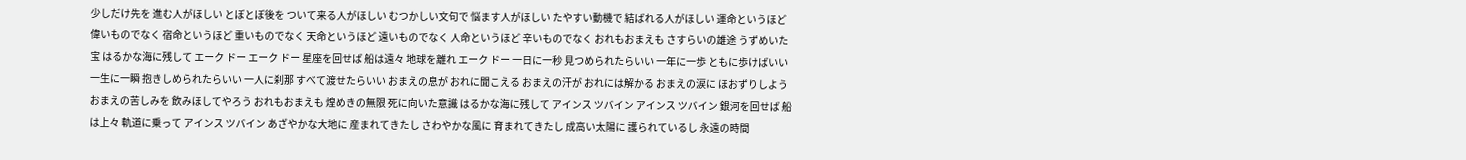少しだけ先を 進む人がほしい とぼとぼ後を ついて来る人がほしい むつかしい文句で 悩ます人がほしい たやすい動機で 結ばれる人がほしい 運命というほど 偉いものでなく 宿命というほど 重いものでなく 天命というほど 遠いものでなく 人命というほど 辛いものでなく おれもおまえも さすらいの雄途 うずめいた宝 はるかな海に残して エーク ドー エーク ドー 星座を回せば 船は遠々 地球を離れ エーク ドー 一日に一秒 見つめられたらいい 一年に一歩 ともに歩けばいい 一生に一瞬 抱きしめられたらいい 一人に刹那 すべて渡せたらいい おまえの息が おれに聞こえる おまえの汗が おれには解かる おまえの涙に ほおずりしよう おまえの苦しみを 飲みほしてやろう おれもおまえも 煌めきの無限 死に向いた意識 はるかな海に残して アインス ツバイン アインス ツバイン 銀河を回せば 船は上々 軌道に乗って アインス ツバイン あざやかな大地に 産まれてきたし さわやかな風に 育まれてきたし 成高い太陽に 護られているし 永遠の時間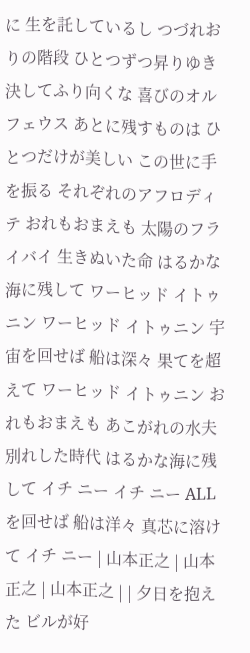に 生を託しているし つづれおりの階段 ひとつずつ昇りゆき 決してふり向くな 喜びのオルフェウス あとに残すものは ひとつだけが美しい この世に手を振る それぞれのアフロディテ おれもおまえも 太陽のフライバイ 生きぬいた命 はるかな海に残して ワーヒッド イトゥニン ワーヒッド イトゥニン 宇宙を回せば 船は深々 果てを超えて ワーヒッド イトゥニン おれもおまえも あこがれの水夫 別れした時代 はるかな海に残して イチ ニー イチ ニー ALLを回せば 船は洋々 真芯に溶けて イチ ニー | 山本正之 | 山本正之 | 山本正之 | | 夕日を抱えた ビルが好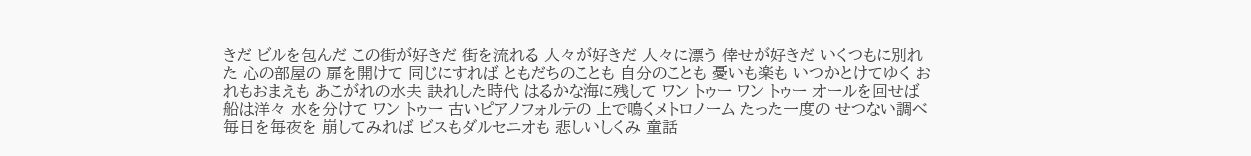きだ ビルを包んだ この街が好きだ 街を流れる 人々が好きだ 人々に漂う 倖せが好きだ いくつもに別れた 心の部屋の 扉を開けて 同じにすれば ともだちのことも 自分のことも 憂いも楽も いつかとけてゆく おれもおまえも あこがれの水夫 訣れした時代 はるかな海に残して ワン トゥー ワン トゥー オールを回せば 船は洋々 水を分けて ワン トゥー 古いピアノフォルテの 上で鳴くメトロノーム たった一度の せつない調べ 毎日を毎夜を 崩してみれば ビスもダルセニオも 悲しいしくみ 童話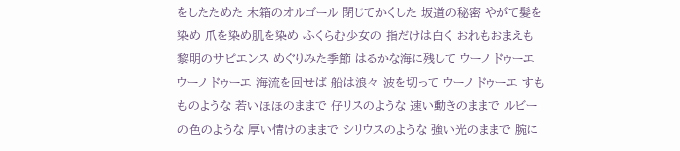をしたためた 木箱のオルゴール 閉じてかくした 坂道の秘密 やがて髪を染め 爪を染め肌を染め ふくらむ少女の 指だけは白く おれもおまえも 黎明のサピエンス めぐりみた季節 はるかな海に残して ウーノ ドゥーエ ウーノ ドゥーエ 海流を回せば 船は浪々 波を切って ウーノ ドゥーエ すもものような 若いほほのままで 仔リスのような 速い動きのままで ルビーの色のような 厚い情けのままで シリウスのような 強い光のままで 腕に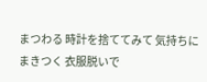まつわる 時計を捨ててみて 気持ちにまきつく 衣服脱いで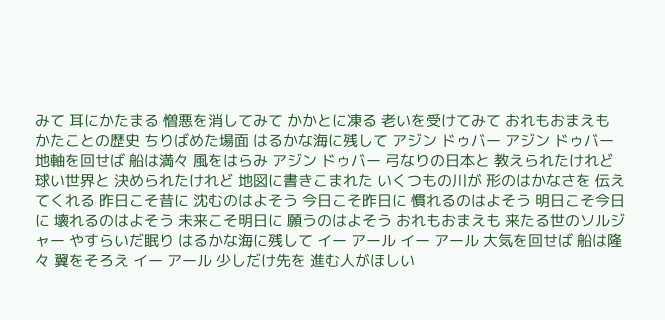みて 耳にかたまる 憎悪を消してみて かかとに凍る 老いを受けてみて おれもおまえも かたことの歴史 ちりばめた場面 はるかな海に残して アジン ドゥバー アジン ドゥバー 地軸を回せば 船は満々 風をはらみ アジン ドゥバー 弓なりの日本と 教えられたけれど 球い世界と 決められたけれど 地図に書きこまれた いくつもの川が 形のはかなさを 伝えてくれる 昨日こそ昔に 沈むのはよそう 今日こそ昨日に 慣れるのはよそう 明日こそ今日に 壊れるのはよそう 未来こそ明日に 願うのはよそう おれもおまえも 来たる世のソルジャー やすらいだ眠り はるかな海に残して イー アール イー アール 大気を回せば 船は隆々 翼をそろえ イー アール 少しだけ先を 進む人がほしい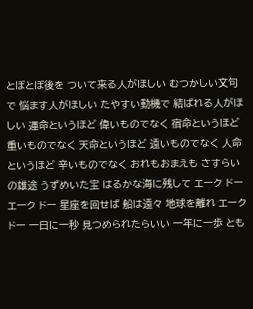とぼとぼ後を ついて来る人がほしい むつかしい文句で 悩ます人がほしい たやすい動機で 結ばれる人がほしい 運命というほど 偉いものでなく 宿命というほど 重いものでなく 天命というほど 遠いものでなく 人命というほど 辛いものでなく おれもおまえも さすらいの雄途 うずめいた宝 はるかな海に残して エーク ドー エーク ドー 星座を回せば 船は遠々 地球を離れ エーク ドー 一日に一秒 見つめられたらいい 一年に一歩 とも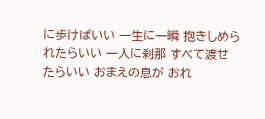に歩けばいい 一生に一瞬 抱きしめられたらいい 一人に刹那 すべて渡せたらいい おまえの息が おれ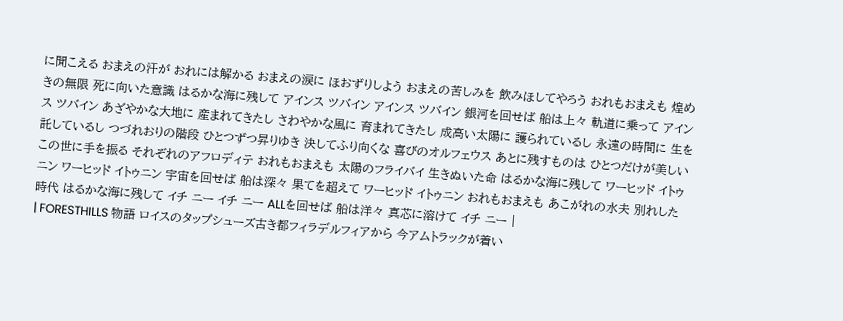に聞こえる おまえの汗が おれには解かる おまえの涙に ほおずりしよう おまえの苦しみを 飲みほしてやろう おれもおまえも 煌めきの無限 死に向いた意識 はるかな海に残して アインス ツバイン アインス ツバイン 銀河を回せば 船は上々 軌道に乗って アインス ツバイン あざやかな大地に 産まれてきたし さわやかな風に 育まれてきたし 成高い太陽に 護られているし 永遠の時間に 生を託しているし つづれおりの階段 ひとつずつ昇りゆき 決してふり向くな 喜びのオルフェウス あとに残すものは ひとつだけが美しい この世に手を振る それぞれのアフロディテ おれもおまえも 太陽のフライバイ 生きぬいた命 はるかな海に残して ワーヒッド イトゥニン ワーヒッド イトゥニン 宇宙を回せば 船は深々 果てを超えて ワーヒッド イトゥニン おれもおまえも あこがれの水夫 別れした時代 はるかな海に残して イチ ニー イチ ニー ALLを回せば 船は洋々 真芯に溶けて イチ ニー |
| FORESTHILLS 物語 ロイスのタップシューズ古き都フィラデルフィアから 今アムトラックが着い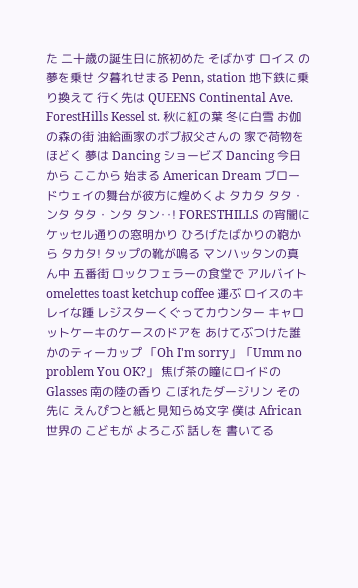た 二十歳の誕生日に旅初めた そばかす ロイス の夢を乗せ 夕暮れせまる Penn, station 地下鉄に乗り換えて 行く先は QUEENS Continental Ave. ForestHills Kessel st. 秋に紅の葉 冬に白雪 お伽の森の街 油給画家のボブ叔父さんの 家で荷物をほどく 夢は Dancing ショービズ Dancing 今日から ここから 始まる American Dream ブロードウェイの舞台が彼方に煌めくよ タカタ タタ・ンタ タタ・ンタ タン‥! FORESTHILLS の宵闇に ケッセル通りの窓明かり ひろげたばかりの鞄から タカタ! タップの靴が鳴る マンハッタンの真ん中 五番街 ロックフェラーの食堂で アルバイト omelettes toast ketchup coffee 運ぶ ロイスのキレイな踵 レジスターくぐってカウンター キャロットケーキのケースのドアを あけてぶつけた誰かのティーカップ 「Oh I'm sorry」「Umm no problem You OK?」 焦げ茶の瞳にロイドの Glasses 南の陸の香り こぼれたダージリン その先に えんぴつと紙と見知らぬ文字 僕は African 世界の こどもが よろこぶ 話しを 書いてる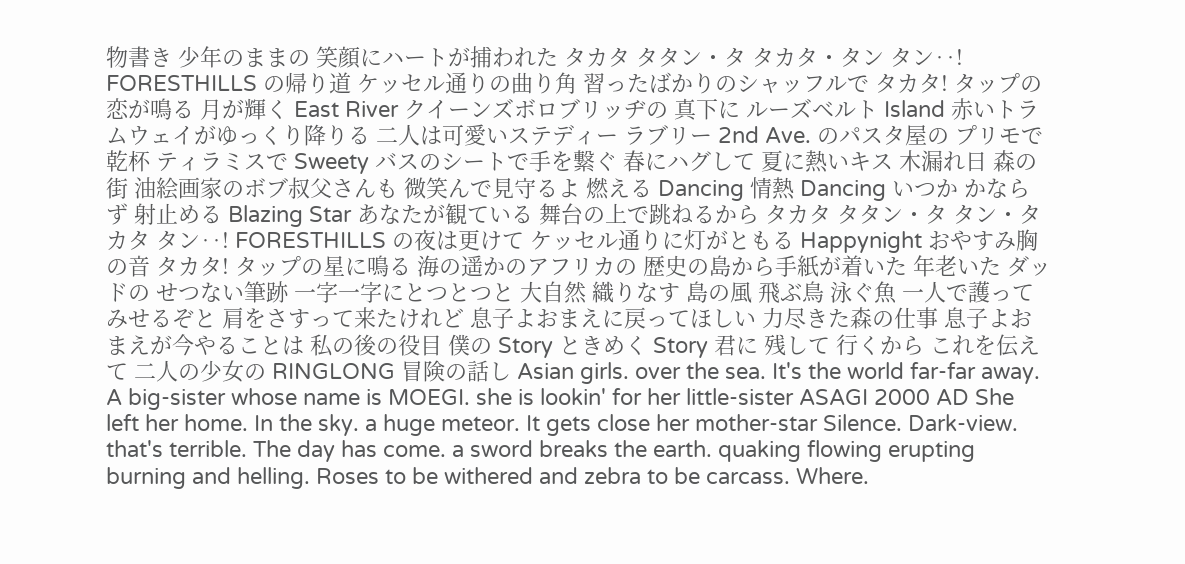物書き 少年のままの 笑顔にハートが捕われた タカタ タタン・タ タカタ・タン タン‥! FORESTHILLS の帰り道 ケッセル通りの曲り角 習ったばかりのシャッフルで タカタ! タップの恋が鳴る 月が輝く East River クイーンズボロブリッヂの 真下に ルーズベルト Island 赤いトラムウェイがゆっくり降りる 二人は可愛いステディー ラブリー 2nd Ave. のパスタ屋の プリモで乾杯 ティラミスで Sweety バスのシートで手を繋ぐ 春にハグして 夏に熱いキス 木漏れ日 森の街 油絵画家のボブ叔父さんも 微笑んで見守るよ 燃える Dancing 情熱 Dancing いつか かならず 射止める Blazing Star あなたが観ている 舞台の上で跳ねるから タカタ タタン・タ タン・タカタ タン‥! FORESTHILLS の夜は更けて ケッセル通りに灯がともる Happynight おやすみ胸の音 タカタ! タップの星に鳴る 海の遥かのアフリカの 歴史の島から手紙が着いた 年老いた ダッドの せつない筆跡 一字一字にとつとつと 大自然 織りなす 島の風 飛ぶ鳥 泳ぐ魚 一人で護ってみせるぞと 肩をさすって来たけれど 息子よおまえに戻ってほしい 力尽きた森の仕事 息子よおまえが今やることは 私の後の役目 僕の Story ときめく Story 君に 残して 行くから これを伝えて 二人の少女の RINGLONG 冒険の話し Asian girls. over the sea. It's the world far-far away. A big-sister whose name is MOEGI. she is lookin' for her little-sister ASAGI 2000 AD She left her home. In the sky. a huge meteor. It gets close her mother-star Silence. Dark-view. that's terrible. The day has come. a sword breaks the earth. quaking flowing erupting burning and helling. Roses to be withered and zebra to be carcass. Where.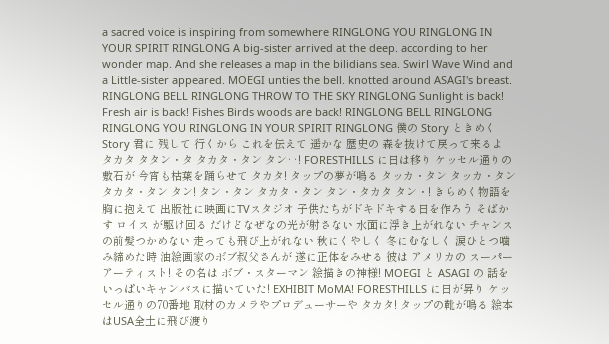a sacred voice is inspiring from somewhere RINGLONG YOU RINGLONG IN YOUR SPIRIT RINGLONG A big-sister arrived at the deep. according to her wonder map. And she releases a map in the bilidians sea. Swirl Wave Wind and a Little-sister appeared. MOEGI unties the bell. knotted around ASAGI's breast. RINGLONG BELL RINGLONG THROW TO THE SKY RINGLONG Sunlight is back! Fresh air is back! Fishes Birds woods are back! RINGLONG BELL RINGLONG RINGLONG YOU RINGLONG IN YOUR SPIRIT RINGLONG 僕の Story ときめく Story 君に 残して 行くから これを伝えて 遥かな 歴史の 森を抜けて戻って来るよ タカタ タタン・タ タカタ・タン タン‥! FORESTHILLS に日は移り ケッセル通りの敷石が 今宵も枯葉を踊らせて タカタ! タップの夢が鳴る タッカ・タン タッカ・タン タカタ・タン タン! タン・タン タカタ・タン タン・タカタ タン・! きらめく物語を胸に抱えて 出版社に映画にTVスタジオ 子供たちがドキドキする日を作ろう そばかす ロイス が駆け回る だけどなぜなの光が射さない 水面に浮き上がれない チャンスの前髪つかめない 走っても飛び上がれない 秋にくやしく 冬にむなしく 涙ひとつ噛み締めた時 油絵画家のボブ叔父さんが 遂に正体をみせる 彼は アメリカの スーパー アーティスト! その名は ボブ・スターマン 絵描きの神様! MOEGI と ASAGI の 話をいっぱいキャンバスに描いていた! EXHIBIT MoMA! FORESTHILLS に日が昇り ケッセル通りの70番地 取材のカメラやプロデューサーや タカタ! タップの靴が鳴る 絵本はUSA全土に飛び渡り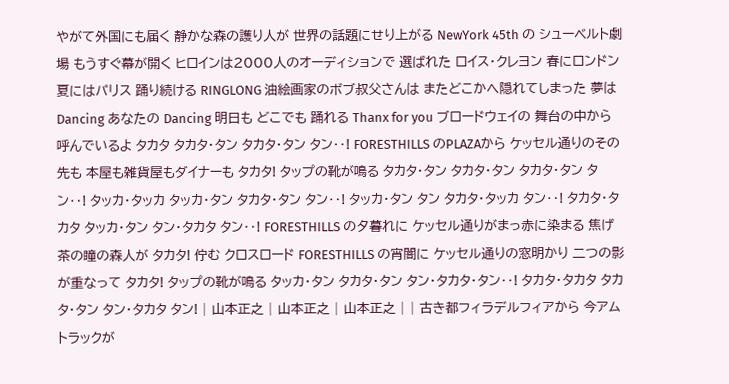やがて外国にも届く 静かな森の護り人が 世界の話題にせり上がる NewYork 45th の シューベルト劇場 もうすぐ幕が開く ヒロインは2000人のオーディションで 選ばれた ロイス・クレヨン 春にロンドン 夏にはパリス 踊り続ける RINGLONG 油絵画家のボブ叔父さんは またどこかへ隠れてしまった 夢は Dancing あなたの Dancing 明日も どこでも 踊れる Thanx for you ブロードウェイの 舞台の中から呼んでいるよ タカタ タカタ・タン タカタ・タン タン‥! FORESTHILLS のPLAZAから ケッセル通りのその先も 本屋も雑貨屋もダイナーも タカタ! タップの靴が鳴る タカタ・タン タカタ・タン タカタ・タン タン‥! タッカ・タッカ タッカ・タン タカタ・タン タン‥! タッカ・タン タン タカタ・タッカ タン‥! タカタ・タカタ タッカ・タン タン・タカタ タン‥! FORESTHILLS の夕暮れに ケッセル通りがまっ赤に染まる 焦げ茶の瞳の森人が タカタ! 佇む クロスロード FORESTHILLS の宵闇に ケッセル通りの窓明かり 二つの影が重なって タカタ! タップの靴が鳴る タッカ・タン タカタ・タン タン・タカタ・タン‥! タカタ・タカタ タカタ・タン タン・タカタ タン! | 山本正之 | 山本正之 | 山本正之 | | 古き都フィラデルフィアから 今アムトラックが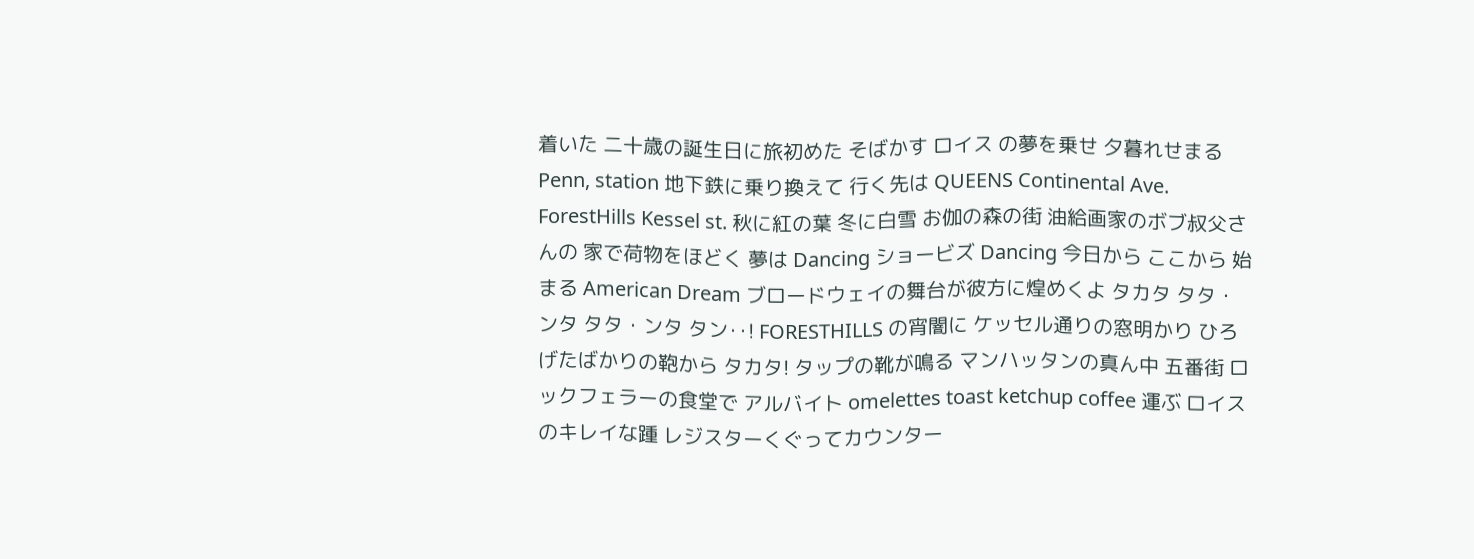着いた 二十歳の誕生日に旅初めた そばかす ロイス の夢を乗せ 夕暮れせまる Penn, station 地下鉄に乗り換えて 行く先は QUEENS Continental Ave. ForestHills Kessel st. 秋に紅の葉 冬に白雪 お伽の森の街 油給画家のボブ叔父さんの 家で荷物をほどく 夢は Dancing ショービズ Dancing 今日から ここから 始まる American Dream ブロードウェイの舞台が彼方に煌めくよ タカタ タタ・ンタ タタ・ンタ タン‥! FORESTHILLS の宵闇に ケッセル通りの窓明かり ひろげたばかりの鞄から タカタ! タップの靴が鳴る マンハッタンの真ん中 五番街 ロックフェラーの食堂で アルバイト omelettes toast ketchup coffee 運ぶ ロイスのキレイな踵 レジスターくぐってカウンター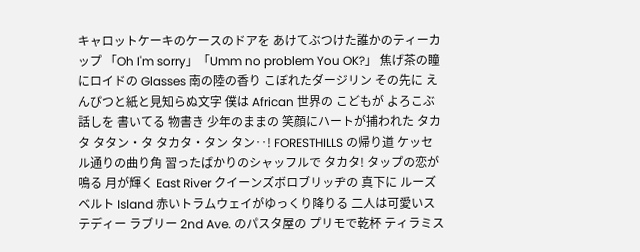キャロットケーキのケースのドアを あけてぶつけた誰かのティーカップ 「Oh I'm sorry」「Umm no problem You OK?」 焦げ茶の瞳にロイドの Glasses 南の陸の香り こぼれたダージリン その先に えんぴつと紙と見知らぬ文字 僕は African 世界の こどもが よろこぶ 話しを 書いてる 物書き 少年のままの 笑顔にハートが捕われた タカタ タタン・タ タカタ・タン タン‥! FORESTHILLS の帰り道 ケッセル通りの曲り角 習ったばかりのシャッフルで タカタ! タップの恋が鳴る 月が輝く East River クイーンズボロブリッヂの 真下に ルーズベルト Island 赤いトラムウェイがゆっくり降りる 二人は可愛いステディー ラブリー 2nd Ave. のパスタ屋の プリモで乾杯 ティラミス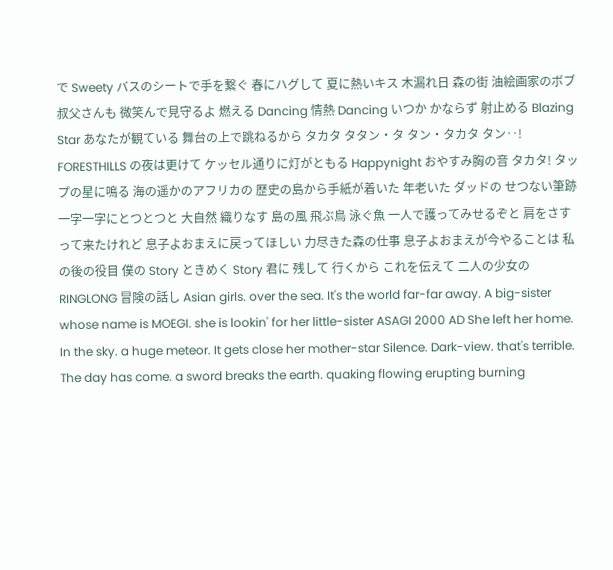で Sweety バスのシートで手を繋ぐ 春にハグして 夏に熱いキス 木漏れ日 森の街 油絵画家のボブ叔父さんも 微笑んで見守るよ 燃える Dancing 情熱 Dancing いつか かならず 射止める Blazing Star あなたが観ている 舞台の上で跳ねるから タカタ タタン・タ タン・タカタ タン‥! FORESTHILLS の夜は更けて ケッセル通りに灯がともる Happynight おやすみ胸の音 タカタ! タップの星に鳴る 海の遥かのアフリカの 歴史の島から手紙が着いた 年老いた ダッドの せつない筆跡 一字一字にとつとつと 大自然 織りなす 島の風 飛ぶ鳥 泳ぐ魚 一人で護ってみせるぞと 肩をさすって来たけれど 息子よおまえに戻ってほしい 力尽きた森の仕事 息子よおまえが今やることは 私の後の役目 僕の Story ときめく Story 君に 残して 行くから これを伝えて 二人の少女の RINGLONG 冒険の話し Asian girls. over the sea. It's the world far-far away. A big-sister whose name is MOEGI. she is lookin' for her little-sister ASAGI 2000 AD She left her home. In the sky. a huge meteor. It gets close her mother-star Silence. Dark-view. that's terrible. The day has come. a sword breaks the earth. quaking flowing erupting burning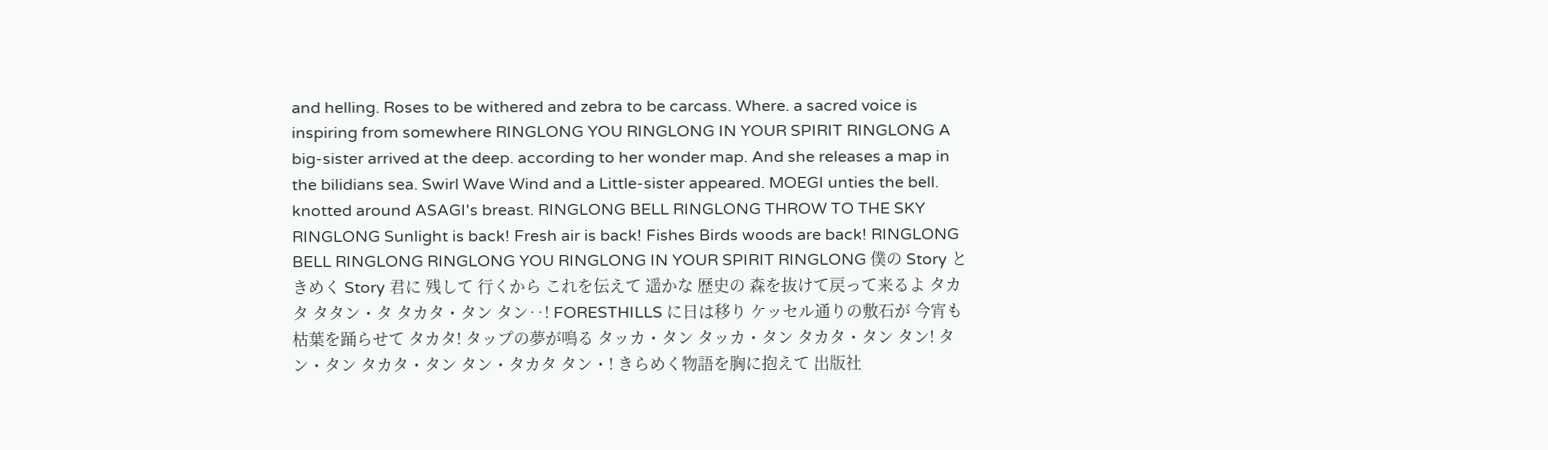and helling. Roses to be withered and zebra to be carcass. Where. a sacred voice is inspiring from somewhere RINGLONG YOU RINGLONG IN YOUR SPIRIT RINGLONG A big-sister arrived at the deep. according to her wonder map. And she releases a map in the bilidians sea. Swirl Wave Wind and a Little-sister appeared. MOEGI unties the bell. knotted around ASAGI's breast. RINGLONG BELL RINGLONG THROW TO THE SKY RINGLONG Sunlight is back! Fresh air is back! Fishes Birds woods are back! RINGLONG BELL RINGLONG RINGLONG YOU RINGLONG IN YOUR SPIRIT RINGLONG 僕の Story ときめく Story 君に 残して 行くから これを伝えて 遥かな 歴史の 森を抜けて戻って来るよ タカタ タタン・タ タカタ・タン タン‥! FORESTHILLS に日は移り ケッセル通りの敷石が 今宵も枯葉を踊らせて タカタ! タップの夢が鳴る タッカ・タン タッカ・タン タカタ・タン タン! タン・タン タカタ・タン タン・タカタ タン・! きらめく物語を胸に抱えて 出版社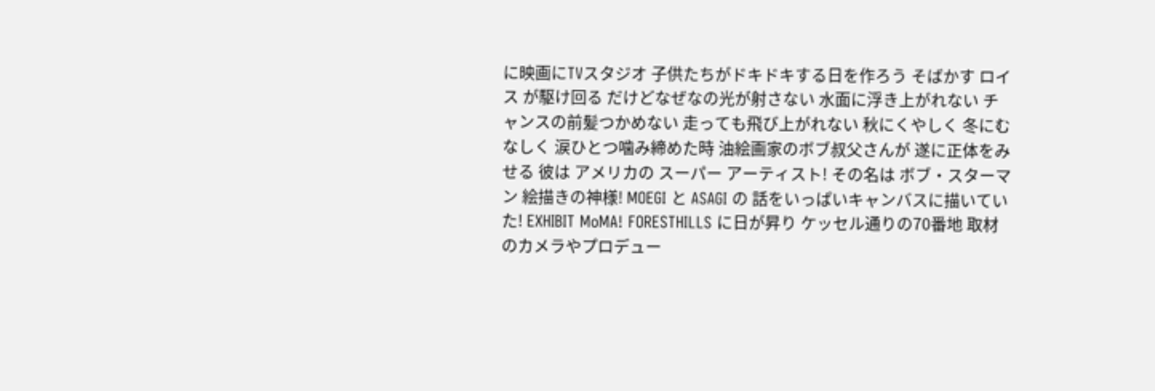に映画にTVスタジオ 子供たちがドキドキする日を作ろう そばかす ロイス が駆け回る だけどなぜなの光が射さない 水面に浮き上がれない チャンスの前髪つかめない 走っても飛び上がれない 秋にくやしく 冬にむなしく 涙ひとつ噛み締めた時 油絵画家のボブ叔父さんが 遂に正体をみせる 彼は アメリカの スーパー アーティスト! その名は ボブ・スターマン 絵描きの神様! MOEGI と ASAGI の 話をいっぱいキャンバスに描いていた! EXHIBIT MoMA! FORESTHILLS に日が昇り ケッセル通りの70番地 取材のカメラやプロデュー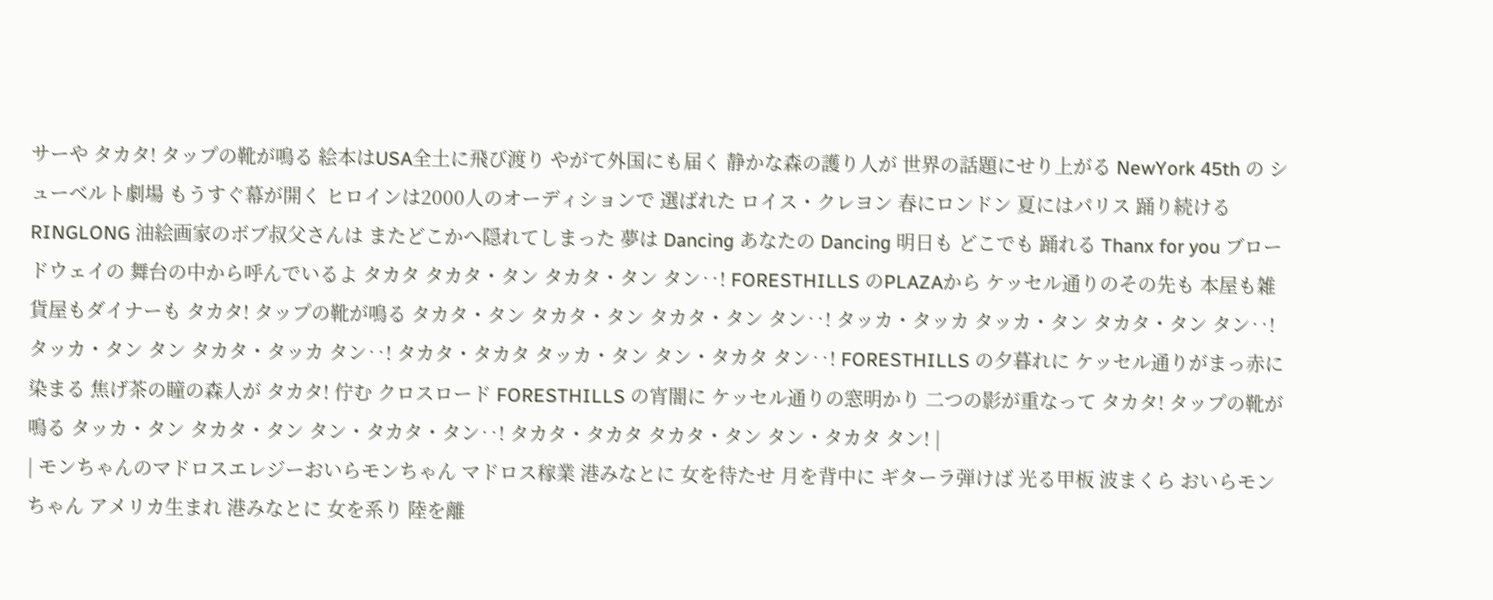サーや タカタ! タップの靴が鳴る 絵本はUSA全土に飛び渡り やがて外国にも届く 静かな森の護り人が 世界の話題にせり上がる NewYork 45th の シューベルト劇場 もうすぐ幕が開く ヒロインは2000人のオーディションで 選ばれた ロイス・クレヨン 春にロンドン 夏にはパリス 踊り続ける RINGLONG 油絵画家のボブ叔父さんは またどこかへ隠れてしまった 夢は Dancing あなたの Dancing 明日も どこでも 踊れる Thanx for you ブロードウェイの 舞台の中から呼んでいるよ タカタ タカタ・タン タカタ・タン タン‥! FORESTHILLS のPLAZAから ケッセル通りのその先も 本屋も雑貨屋もダイナーも タカタ! タップの靴が鳴る タカタ・タン タカタ・タン タカタ・タン タン‥! タッカ・タッカ タッカ・タン タカタ・タン タン‥! タッカ・タン タン タカタ・タッカ タン‥! タカタ・タカタ タッカ・タン タン・タカタ タン‥! FORESTHILLS の夕暮れに ケッセル通りがまっ赤に染まる 焦げ茶の瞳の森人が タカタ! 佇む クロスロード FORESTHILLS の宵闇に ケッセル通りの窓明かり 二つの影が重なって タカタ! タップの靴が鳴る タッカ・タン タカタ・タン タン・タカタ・タン‥! タカタ・タカタ タカタ・タン タン・タカタ タン! |
| モンちゃんのマドロスエレジーおいらモンちゃん マドロス稼業 港みなとに 女を待たせ 月を背中に ギターラ弾けば 光る甲板 波まくら おいらモンちゃん アメリカ生まれ 港みなとに 女を系り 陸を離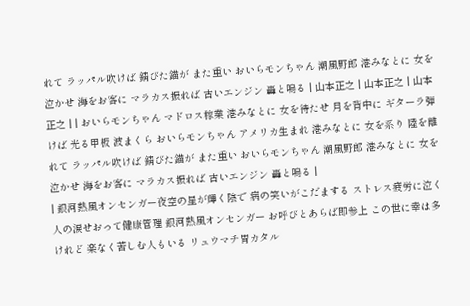れて ラッパル吹けば 錆びた錨が また重い おいらモンちゃん 潮風野郎 港みなとに 女を泣かせ 海をお客に マラカス振れば 古いエンジン 轟と鳴る | 山本正之 | 山本正之 | 山本正之 | | おいらモンちゃん マドロス稼業 港みなとに 女を待たせ 月を背中に ギターラ弾けば 光る甲板 波まくら おいらモンちゃん アメリカ生まれ 港みなとに 女を系り 陸を離れて ラッパル吹けば 錆びた錨が また重い おいらモンちゃん 潮風野郎 港みなとに 女を泣かせ 海をお客に マラカス振れば 古いエンジン 轟と鳴る |
| 銀河熱風オンセンガー夜空の星が輝く陰で 病の笑いがこだまする ストレス疲労に泣く人の涙せおって健康管理 銀河熱風オンセンガー お呼びとあらば即参上 この世に幸は多けれど 楽なく苦しむ人もいる リュウマチ胃カタル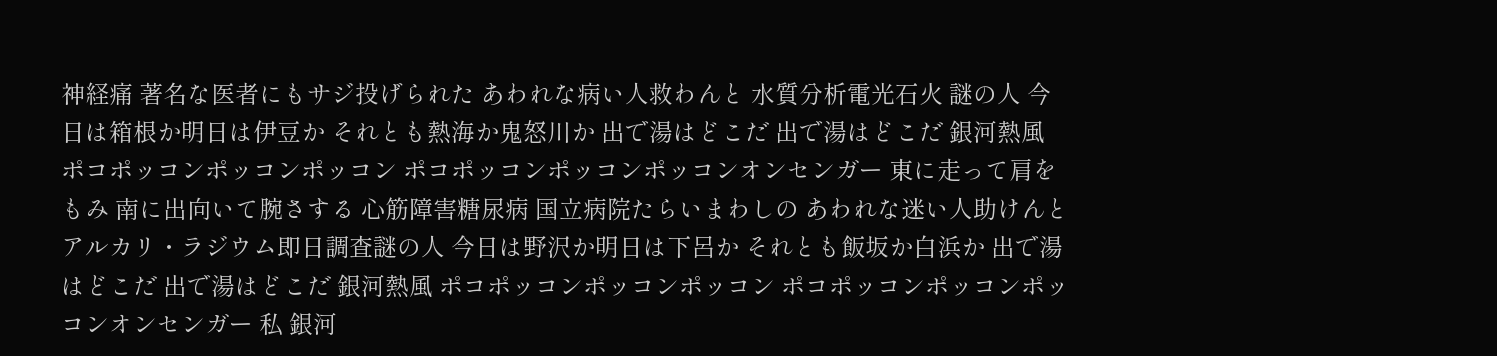神経痛 著名な医者にもサジ投げられた あわれな病い人救わんと 水質分析電光石火 謎の人 今日は箱根か明日は伊豆か それとも熱海か鬼怒川か 出で湯はどこだ 出で湯はどこだ 銀河熱風 ポコポッコンポッコンポッコン ポコポッコンポッコンポッコンオンセンガー 東に走って肩をもみ 南に出向いて腕さする 心筋障害糖尿病 国立病院たらいまわしの あわれな迷い人助けんと アルカリ・ラジウム即日調査謎の人 今日は野沢か明日は下呂か それとも飯坂か白浜か 出で湯はどこだ 出で湯はどこだ 銀河熱風 ポコポッコンポッコンポッコン ポコポッコンポッコンポッコンオンセンガー 私 銀河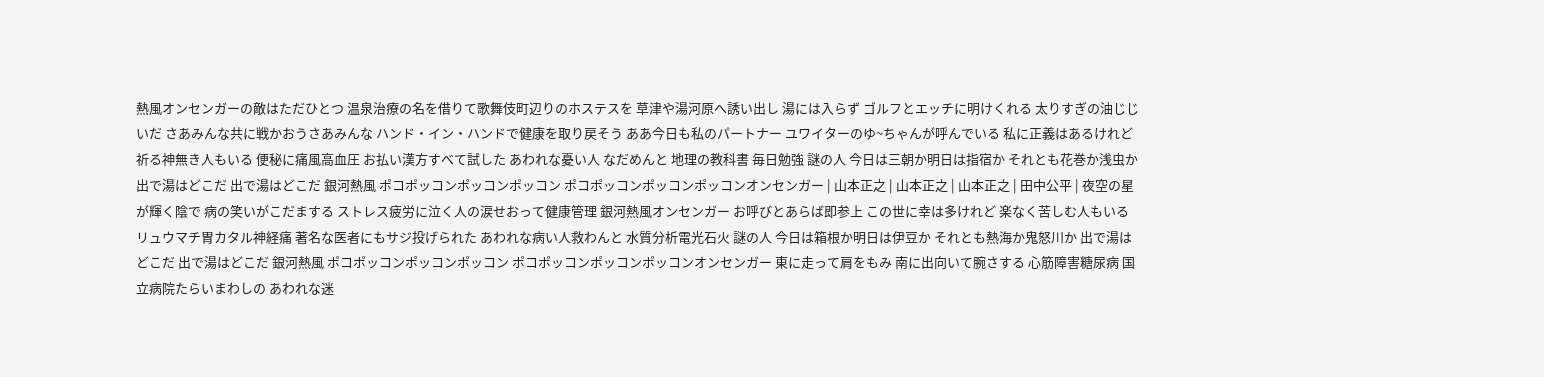熱風オンセンガーの敵はただひとつ 温泉治療の名を借りて歌舞伎町辺りのホステスを 草津や湯河原へ誘い出し 湯には入らず ゴルフとエッチに明けくれる 太りすぎの油じじいだ さあみんな共に戦かおうさあみんな ハンド・イン・ハンドで健康を取り戻そう ああ今日も私のパートナー ユワイターのゆ~ちゃんが呼んでいる 私に正義はあるけれど 祈る神無き人もいる 便秘に痛風高血圧 お払い漢方すべて試した あわれな憂い人 なだめんと 地理の教科書 毎日勉強 謎の人 今日は三朝か明日は指宿か それとも花巻か浅虫か 出で湯はどこだ 出で湯はどこだ 銀河熱風 ポコポッコンポッコンポッコン ポコポッコンポッコンポッコンオンセンガー | 山本正之 | 山本正之 | 山本正之 | 田中公平 | 夜空の星が輝く陰で 病の笑いがこだまする ストレス疲労に泣く人の涙せおって健康管理 銀河熱風オンセンガー お呼びとあらば即参上 この世に幸は多けれど 楽なく苦しむ人もいる リュウマチ胃カタル神経痛 著名な医者にもサジ投げられた あわれな病い人救わんと 水質分析電光石火 謎の人 今日は箱根か明日は伊豆か それとも熱海か鬼怒川か 出で湯はどこだ 出で湯はどこだ 銀河熱風 ポコポッコンポッコンポッコン ポコポッコンポッコンポッコンオンセンガー 東に走って肩をもみ 南に出向いて腕さする 心筋障害糖尿病 国立病院たらいまわしの あわれな迷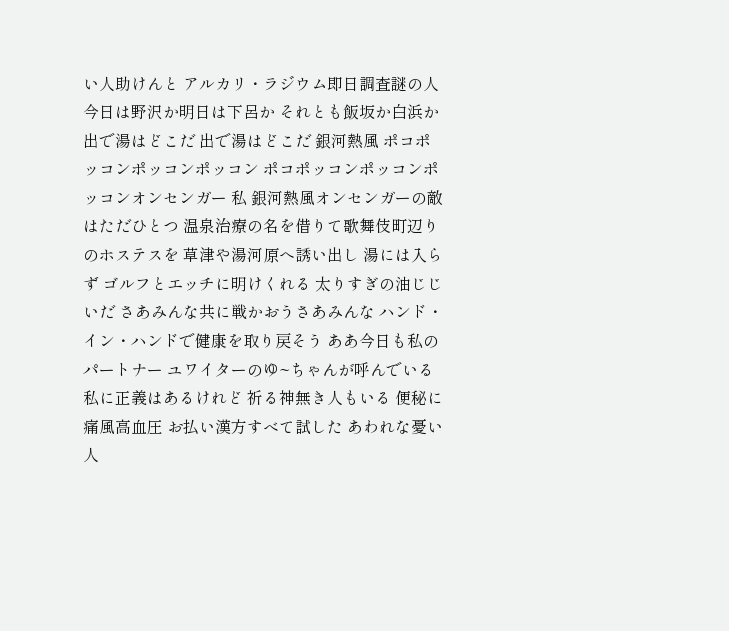い人助けんと アルカリ・ラジウム即日調査謎の人 今日は野沢か明日は下呂か それとも飯坂か白浜か 出で湯はどこだ 出で湯はどこだ 銀河熱風 ポコポッコンポッコンポッコン ポコポッコンポッコンポッコンオンセンガー 私 銀河熱風オンセンガーの敵はただひとつ 温泉治療の名を借りて歌舞伎町辺りのホステスを 草津や湯河原へ誘い出し 湯には入らず ゴルフとエッチに明けくれる 太りすぎの油じじいだ さあみんな共に戦かおうさあみんな ハンド・イン・ハンドで健康を取り戻そう ああ今日も私のパートナー ユワイターのゆ~ちゃんが呼んでいる 私に正義はあるけれど 祈る神無き人もいる 便秘に痛風高血圧 お払い漢方すべて試した あわれな憂い人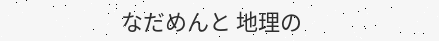なだめんと 地理の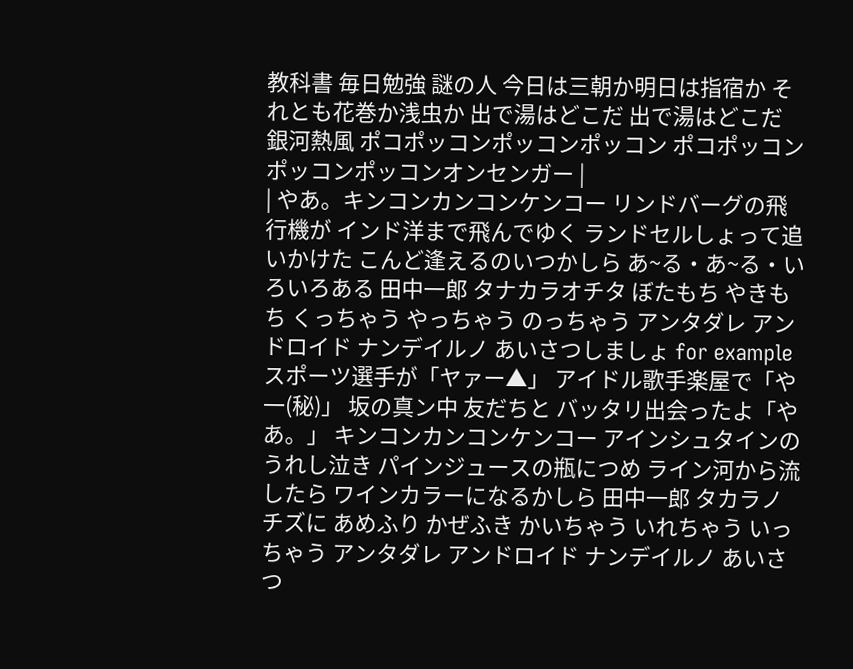教科書 毎日勉強 謎の人 今日は三朝か明日は指宿か それとも花巻か浅虫か 出で湯はどこだ 出で湯はどこだ 銀河熱風 ポコポッコンポッコンポッコン ポコポッコンポッコンポッコンオンセンガー |
| やあ。キンコンカンコンケンコー リンドバーグの飛行機が インド洋まで飛んでゆく ランドセルしょって追いかけた こんど逢えるのいつかしら あ~る・あ~る・いろいろある 田中一郎 タナカラオチタ ぼたもち やきもち くっちゃう やっちゃう のっちゃう アンタダレ アンドロイド ナンデイルノ あいさつしましょ for example スポーツ選手が「ヤァー▲」 アイドル歌手楽屋で「や一(秘)」 坂の真ン中 友だちと バッタリ出会ったよ「やあ。」 キンコンカンコンケンコー アインシュタインのうれし泣き パインジュースの瓶につめ ライン河から流したら ワインカラーになるかしら 田中一郎 タカラノチズに あめふり かぜふき かいちゃう いれちゃう いっちゃう アンタダレ アンドロイド ナンデイルノ あいさつ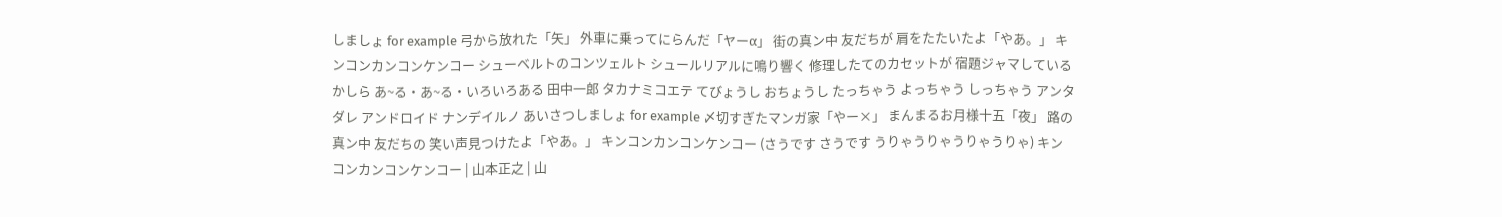しましょ for example 弓から放れた「矢」 外車に乗ってにらんだ「ヤーα」 街の真ン中 友だちが 肩をたたいたよ「やあ。」 キンコンカンコンケンコー シューベルトのコンツェルト シュールリアルに鳴り響く 修理したてのカセットが 宿題ジャマしているかしら あ~る・あ~る・いろいろある 田中一郎 タカナミコエテ てびょうし おちょうし たっちゃう よっちゃう しっちゃう アンタダレ アンドロイド ナンデイルノ あいさつしましょ for example 〆切すぎたマンガ家「やー×」 まんまるお月様十五「夜」 路の真ン中 友だちの 笑い声見つけたよ「やあ。」 キンコンカンコンケンコー (さうです さうです うりゃうりゃうりゃうりゃ) キンコンカンコンケンコー | 山本正之 | 山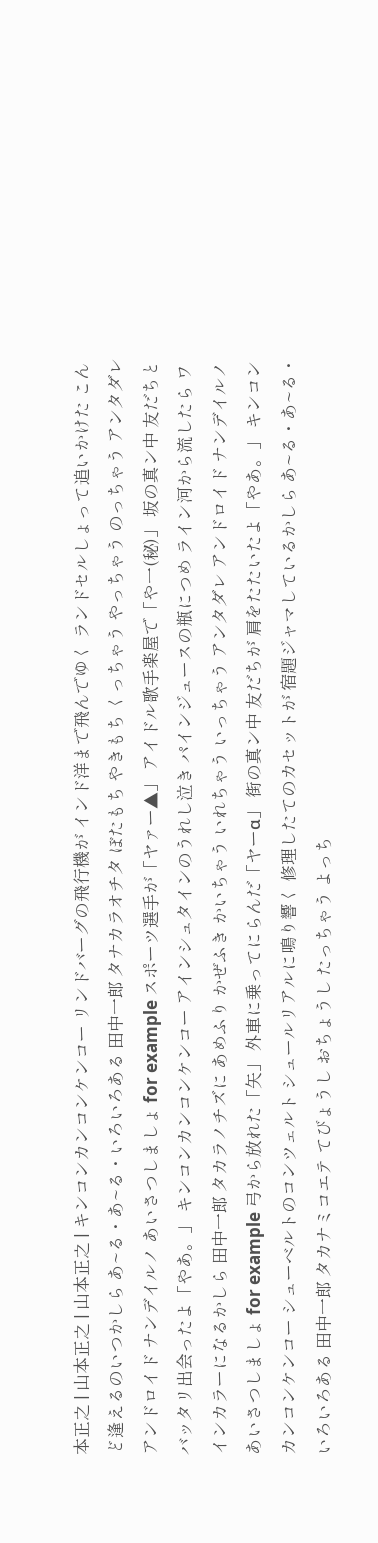本正之 | 山本正之 | 山本正之 | キンコンカンコンケンコー リンドバーグの飛行機が インド洋まで飛んでゆく ランドセルしょって追いかけた こんど逢えるのいつかしら あ~る・あ~る・いろいろある 田中一郎 タナカラオチタ ぼたもち やきもち くっちゃう やっちゃう のっちゃう アンタダレ アンドロイド ナンデイルノ あいさつしましょ for example スポーツ選手が「ヤァー▲」 アイドル歌手楽屋で「や一(秘)」 坂の真ン中 友だちと バッタリ出会ったよ「やあ。」 キンコンカンコンケンコー アインシュタインのうれし泣き パインジュースの瓶につめ ライン河から流したら ワインカラーになるかしら 田中一郎 タカラノチズに あめふり かぜふき かいちゃう いれちゃう いっちゃう アンタダレ アンドロイド ナンデイルノ あいさつしましょ for example 弓から放れた「矢」 外車に乗ってにらんだ「ヤーα」 街の真ン中 友だちが 肩をたたいたよ「やあ。」 キンコンカンコンケンコー シューベルトのコンツェルト シュールリアルに鳴り響く 修理したてのカセットが 宿題ジャマしているかしら あ~る・あ~る・いろいろある 田中一郎 タカナミコエテ てびょうし おちょうし たっちゃう よっち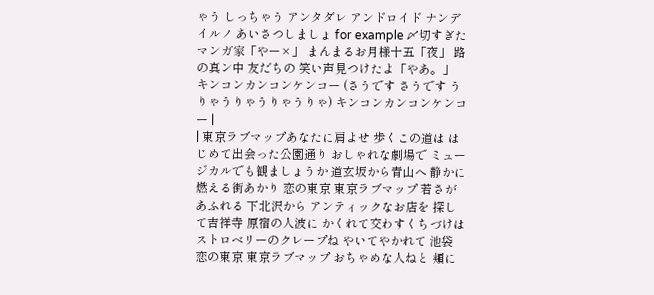ゃう しっちゃう アンタダレ アンドロイド ナンデイルノ あいさつしましょ for example 〆切すぎたマンガ家「やー×」 まんまるお月様十五「夜」 路の真ン中 友だちの 笑い声見つけたよ「やあ。」 キンコンカンコンケンコー (さうです さうです うりゃうりゃうりゃうりゃ) キンコンカンコンケンコー |
| 東京ラブマップあなたに肩よせ 歩くこの道は はじめて出会った公園通り おしゃれな劇場で ミュージカルでも観ましょうか 道玄坂から青山へ 静かに燃える街あかり 恋の東京 東京ラブマップ 若さがあふれる 下北沢から アンティックなお店を 探して吉祥寺 原宿の人波に かくれて交わすくちづけは ストロベリーのクレープね やいてやかれて 池袋 恋の東京 東京ラブマップ おちゃめな人ねと 頬に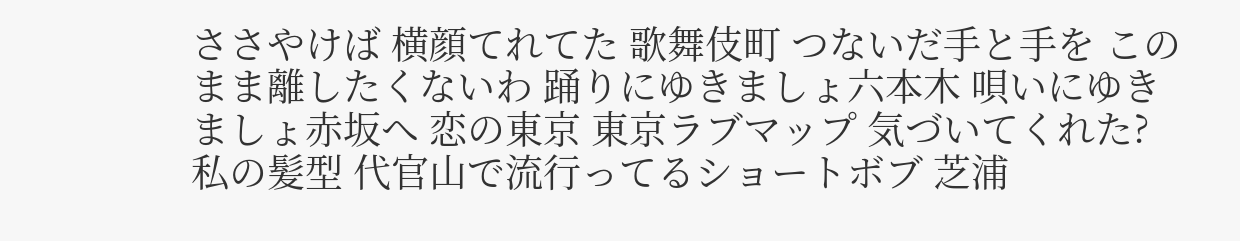ささやけば 横顔てれてた 歌舞伎町 つないだ手と手を このまま離したくないわ 踊りにゆきましょ六本木 唄いにゆきましょ赤坂へ 恋の東京 東京ラブマップ 気づいてくれた? 私の髪型 代官山で流行ってるショートボブ 芝浦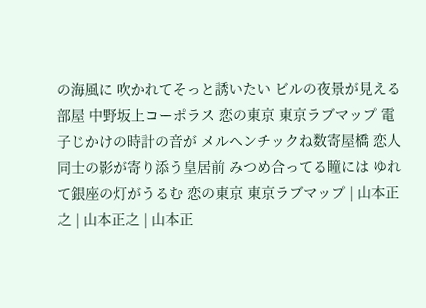の海風に 吹かれてそっと誘いたい ビルの夜景が見える部屋 中野坂上コーポラス 恋の東京 東京ラブマップ 電子じかけの時計の音が メルヘンチックね数寄屋橋 恋人同士の影が寄り添う皇居前 みつめ合ってる瞳には ゆれて銀座の灯がうるむ 恋の東京 東京ラブマップ | 山本正之 | 山本正之 | 山本正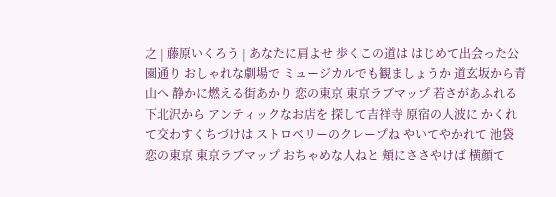之 | 藤原いくろう | あなたに肩よせ 歩くこの道は はじめて出会った公園通り おしゃれな劇場で ミュージカルでも観ましょうか 道玄坂から青山へ 静かに燃える街あかり 恋の東京 東京ラブマップ 若さがあふれる 下北沢から アンティックなお店を 探して吉祥寺 原宿の人波に かくれて交わすくちづけは ストロベリーのクレープね やいてやかれて 池袋 恋の東京 東京ラブマップ おちゃめな人ねと 頬にささやけば 横顔て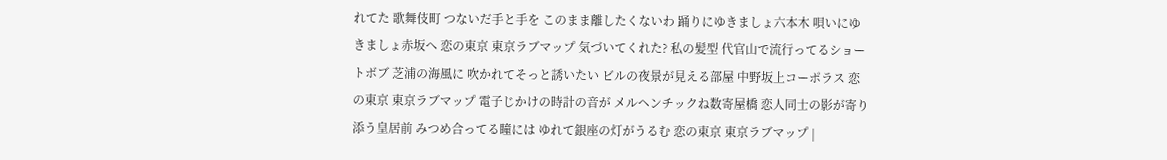れてた 歌舞伎町 つないだ手と手を このまま離したくないわ 踊りにゆきましょ六本木 唄いにゆきましょ赤坂へ 恋の東京 東京ラブマップ 気づいてくれた? 私の髪型 代官山で流行ってるショートボブ 芝浦の海風に 吹かれてそっと誘いたい ビルの夜景が見える部屋 中野坂上コーポラス 恋の東京 東京ラブマップ 電子じかけの時計の音が メルヘンチックね数寄屋橋 恋人同士の影が寄り添う皇居前 みつめ合ってる瞳には ゆれて銀座の灯がうるむ 恋の東京 東京ラブマップ |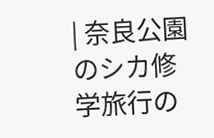| 奈良公園のシカ修学旅行の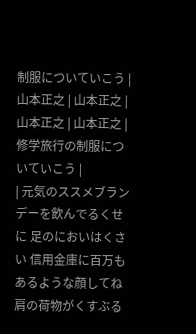制服についていこう | 山本正之 | 山本正之 | 山本正之 | 山本正之 | 修学旅行の制服についていこう |
| 元気のススメブランデーを飲んでるくせに 足のにおいはくさい 信用金庫に百万もあるような顔してね 肩の荷物がくすぶる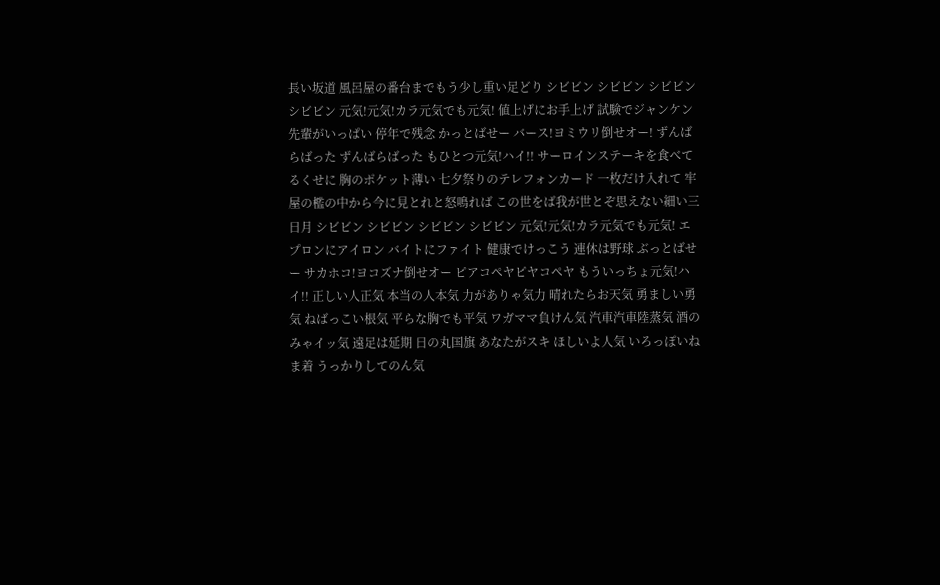長い坂道 風呂屋の番台までもう少し重い足どり シビビン シビビン シビビン シビビン 元気!元気!カラ元気でも元気! 値上げにお手上げ 試験でジャンケン 先輩がいっぱい 停年で残念 かっとばせー バース!ヨミウリ倒せオー! ずんばらばった ずんばらばった もひとつ元気!ハイ!! サーロインステーキを食べてるくせに 胸のポケット薄い 七夕祭りのテレフォンカード 一枚だけ入れて 牢屋の檻の中から今に見とれと怒鳴れば この世をば我が世とぞ思えない細い三日月 シビビン シビビン シビビン シビビン 元気!元気!カラ元気でも元気! エプロンにアイロン バイトにファイト 健康でけっこう 連休は野球 ぶっとばせー サカホコ!ヨコズナ倒せオー ピアコペヤピヤコペヤ もういっちょ元気!ハイ!! 正しい人正気 本当の人本気 力がありゃ気力 晴れたらお天気 勇ましい勇気 ねばっこい根気 平らな胸でも平気 ワガママ負けん気 汽車汽車陸蒸気 酒のみゃイッ気 遠足は延期 日の丸国旗 あなたがスキ ほしいよ人気 いろっぽいねま着 うっかりしてのん気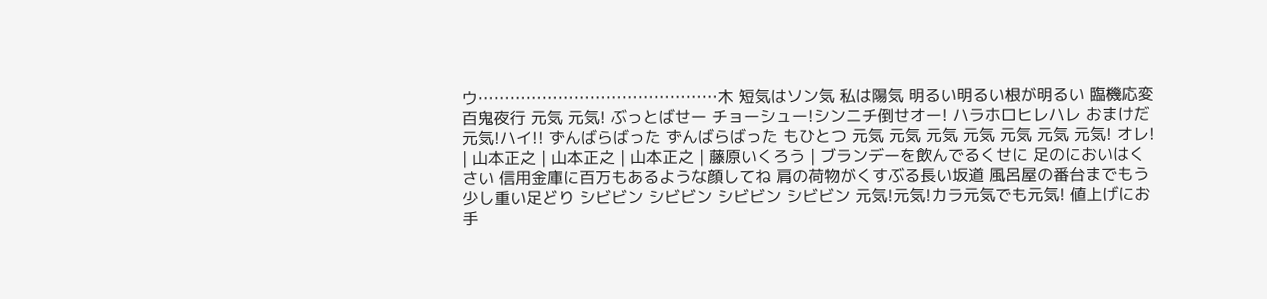ウ………………………………………木 短気はソン気 私は陽気 明るい明るい根が明るい 臨機応変 百鬼夜行 元気 元気! ぶっとばせー チョーシュー!シンニチ倒せオー! ハラホロヒレハレ おまけだ 元気!ハイ!! ずんばらばった ずんばらばった もひとつ 元気 元気 元気 元気 元気 元気 元気! オレ! | 山本正之 | 山本正之 | 山本正之 | 藤原いくろう | ブランデーを飲んでるくせに 足のにおいはくさい 信用金庫に百万もあるような顔してね 肩の荷物がくすぶる長い坂道 風呂屋の番台までもう少し重い足どり シビビン シビビン シビビン シビビン 元気!元気!カラ元気でも元気! 値上げにお手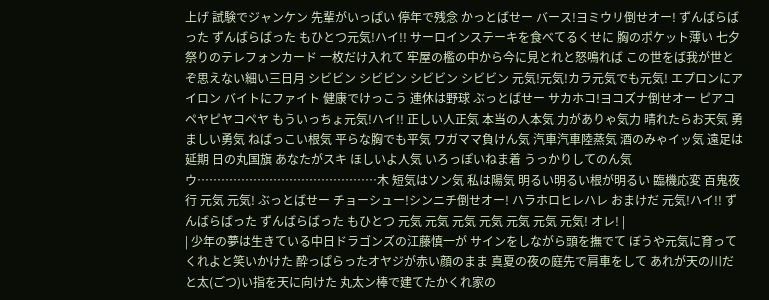上げ 試験でジャンケン 先輩がいっぱい 停年で残念 かっとばせー バース!ヨミウリ倒せオー! ずんばらばった ずんばらばった もひとつ元気!ハイ!! サーロインステーキを食べてるくせに 胸のポケット薄い 七夕祭りのテレフォンカード 一枚だけ入れて 牢屋の檻の中から今に見とれと怒鳴れば この世をば我が世とぞ思えない細い三日月 シビビン シビビン シビビン シビビン 元気!元気!カラ元気でも元気! エプロンにアイロン バイトにファイト 健康でけっこう 連休は野球 ぶっとばせー サカホコ!ヨコズナ倒せオー ピアコペヤピヤコペヤ もういっちょ元気!ハイ!! 正しい人正気 本当の人本気 力がありゃ気力 晴れたらお天気 勇ましい勇気 ねばっこい根気 平らな胸でも平気 ワガママ負けん気 汽車汽車陸蒸気 酒のみゃイッ気 遠足は延期 日の丸国旗 あなたがスキ ほしいよ人気 いろっぽいねま着 うっかりしてのん気 ウ………………………………………木 短気はソン気 私は陽気 明るい明るい根が明るい 臨機応変 百鬼夜行 元気 元気! ぶっとばせー チョーシュー!シンニチ倒せオー! ハラホロヒレハレ おまけだ 元気!ハイ!! ずんばらばった ずんばらばった もひとつ 元気 元気 元気 元気 元気 元気 元気! オレ! |
| 少年の夢は生きている中日ドラゴンズの江藤慎一が サインをしながら頭を撫でて ぼうや元気に育ってくれよと笑いかけた 酔っぱらったオヤジが赤い顔のまま 真夏の夜の庭先で肩車をして あれが天の川だと太(ごつ)い指を天に向けた 丸太ン棒で建てたかくれ家の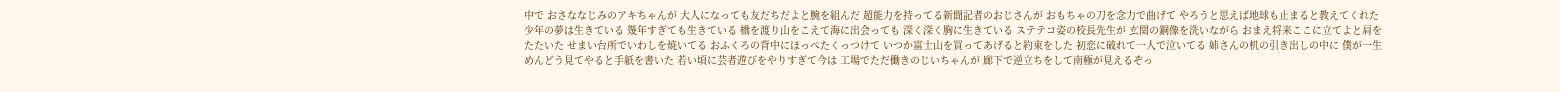中で おさななじみのアキちゃんが 大人になっても友だちだよと腕を組んだ 超能力を持ってる新聞記者のおじさんが おもちゃの刀を念力で曲げて やろうと思えば地球も止まると教えてくれた 少年の夢は生きている 幾年すぎても生きている 橋を渡り山をこえて海に出会っても 深く深く胸に生きている ステテコ姿の校長先生が 玄関の銅像を洗いながら おまえ将来ここに立てよと肩をたたいた せまい台所でいわしを焼いてる おふくろの背中にほっぺたくっつけて いつか富士山を買ってあげると約束をした 初恋に破れて一人で泣いてる 姉さんの机の引き出しの中に 僕が一生めんどう見てやると手紙を書いた 若い頃に芸者遊びをやりすぎて今は 工場でただ働きのじいちゃんが 廊下で逆立ちをして南極が見えるぞっ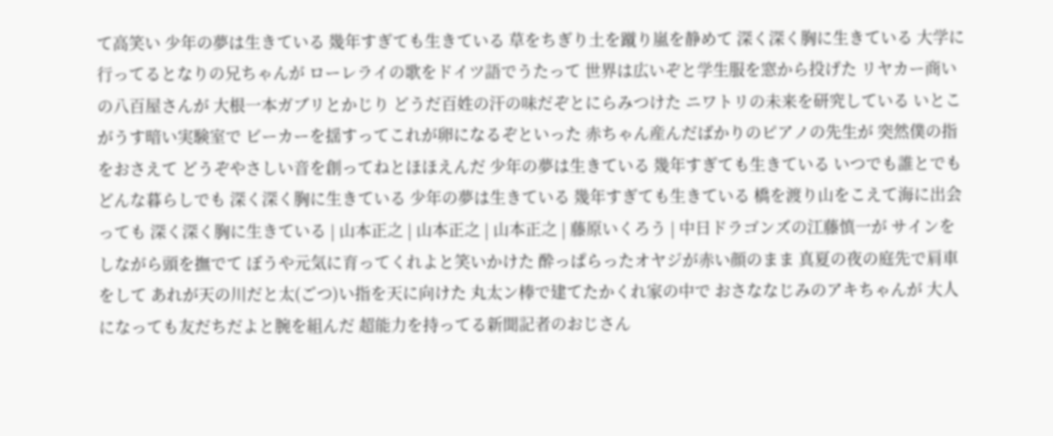て高笑い 少年の夢は生きている 幾年すぎても生きている 草をちぎり土を蹴り嵐を静めて 深く深く胸に生きている 大学に行ってるとなりの兄ちゃんが ローレライの歌をドイツ語でうたって 世界は広いぞと学生服を窓から投げた リヤカー商いの八百屋さんが 大根一本ガブリとかじり どうだ百姓の汗の味だぞとにらみつけた ニワトリの未来を研究している いとこがうす暗い実験室で ビーカーを揺すってこれが卵になるぞといった 赤ちゃん産んだばかりのピアノの先生が 突然僕の指をおさえて どうぞやさしい音を創ってねとほほえんだ 少年の夢は生きている 幾年すぎても生きている いつでも誰とでもどんな暮らしでも 深く深く胸に生きている 少年の夢は生きている 幾年すぎても生きている 橋を渡り山をこえて海に出会っても 深く深く胸に生きている | 山本正之 | 山本正之 | 山本正之 | 藤原いくろう | 中日ドラゴンズの江藤慎一が サインをしながら頭を撫でて ぼうや元気に育ってくれよと笑いかけた 酔っぱらったオヤジが赤い顔のまま 真夏の夜の庭先で肩車をして あれが天の川だと太(ごつ)い指を天に向けた 丸太ン棒で建てたかくれ家の中で おさななじみのアキちゃんが 大人になっても友だちだよと腕を組んだ 超能力を持ってる新聞記者のおじさん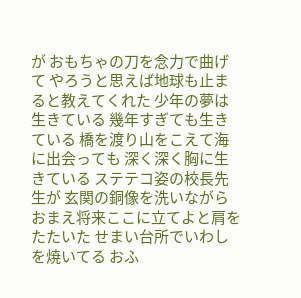が おもちゃの刀を念力で曲げて やろうと思えば地球も止まると教えてくれた 少年の夢は生きている 幾年すぎても生きている 橋を渡り山をこえて海に出会っても 深く深く胸に生きている ステテコ姿の校長先生が 玄関の銅像を洗いながら おまえ将来ここに立てよと肩をたたいた せまい台所でいわしを焼いてる おふ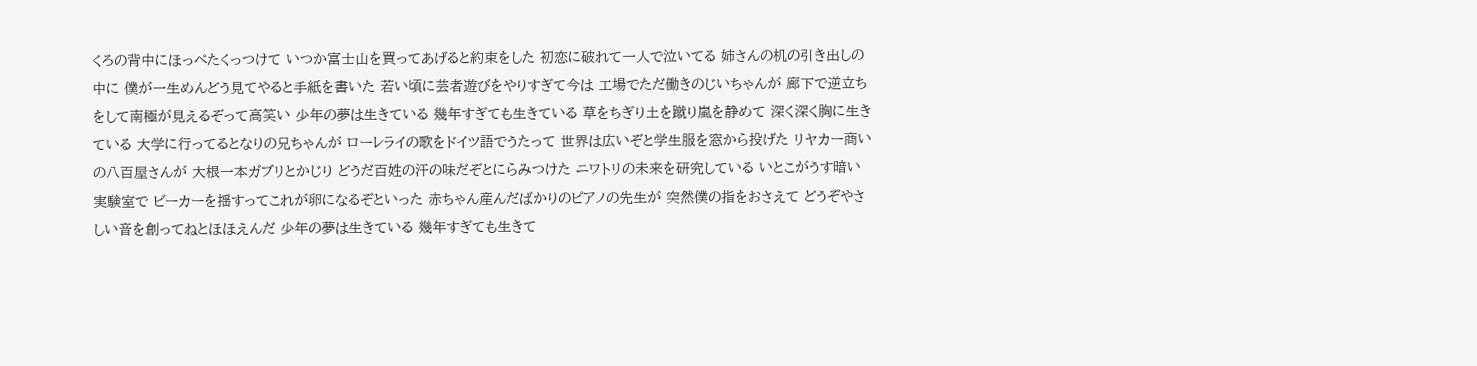くろの背中にほっぺたくっつけて いつか富士山を買ってあげると約束をした 初恋に破れて一人で泣いてる 姉さんの机の引き出しの中に 僕が一生めんどう見てやると手紙を書いた 若い頃に芸者遊びをやりすぎて今は 工場でただ働きのじいちゃんが 廊下で逆立ちをして南極が見えるぞって高笑い 少年の夢は生きている 幾年すぎても生きている 草をちぎり土を蹴り嵐を静めて 深く深く胸に生きている 大学に行ってるとなりの兄ちゃんが ローレライの歌をドイツ語でうたって 世界は広いぞと学生服を窓から投げた リヤカー商いの八百屋さんが 大根一本ガブリとかじり どうだ百姓の汗の味だぞとにらみつけた ニワトリの未来を研究している いとこがうす暗い実験室で ビーカーを揺すってこれが卵になるぞといった 赤ちゃん産んだばかりのピアノの先生が 突然僕の指をおさえて どうぞやさしい音を創ってねとほほえんだ 少年の夢は生きている 幾年すぎても生きて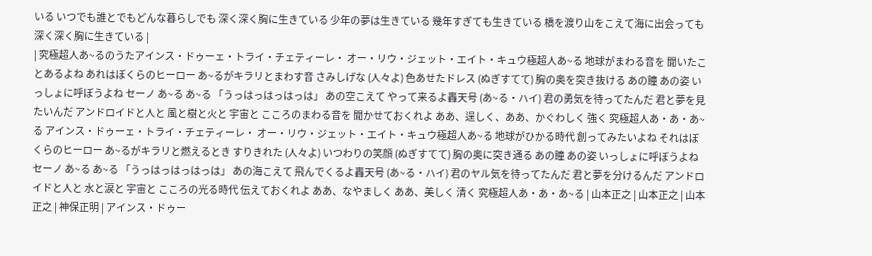いる いつでも誰とでもどんな暮らしでも 深く深く胸に生きている 少年の夢は生きている 幾年すぎても生きている 橋を渡り山をこえて海に出会っても 深く深く胸に生きている |
| 究極超人あ~るのうたアインス・ドゥーェ・トライ・チェティーレ・ オー・リウ・ジェット・エイト・キュウ極超人あ~る 地球がまわる音を 聞いたことあるよね あれはぼくらのヒーロー あ~るがキラリとまわす音 さみしげな (人々よ) 色あせたドレス (ぬぎすてて) 胸の奥を突き抜ける あの瞳 あの姿 いっしょに呼ぼうよね セーノ あ~る あ~る 「うっはっはっはっは」 あの空こえて やって来るよ轟天号 (あ~る・ハイ) 君の勇気を待ってたんだ 君と夢を見たいんだ アンドロイドと人と 風と樹と火と 宇宙と こころのまわる音を 聞かせておくれよ ああ、逞しく、ああ、かぐわしく 強く 究極超人あ・あ・あ~る アインス・ドゥーェ・トライ・チェティーレ・ オー・リウ・ジェット・エイト・キュウ極超人あ~る 地球がひかる時代 創ってみたいよね それはぼくらのヒーロー あ~るがキラリと燃えるとき すりきれた (人々よ) いつわりの笑顔 (ぬぎすてて) 胸の奥に突き通る あの瞳 あの姿 いっしょに呼ぼうよね セーノ あ~る あ~る 「うっはっはっはっは」 あの海こえて 飛んでくるよ轟天号 (あ~る・ハイ) 君のヤル気を待ってたんだ 君と夢を分けるんだ アンドロイドと人と 水と涙と 宇宙と こころの光る時代 伝えておくれよ ああ、なやましく ああ、美しく 清く 究極超人あ・あ・あ~る | 山本正之 | 山本正之 | 山本正之 | 神保正明 | アインス・ドゥー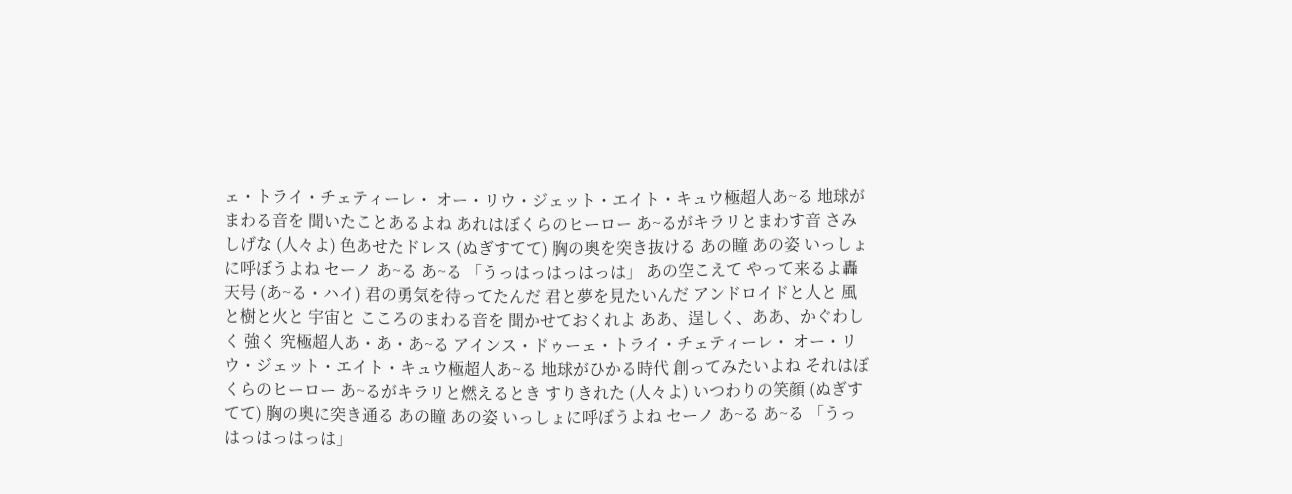ェ・トライ・チェティーレ・ オー・リウ・ジェット・エイト・キュウ極超人あ~る 地球がまわる音を 聞いたことあるよね あれはぼくらのヒーロー あ~るがキラリとまわす音 さみしげな (人々よ) 色あせたドレス (ぬぎすてて) 胸の奥を突き抜ける あの瞳 あの姿 いっしょに呼ぼうよね セーノ あ~る あ~る 「うっはっはっはっは」 あの空こえて やって来るよ轟天号 (あ~る・ハイ) 君の勇気を待ってたんだ 君と夢を見たいんだ アンドロイドと人と 風と樹と火と 宇宙と こころのまわる音を 聞かせておくれよ ああ、逞しく、ああ、かぐわしく 強く 究極超人あ・あ・あ~る アインス・ドゥーェ・トライ・チェティーレ・ オー・リウ・ジェット・エイト・キュウ極超人あ~る 地球がひかる時代 創ってみたいよね それはぼくらのヒーロー あ~るがキラリと燃えるとき すりきれた (人々よ) いつわりの笑顔 (ぬぎすてて) 胸の奥に突き通る あの瞳 あの姿 いっしょに呼ぼうよね セーノ あ~る あ~る 「うっはっはっはっは」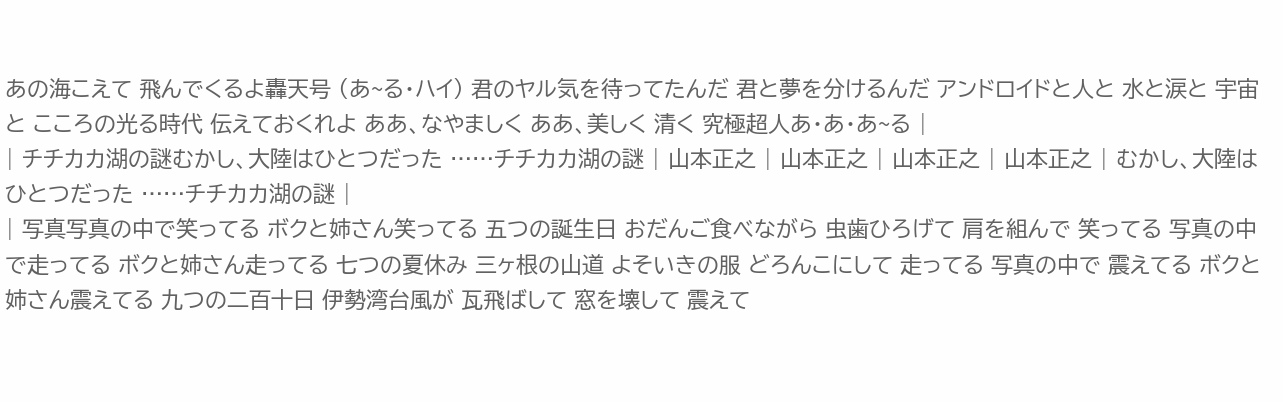あの海こえて 飛んでくるよ轟天号 (あ~る・ハイ) 君のヤル気を待ってたんだ 君と夢を分けるんだ アンドロイドと人と 水と涙と 宇宙と こころの光る時代 伝えておくれよ ああ、なやましく ああ、美しく 清く 究極超人あ・あ・あ~る |
| チチカカ湖の謎むかし、大陸はひとつだった ……チチカカ湖の謎 | 山本正之 | 山本正之 | 山本正之 | 山本正之 | むかし、大陸はひとつだった ……チチカカ湖の謎 |
| 写真写真の中で笑ってる ボクと姉さん笑ってる 五つの誕生日 おだんご食べながら 虫歯ひろげて 肩を組んで 笑ってる 写真の中で走ってる ボクと姉さん走ってる 七つの夏休み 三ヶ根の山道 よそいきの服 どろんこにして 走ってる 写真の中で 震えてる ボクと姉さん震えてる 九つの二百十日 伊勢湾台風が 瓦飛ばして 窓を壊して 震えて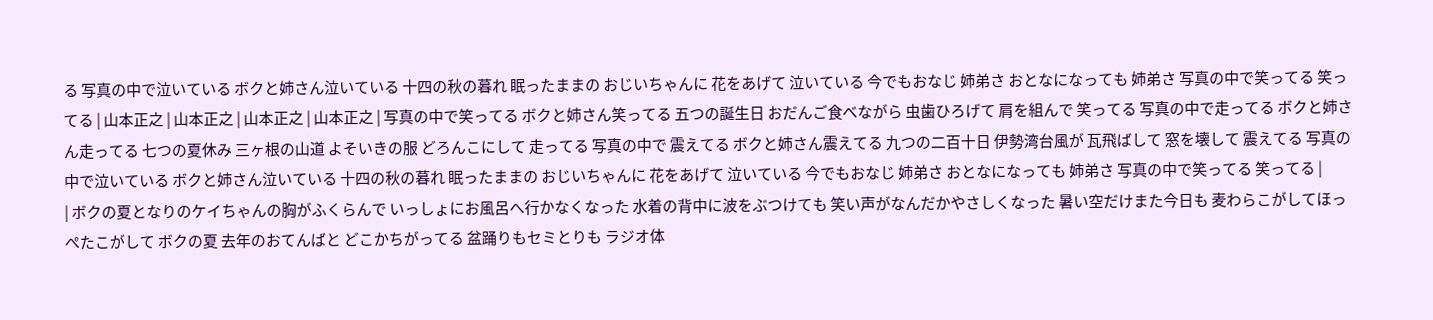る 写真の中で泣いている ボクと姉さん泣いている 十四の秋の暮れ 眠ったままの おじいちゃんに 花をあげて 泣いている 今でもおなじ 姉弟さ おとなになっても 姉弟さ 写真の中で笑ってる 笑ってる | 山本正之 | 山本正之 | 山本正之 | 山本正之 | 写真の中で笑ってる ボクと姉さん笑ってる 五つの誕生日 おだんご食べながら 虫歯ひろげて 肩を組んで 笑ってる 写真の中で走ってる ボクと姉さん走ってる 七つの夏休み 三ヶ根の山道 よそいきの服 どろんこにして 走ってる 写真の中で 震えてる ボクと姉さん震えてる 九つの二百十日 伊勢湾台風が 瓦飛ばして 窓を壊して 震えてる 写真の中で泣いている ボクと姉さん泣いている 十四の秋の暮れ 眠ったままの おじいちゃんに 花をあげて 泣いている 今でもおなじ 姉弟さ おとなになっても 姉弟さ 写真の中で笑ってる 笑ってる |
| ボクの夏となりのケイちゃんの胸がふくらんで いっしょにお風呂へ行かなくなった 水着の背中に波をぶつけても 笑い声がなんだかやさしくなった 暑い空だけまた今日も 麦わらこがしてほっぺたこがして ボクの夏 去年のおてんばと どこかちがってる 盆踊りもセミとりも ラジオ体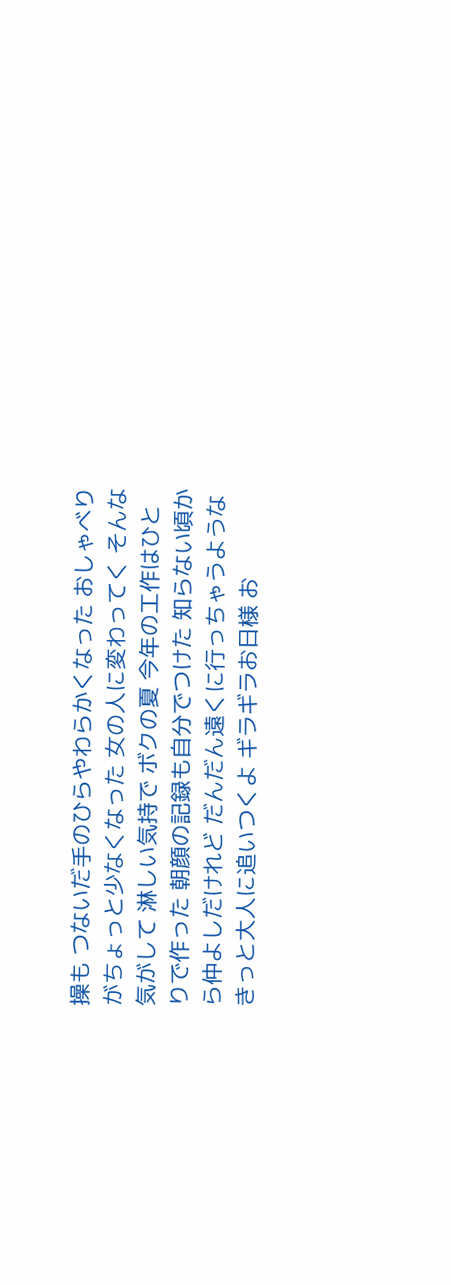操も つないだ手のひらやわらかくなった おしゃべりがちょっと少なくなった 女の人に変わってく そんな気がして 淋しい気持で ボクの夏 今年の工作はひとりで作った 朝顔の記録も自分でつけた 知らない頃から仲よしだけれど だんだん遠くに行っちゃうような きっと大人に追いつくよ ギラギラお日様 お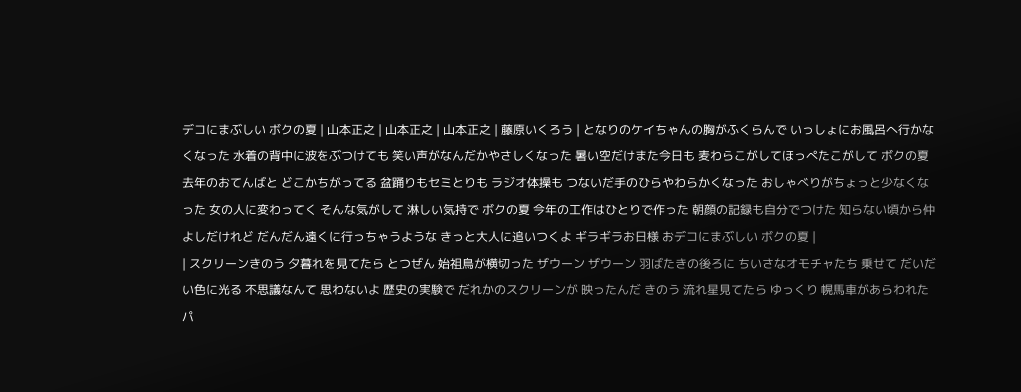デコにまぶしい ボクの夏 | 山本正之 | 山本正之 | 山本正之 | 藤原いくろう | となりのケイちゃんの胸がふくらんで いっしょにお風呂へ行かなくなった 水着の背中に波をぶつけても 笑い声がなんだかやさしくなった 暑い空だけまた今日も 麦わらこがしてほっぺたこがして ボクの夏 去年のおてんばと どこかちがってる 盆踊りもセミとりも ラジオ体操も つないだ手のひらやわらかくなった おしゃべりがちょっと少なくなった 女の人に変わってく そんな気がして 淋しい気持で ボクの夏 今年の工作はひとりで作った 朝顔の記録も自分でつけた 知らない頃から仲よしだけれど だんだん遠くに行っちゃうような きっと大人に追いつくよ ギラギラお日様 おデコにまぶしい ボクの夏 |
| スクリーンきのう 夕暮れを見てたら とつぜん 始祖鳥が横切った ザウーン ザウーン 羽ばたきの後ろに ちいさなオモチャたち 乗せて だいだい色に光る 不思議なんて 思わないよ 歴史の実験で だれかのスクリーンが 映ったんだ きのう 流れ星見てたら ゆっくり 幌馬車があらわれた パ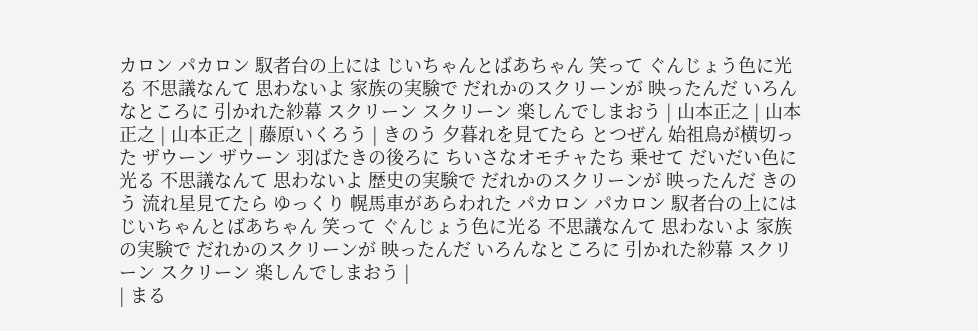カロン パカロン 馭者台の上には じいちゃんとばあちゃん 笑って ぐんじょう色に光る 不思議なんて 思わないよ 家族の実験で だれかのスクリーンが 映ったんだ いろんなところに 引かれた紗幕 スクリーン スクリーン 楽しんでしまおう | 山本正之 | 山本正之 | 山本正之 | 藤原いくろう | きのう 夕暮れを見てたら とつぜん 始祖鳥が横切った ザウーン ザウーン 羽ばたきの後ろに ちいさなオモチャたち 乗せて だいだい色に光る 不思議なんて 思わないよ 歴史の実験で だれかのスクリーンが 映ったんだ きのう 流れ星見てたら ゆっくり 幌馬車があらわれた パカロン パカロン 馭者台の上には じいちゃんとばあちゃん 笑って ぐんじょう色に光る 不思議なんて 思わないよ 家族の実験で だれかのスクリーンが 映ったんだ いろんなところに 引かれた紗幕 スクリーン スクリーン 楽しんでしまおう |
| まる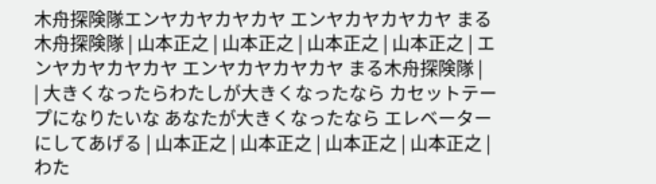木舟探険隊エンヤカヤカヤカヤ エンヤカヤカヤカヤ まる木舟探険隊 | 山本正之 | 山本正之 | 山本正之 | 山本正之 | エンヤカヤカヤカヤ エンヤカヤカヤカヤ まる木舟探険隊 |
| 大きくなったらわたしが大きくなったなら カセットテープになりたいな あなたが大きくなったなら エレベーターにしてあげる | 山本正之 | 山本正之 | 山本正之 | 山本正之 | わた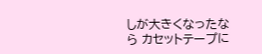しが大きくなったなら カセットテープに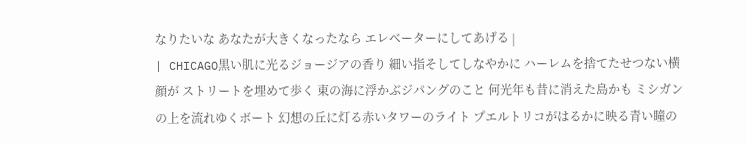なりたいな あなたが大きくなったなら エレベーターにしてあげる |
| CHICAGO黒い肌に光るジョージアの香り 細い指そしてしなやかに ハーレムを捨てたせつない横顔が ストリートを埋めて歩く 東の海に浮かぶジパングのこと 何光年も昔に消えた島かも ミシガンの上を流れゆくボート 幻想の丘に灯る赤いタワーのライト プエルトリコがはるかに映る青い瞳の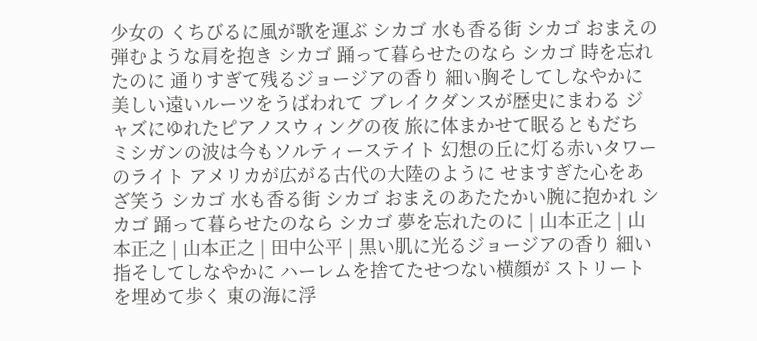少女の くちびるに風が歌を運ぶ シカゴ 水も香る街 シカゴ おまえの弾むような肩を抱き シカゴ 踊って暮らせたのなら シカゴ 時を忘れたのに 通りすぎて残るジョージアの香り 細い胸そしてしなやかに 美しい遠いルーツをうばわれて ブレイクダンスが歴史にまわる ジャズにゆれたピアノスウィングの夜 旅に体まかせて眠るともだち ミシガンの波は今もソルティーステイト 幻想の丘に灯る赤いタワーのライト アメリカが広がる古代の大陸のように せますぎた心をあざ笑う シカゴ 水も香る街 シカゴ おまえのあたたかい腕に抱かれ シカゴ 踊って暮らせたのなら シカゴ 夢を忘れたのに | 山本正之 | 山本正之 | 山本正之 | 田中公平 | 黒い肌に光るジョージアの香り 細い指そしてしなやかに ハーレムを捨てたせつない横顔が ストリートを埋めて歩く 東の海に浮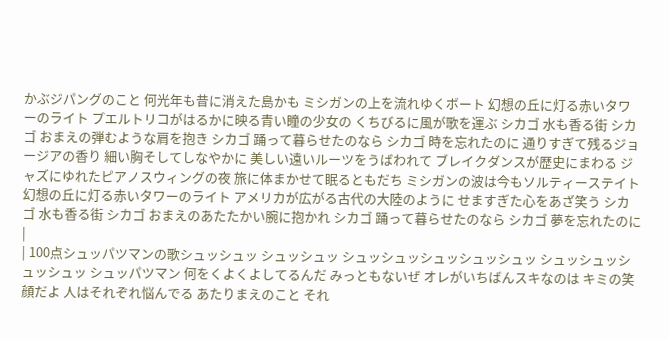かぶジパングのこと 何光年も昔に消えた島かも ミシガンの上を流れゆくボート 幻想の丘に灯る赤いタワーのライト プエルトリコがはるかに映る青い瞳の少女の くちびるに風が歌を運ぶ シカゴ 水も香る街 シカゴ おまえの弾むような肩を抱き シカゴ 踊って暮らせたのなら シカゴ 時を忘れたのに 通りすぎて残るジョージアの香り 細い胸そしてしなやかに 美しい遠いルーツをうばわれて ブレイクダンスが歴史にまわる ジャズにゆれたピアノスウィングの夜 旅に体まかせて眠るともだち ミシガンの波は今もソルティーステイト 幻想の丘に灯る赤いタワーのライト アメリカが広がる古代の大陸のように せますぎた心をあざ笑う シカゴ 水も香る街 シカゴ おまえのあたたかい腕に抱かれ シカゴ 踊って暮らせたのなら シカゴ 夢を忘れたのに |
| 100点シュッパツマンの歌シュッシュッ シュッシュッ シュッシュッシュッシュッシュッ シュッシュッシュッシュッ シュッパツマン 何をくよくよしてるんだ みっともないぜ オレがいちばんスキなのは キミの笑顔だよ 人はそれぞれ悩んでる あたりまえのこと それ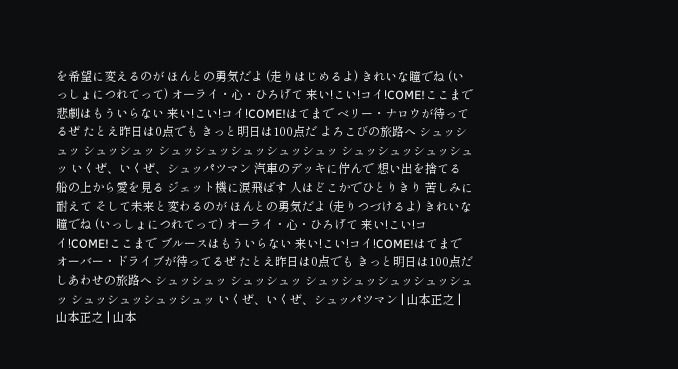を希望に変えるのが ほんとの勇気だよ (走りはじめるよ) きれいな瞳でね (いっしょにつれてって) オーライ・心・ひろげて 来い!こい!コイ!COME!ここまで 悲劇はもういらない 来い!こい!コイ!COME!はてまで ベリー・ナロウが待ってるぜ たとえ昨日は0点でも きっと明日は100点だ よろこびの旅路へ シュッシュッ シュッシュッ シュッシュッシュッシュッシュッ シュッシュッシュッシュッ いくぜ、いくぜ、シュッパツマン 汽車のデッキに佇んで 想い出を捨てる 船の上から愛を見る ジェット機に涙飛ばす 人はどこかでひとりきり 苦しみに耐えて そして未来と変わるのが ほんとの勇気だよ (走りつづけるよ) きれいな瞳でね (いっしょにつれてって) オーライ・心・ひろげて 来い!こい!コイ!COME!ここまで ブルースはもういらない 来い!こい!コイ!COME!はてまで オーバー・ドライブが待ってるぜ たとえ昨日は0点でも きっと明日は100点だ しあわせの旅路へ シュッシュッ シュッシュッ シュッシュッシュッシュッシュッ シュッシュッシュッシュッ いくぜ、いくぜ、シュッパツマン | 山本正之 | 山本正之 | 山本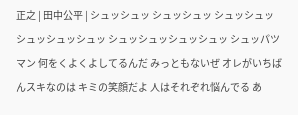正之 | 田中公平 | シュッシュッ シュッシュッ シュッシュッシュッシュッシュッ シュッシュッシュッシュッ シュッパツマン 何をくよくよしてるんだ みっともないぜ オレがいちばんスキなのは キミの笑顔だよ 人はそれぞれ悩んでる あ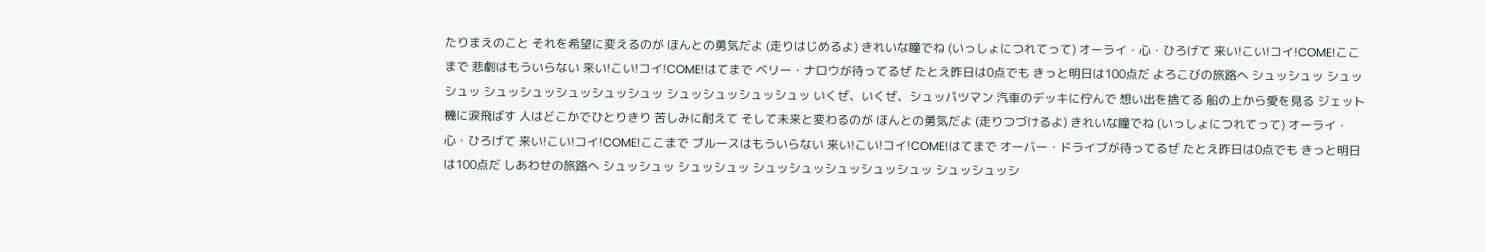たりまえのこと それを希望に変えるのが ほんとの勇気だよ (走りはじめるよ) きれいな瞳でね (いっしょにつれてって) オーライ・心・ひろげて 来い!こい!コイ!COME!ここまで 悲劇はもういらない 来い!こい!コイ!COME!はてまで ベリー・ナロウが待ってるぜ たとえ昨日は0点でも きっと明日は100点だ よろこびの旅路へ シュッシュッ シュッシュッ シュッシュッシュッシュッシュッ シュッシュッシュッシュッ いくぜ、いくぜ、シュッパツマン 汽車のデッキに佇んで 想い出を捨てる 船の上から愛を見る ジェット機に涙飛ばす 人はどこかでひとりきり 苦しみに耐えて そして未来と変わるのが ほんとの勇気だよ (走りつづけるよ) きれいな瞳でね (いっしょにつれてって) オーライ・心・ひろげて 来い!こい!コイ!COME!ここまで ブルースはもういらない 来い!こい!コイ!COME!はてまで オーバー・ドライブが待ってるぜ たとえ昨日は0点でも きっと明日は100点だ しあわせの旅路へ シュッシュッ シュッシュッ シュッシュッシュッシュッシュッ シュッシュッシ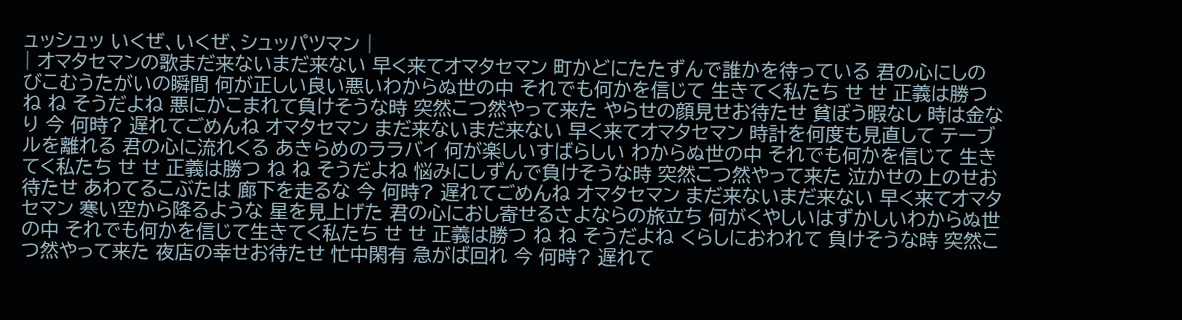ュッシュッ いくぜ、いくぜ、シュッパツマン |
| オマタセマンの歌まだ来ないまだ来ない 早く来てオマタセマン 町かどにたたずんで誰かを待っている 君の心にしのびこむうたがいの瞬間 何が正しい良い悪いわからぬ世の中 それでも何かを信じて 生きてく私たち せ せ 正義は勝つ ね ね そうだよね 悪にかこまれて負けそうな時 突然こつ然やって来た やらせの顔見せお待たせ 貧ぼう暇なし 時は金なり 今 何時? 遅れてごめんね オマタセマン まだ来ないまだ来ない 早く来てオマタセマン 時計を何度も見直して テーブルを離れる 君の心に流れくる あきらめのララバイ 何が楽しいすばらしい わからぬ世の中 それでも何かを信じて 生きてく私たち せ せ 正義は勝つ ね ね そうだよね 悩みにしずんで負けそうな時 突然こつ然やって来た 泣かせの上のせお待たせ あわてるこぶたは 廊下を走るな 今 何時? 遅れてごめんね オマタセマン まだ来ないまだ来ない 早く来てオマタセマン 寒い空から降るような 星を見上げた 君の心におし寄せるさよならの旅立ち 何がくやしいはずかしいわからぬ世の中 それでも何かを信じて生きてく私たち せ せ 正義は勝つ ね ね そうだよね くらしにおわれて 負けそうな時 突然こつ然やって来た 夜店の幸せお待たせ 忙中閑有 急がば回れ 今 何時? 遅れて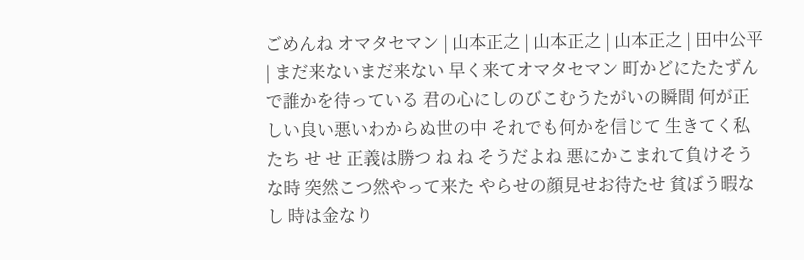ごめんね オマタセマン | 山本正之 | 山本正之 | 山本正之 | 田中公平 | まだ来ないまだ来ない 早く来てオマタセマン 町かどにたたずんで誰かを待っている 君の心にしのびこむうたがいの瞬間 何が正しい良い悪いわからぬ世の中 それでも何かを信じて 生きてく私たち せ せ 正義は勝つ ね ね そうだよね 悪にかこまれて負けそうな時 突然こつ然やって来た やらせの顔見せお待たせ 貧ぼう暇なし 時は金なり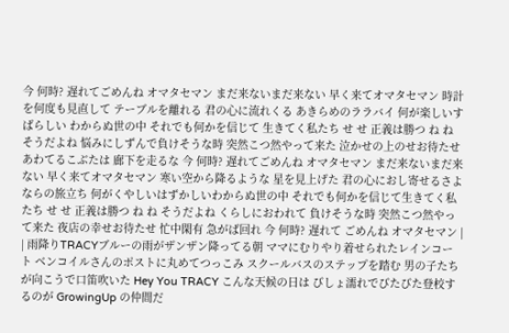今 何時? 遅れてごめんね オマタセマン まだ来ないまだ来ない 早く来てオマタセマン 時計を何度も見直して テーブルを離れる 君の心に流れくる あきらめのララバイ 何が楽しいすばらしい わからぬ世の中 それでも何かを信じて 生きてく私たち せ せ 正義は勝つ ね ね そうだよね 悩みにしずんで負けそうな時 突然こつ然やって来た 泣かせの上のせお待たせ あわてるこぶたは 廊下を走るな 今 何時? 遅れてごめんね オマタセマン まだ来ないまだ来ない 早く来てオマタセマン 寒い空から降るような 星を見上げた 君の心におし寄せるさよならの旅立ち 何がくやしいはずかしいわからぬ世の中 それでも何かを信じて生きてく私たち せ せ 正義は勝つ ね ね そうだよね くらしにおわれて 負けそうな時 突然こつ然やって来た 夜店の幸せお待たせ 忙中閑有 急がば回れ 今 何時? 遅れて ごめんね オマタセマン |
| 雨降りTRACYブルーの雨がザンザン降ってる朝 ママにむりやり着せられたレインコート ベンコイルさんのポストに丸めてつっこみ スクールバスのステップを踏む 男の子たちが向こうで口笛吹いた Hey You TRACY こんな天候の日は びしょ濡れでびたびた登校するのが GrowingUp の仲間だ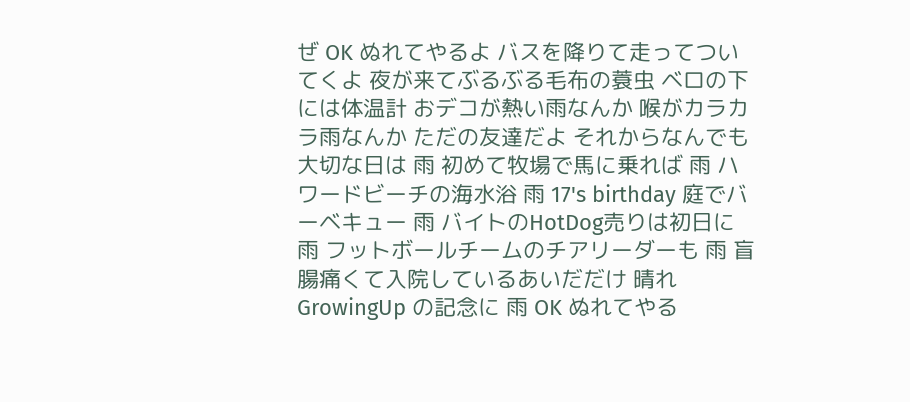ぜ OK ぬれてやるよ バスを降りて走ってついてくよ 夜が来てぶるぶる毛布の蓑虫 ベロの下には体温計 おデコが熱い雨なんか 喉がカラカラ雨なんか ただの友達だよ それからなんでも大切な日は 雨 初めて牧場で馬に乗れば 雨 ハワードビーチの海水浴 雨 17's birthday 庭でバーベキュー 雨 バイトのHotDog売りは初日に 雨 フットボールチームのチアリーダーも 雨 盲腸痛くて入院しているあいだだけ 晴れ GrowingUp の記念に 雨 OK ぬれてやる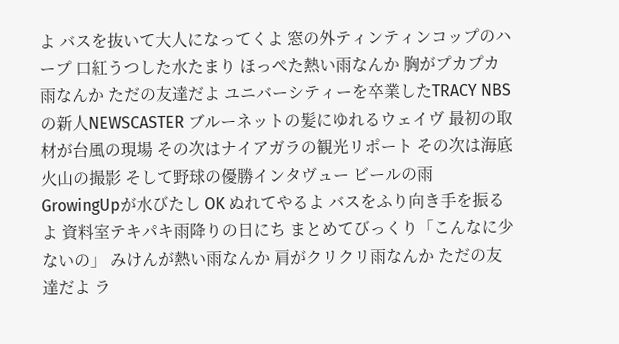よ バスを抜いて大人になってくよ 窓の外ティンティンコップのハープ 口紅うつした水たまり ほっぺた熱い雨なんか 胸がプカプカ雨なんか ただの友達だよ ユニバーシティーを卒業したTRACY NBSの新人NEWSCASTER ブルーネットの髪にゆれるウェイヴ 最初の取材が台風の現場 その次はナイアガラの観光リポート その次は海底火山の撮影 そして野球の優勝インタヴュー ビールの雨 GrowingUpが水びたし OK ぬれてやるよ バスをふり向き手を振るよ 資料室テキパキ雨降りの日にち まとめてびっくり「こんなに少ないの」 みけんが熱い雨なんか 肩がクリクリ雨なんか ただの友達だよ ラ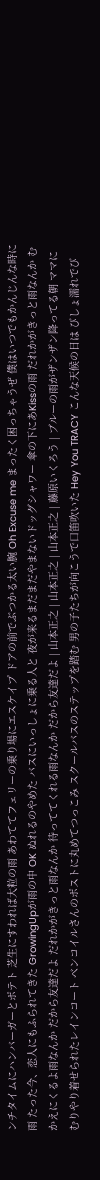ンチタイムにハンバーガーとポテト 芝生にすわれば大粒の雨 あわててフェリーの乗り場にエスケイプ ドアの前でぶつかる太い腕 Oh Excuse me まったく困っちゃうぜ 僕はいつでもかんじんな時に雨 たった今、恋人にもふられてきた GrowingUpが雨の中 OK ぬれるのやめた バスにいっしょに乗る人と 夜が来るまだまだやまないドッグシャワー 傘の下にあKissの雨 だれかがきっと雨なんか むかえにくるよ雨なんか だから友達だよ だれかがきっと雨なんか 待っててくれる雨なんか だから友達だよ | 山本正之 | 山本正之 | 山本正之 | 藤原いくろう | ブルーの雨がザンザン降ってる朝 ママにむりやり着せられたレインコート ベンコイルさんのポストに丸めてつっこみ スクールバスのステップを踏む 男の子たちが向こうで口笛吹いた Hey You TRACY こんな天候の日は びしょ濡れでび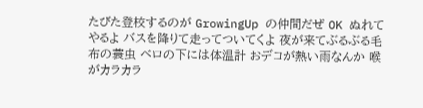たびた登校するのが GrowingUp の仲間だぜ OK ぬれてやるよ バスを降りて走ってついてくよ 夜が来てぶるぶる毛布の蓑虫 ベロの下には体温計 おデコが熱い雨なんか 喉がカラカラ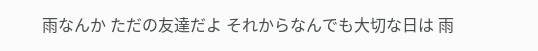雨なんか ただの友達だよ それからなんでも大切な日は 雨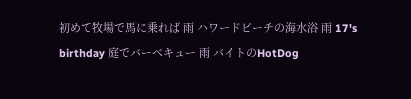初めて牧場で馬に乗れば 雨 ハワードビーチの海水浴 雨 17's birthday 庭でバーベキュー 雨 バイトのHotDog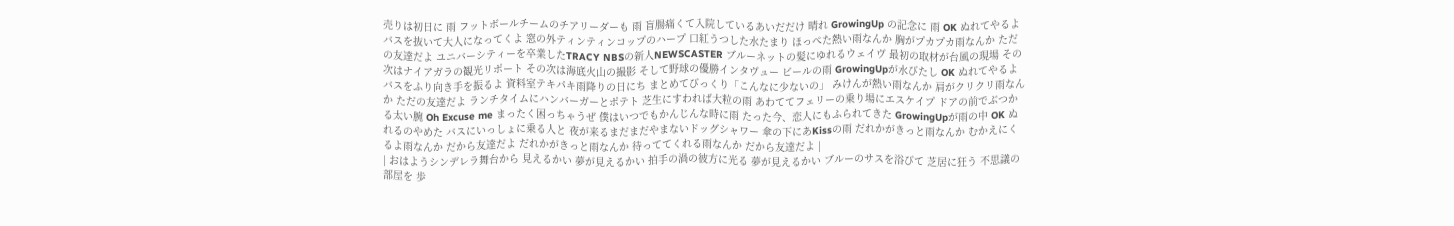売りは初日に 雨 フットボールチームのチアリーダーも 雨 盲腸痛くて入院しているあいだだけ 晴れ GrowingUp の記念に 雨 OK ぬれてやるよ バスを抜いて大人になってくよ 窓の外ティンティンコップのハープ 口紅うつした水たまり ほっぺた熱い雨なんか 胸がプカプカ雨なんか ただの友達だよ ユニバーシティーを卒業したTRACY NBSの新人NEWSCASTER ブルーネットの髪にゆれるウェイヴ 最初の取材が台風の現場 その次はナイアガラの観光リポート その次は海底火山の撮影 そして野球の優勝インタヴュー ビールの雨 GrowingUpが水びたし OK ぬれてやるよ バスをふり向き手を振るよ 資料室テキパキ雨降りの日にち まとめてびっくり「こんなに少ないの」 みけんが熱い雨なんか 肩がクリクリ雨なんか ただの友達だよ ランチタイムにハンバーガーとポテト 芝生にすわれば大粒の雨 あわててフェリーの乗り場にエスケイプ ドアの前でぶつかる太い腕 Oh Excuse me まったく困っちゃうぜ 僕はいつでもかんじんな時に雨 たった今、恋人にもふられてきた GrowingUpが雨の中 OK ぬれるのやめた バスにいっしょに乗る人と 夜が来るまだまだやまないドッグシャワー 傘の下にあKissの雨 だれかがきっと雨なんか むかえにくるよ雨なんか だから友達だよ だれかがきっと雨なんか 待っててくれる雨なんか だから友達だよ |
| おはようシンデレラ舞台から 見えるかい 夢が見えるかい 拍手の渦の彼方に光る 夢が見えるかい ブルーのサスを浴びて 芝居に狂う 不思議の部屋を 歩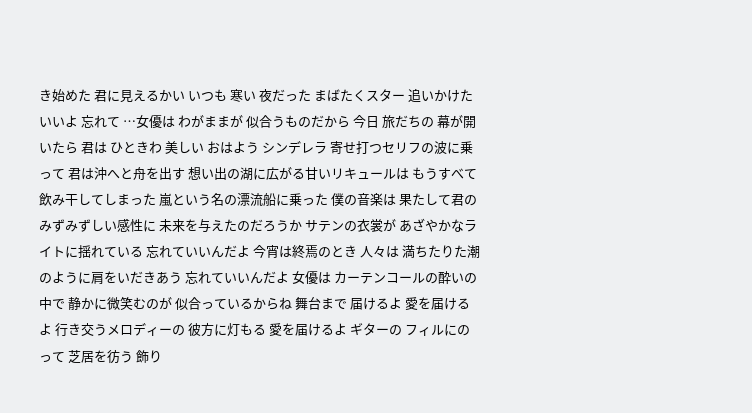き始めた 君に見えるかい いつも 寒い 夜だった まばたくスター 追いかけた いいよ 忘れて …女優は わがままが 似合うものだから 今日 旅だちの 幕が開いたら 君は ひときわ 美しい おはよう シンデレラ 寄せ打つセリフの波に乗って 君は沖へと舟を出す 想い出の湖に広がる甘いリキュールは もうすべて飲み干してしまった 嵐という名の漂流船に乗った 僕の音楽は 果たして君のみずみずしい感性に 未来を与えたのだろうか サテンの衣裳が あざやかなライトに揺れている 忘れていいんだよ 今宵は終焉のとき 人々は 満ちたりた潮のように肩をいだきあう 忘れていいんだよ 女優は カーテンコールの酔いの中で 静かに微笑むのが 似合っているからね 舞台まで 届けるよ 愛を届けるよ 行き交うメロディーの 彼方に灯もる 愛を届けるよ ギターの フィルにのって 芝居を彷う 飾り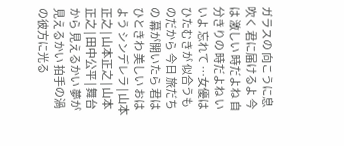ガラスの 向こうに息吹く 君に届けるよ 今は 激しい 時だよね 自分きりの 時だよね いいよ 忘れて …女優は ひたむきが 似合うものだから 今日 旅だちの 幕が開いたら 君は ひときわ 美しい おはよう シンデレラ | 山本正之 | 山本正之 | 山本正之 | 田中公平 | 舞台から 見えるかい 夢が見えるかい 拍手の渦の彼方に光る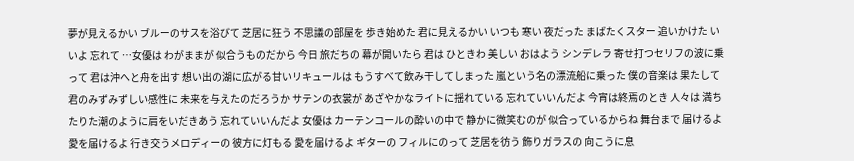夢が見えるかい ブルーのサスを浴びて 芝居に狂う 不思議の部屋を 歩き始めた 君に見えるかい いつも 寒い 夜だった まばたくスター 追いかけた いいよ 忘れて …女優は わがままが 似合うものだから 今日 旅だちの 幕が開いたら 君は ひときわ 美しい おはよう シンデレラ 寄せ打つセリフの波に乗って 君は沖へと舟を出す 想い出の湖に広がる甘いリキュールは もうすべて飲み干してしまった 嵐という名の漂流船に乗った 僕の音楽は 果たして君のみずみずしい感性に 未来を与えたのだろうか サテンの衣裳が あざやかなライトに揺れている 忘れていいんだよ 今宵は終焉のとき 人々は 満ちたりた潮のように肩をいだきあう 忘れていいんだよ 女優は カーテンコールの酔いの中で 静かに微笑むのが 似合っているからね 舞台まで 届けるよ 愛を届けるよ 行き交うメロディーの 彼方に灯もる 愛を届けるよ ギターの フィルにのって 芝居を彷う 飾りガラスの 向こうに息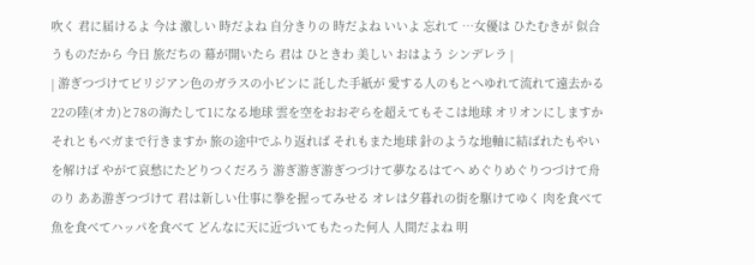吹く 君に届けるよ 今は 激しい 時だよね 自分きりの 時だよね いいよ 忘れて …女優は ひたむきが 似合うものだから 今日 旅だちの 幕が開いたら 君は ひときわ 美しい おはよう シンデレラ |
| 游ぎつづけてビリジアン色のガラスの小ビンに 託した手紙が 愛する人のもとへゆれて流れて遠去かる 22の陸(オカ)と78の海たして1になる地球 雲を空をおおぞらを超えてもそこは地球 オリオンにしますか それともべガまで行きますか 旅の途中でふり返れば それもまた地球 針のような地軸に結ばれたもやいを解けば やがて哀愁にたどりつくだろう 游ぎ游ぎ游ぎつづけて夢なるはてへ めぐりめぐりつづけて舟のり ああ游ぎつづけて 君は新しい仕事に拳を握ってみせる オレは夕暮れの街を駆けてゆく 肉を食べて魚を食べてハッパを食べて どんなに天に近づいてもたった何人 人間だよね 明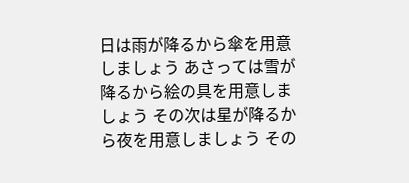日は雨が降るから傘を用意しましょう あさっては雪が降るから絵の具を用意しましょう その次は星が降るから夜を用意しましょう その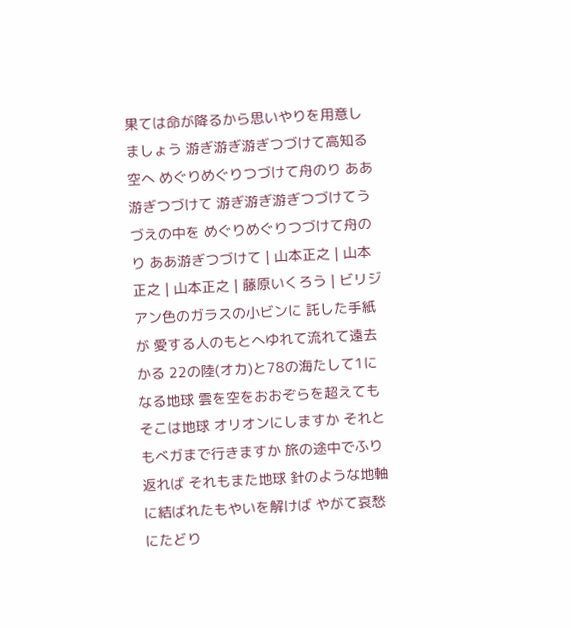果ては命が降るから思いやりを用意しましょう 游ぎ游ぎ游ぎつづけて高知る空へ めぐりめぐりつづけて舟のり ああ游ぎつづけて 游ぎ游ぎ游ぎつづけてうづえの中を めぐりめぐりつづけて舟のり ああ游ぎつづけて | 山本正之 | 山本正之 | 山本正之 | 藤原いくろう | ビリジアン色のガラスの小ビンに 託した手紙が 愛する人のもとへゆれて流れて遠去かる 22の陸(オカ)と78の海たして1になる地球 雲を空をおおぞらを超えてもそこは地球 オリオンにしますか それともべガまで行きますか 旅の途中でふり返れば それもまた地球 針のような地軸に結ばれたもやいを解けば やがて哀愁にたどり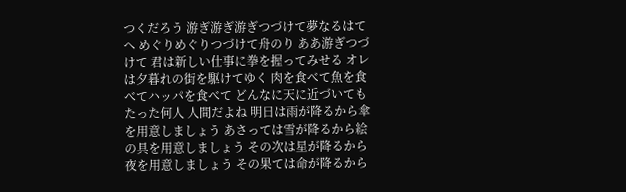つくだろう 游ぎ游ぎ游ぎつづけて夢なるはてへ めぐりめぐりつづけて舟のり ああ游ぎつづけて 君は新しい仕事に拳を握ってみせる オレは夕暮れの街を駆けてゆく 肉を食べて魚を食べてハッパを食べて どんなに天に近づいてもたった何人 人間だよね 明日は雨が降るから傘を用意しましょう あさっては雪が降るから絵の具を用意しましょう その次は星が降るから夜を用意しましょう その果ては命が降るから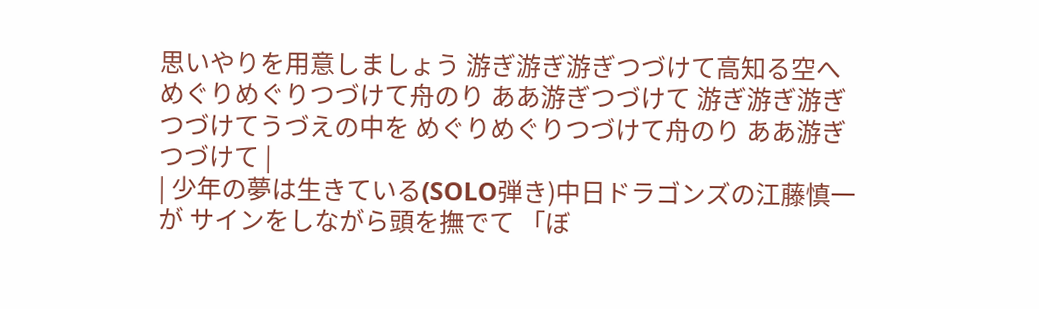思いやりを用意しましょう 游ぎ游ぎ游ぎつづけて高知る空へ めぐりめぐりつづけて舟のり ああ游ぎつづけて 游ぎ游ぎ游ぎつづけてうづえの中を めぐりめぐりつづけて舟のり ああ游ぎつづけて |
| 少年の夢は生きている(SOLO弾き)中日ドラゴンズの江藤慎一が サインをしながら頭を撫でて 「ぼ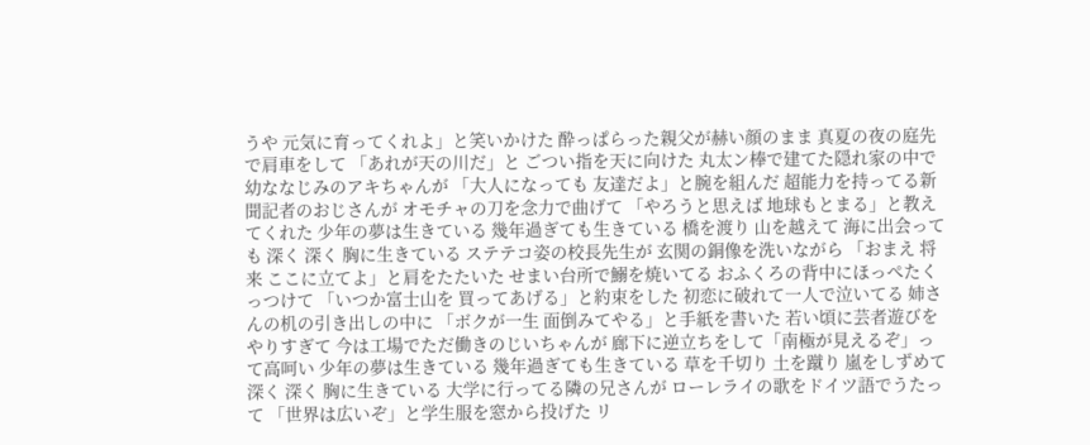うや 元気に育ってくれよ」と笑いかけた 酔っぱらった親父が赫い顔のまま 真夏の夜の庭先で肩車をして 「あれが天の川だ」と ごつい指を天に向けた 丸太ン棒で建てた隠れ家の中で 幼ななじみのアキちゃんが 「大人になっても 友達だよ」と腕を組んだ 超能力を持ってる新聞記者のおじさんが オモチャの刀を念力で曲げて 「やろうと思えば 地球もとまる」と教えてくれた 少年の夢は生きている 幾年過ぎても生きている 橋を渡り 山を越えて 海に出会っても 深く 深く 胸に生きている ステテコ姿の校長先生が 玄関の銅像を洗いながら 「おまえ 将来 ここに立てよ」と肩をたたいた せまい台所で鰯を焼いてる おふくろの背中にほっぺたくっつけて 「いつか富士山を 買ってあげる」と約束をした 初恋に破れて一人で泣いてる 姉さんの机の引き出しの中に 「ボクが一生 面倒みてやる」と手紙を書いた 若い頃に芸者遊びをやりすぎて 今は工場でただ働きのじいちゃんが 廊下に逆立ちをして「南極が見えるぞ」って高呵い 少年の夢は生きている 幾年過ぎても生きている 草を千切り 土を蹴り 嵐をしずめて 深く 深く 胸に生きている 大学に行ってる隣の兄さんが ローレライの歌をドイツ語でうたって 「世界は広いぞ」と学生服を窓から投げた リ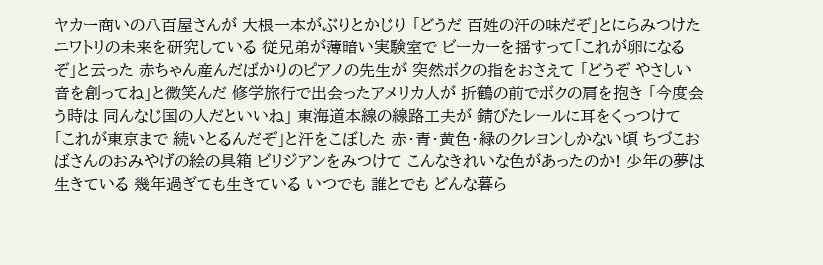ヤカー商いの八百屋さんが 大根一本がぶりとかじり 「どうだ 百姓の汗の味だぞ」とにらみつけた ニワトリの未来を研究している 従兄弟が薄暗い実験室で ビーカーを揺すって「これが卵になるぞ」と云った 赤ちゃん産んだばかりのピアノの先生が 突然ボクの指をおさえて 「どうぞ やさしい 音を創ってね」と微笑んだ 修学旅行で出会ったアメリカ人が 折鶴の前でボクの肩を抱き 「今度会う時は 同んなじ国の人だといいね」 東海道本線の線路工夫が 錆びたレールに耳をくっつけて 「これが東京まで 続いとるんだぞ」と汗をこぼした 赤・青・黄色・緑のクレヨンしかない頃 ちづこおばさんのおみやげの絵の具箱 ビリジアンをみつけて こんなきれいな色があったのか! 少年の夢は生きている 幾年過ぎても生きている いつでも 誰とでも どんな暮ら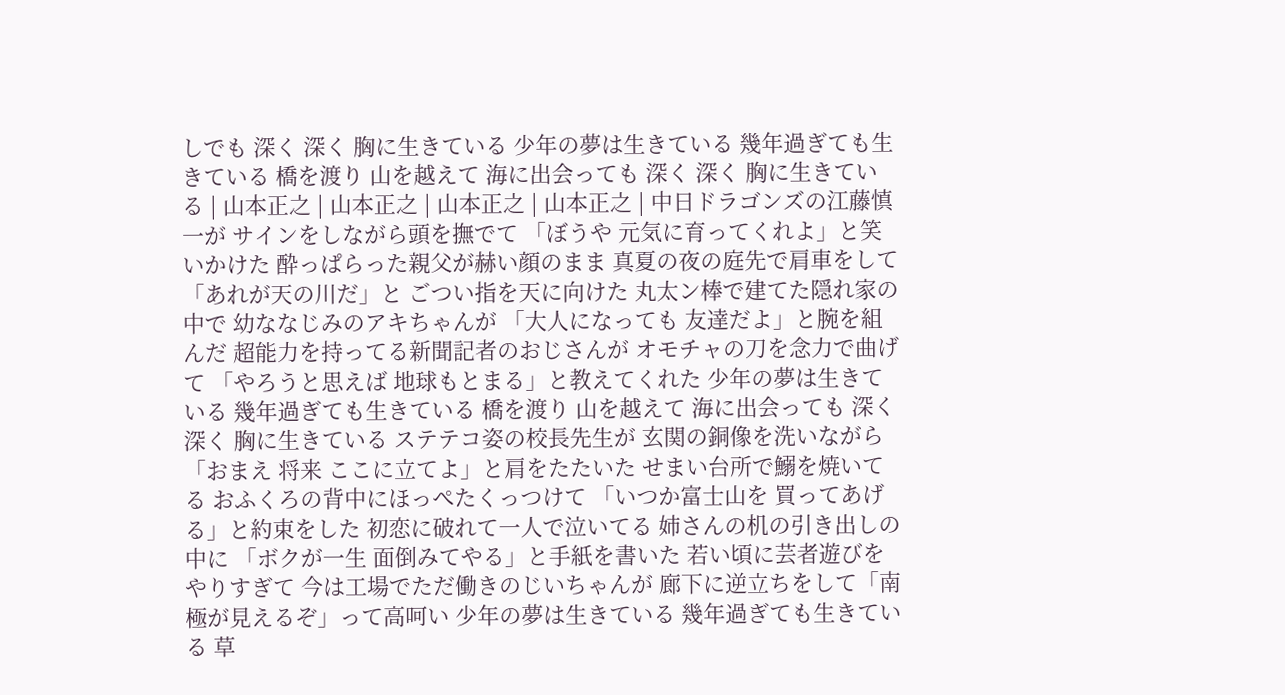しでも 深く 深く 胸に生きている 少年の夢は生きている 幾年過ぎても生きている 橋を渡り 山を越えて 海に出会っても 深く 深く 胸に生きている | 山本正之 | 山本正之 | 山本正之 | 山本正之 | 中日ドラゴンズの江藤慎一が サインをしながら頭を撫でて 「ぼうや 元気に育ってくれよ」と笑いかけた 酔っぱらった親父が赫い顔のまま 真夏の夜の庭先で肩車をして 「あれが天の川だ」と ごつい指を天に向けた 丸太ン棒で建てた隠れ家の中で 幼ななじみのアキちゃんが 「大人になっても 友達だよ」と腕を組んだ 超能力を持ってる新聞記者のおじさんが オモチャの刀を念力で曲げて 「やろうと思えば 地球もとまる」と教えてくれた 少年の夢は生きている 幾年過ぎても生きている 橋を渡り 山を越えて 海に出会っても 深く 深く 胸に生きている ステテコ姿の校長先生が 玄関の銅像を洗いながら 「おまえ 将来 ここに立てよ」と肩をたたいた せまい台所で鰯を焼いてる おふくろの背中にほっぺたくっつけて 「いつか富士山を 買ってあげる」と約束をした 初恋に破れて一人で泣いてる 姉さんの机の引き出しの中に 「ボクが一生 面倒みてやる」と手紙を書いた 若い頃に芸者遊びをやりすぎて 今は工場でただ働きのじいちゃんが 廊下に逆立ちをして「南極が見えるぞ」って高呵い 少年の夢は生きている 幾年過ぎても生きている 草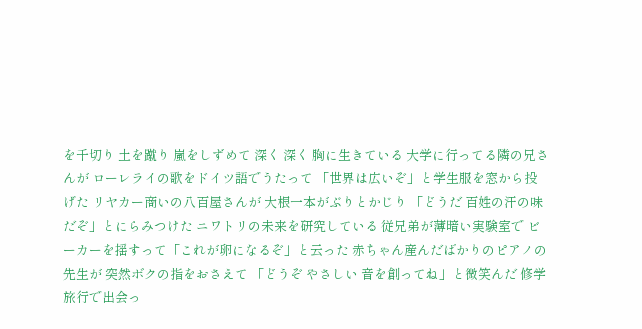を千切り 土を蹴り 嵐をしずめて 深く 深く 胸に生きている 大学に行ってる隣の兄さんが ローレライの歌をドイツ語でうたって 「世界は広いぞ」と学生服を窓から投げた リヤカー商いの八百屋さんが 大根一本がぶりとかじり 「どうだ 百姓の汗の味だぞ」とにらみつけた ニワトリの未来を研究している 従兄弟が薄暗い実験室で ビーカーを揺すって「これが卵になるぞ」と云った 赤ちゃん産んだばかりのピアノの先生が 突然ボクの指をおさえて 「どうぞ やさしい 音を創ってね」と微笑んだ 修学旅行で出会っ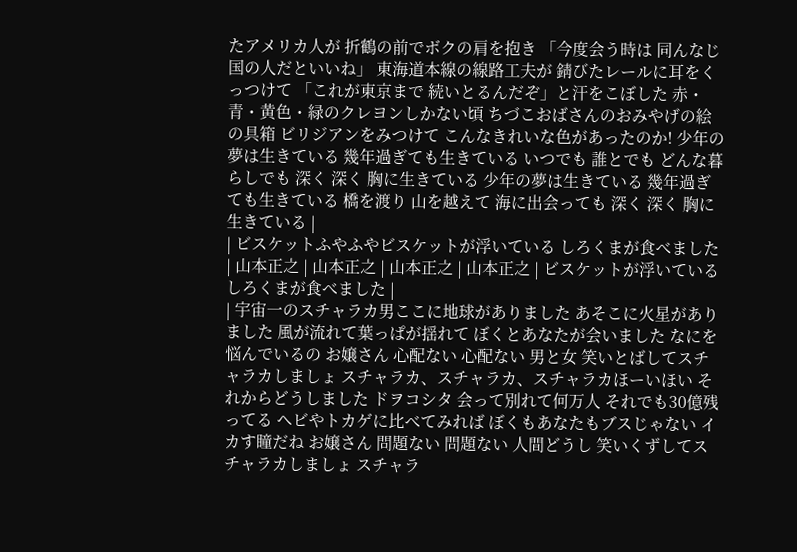たアメリカ人が 折鶴の前でボクの肩を抱き 「今度会う時は 同んなじ国の人だといいね」 東海道本線の線路工夫が 錆びたレールに耳をくっつけて 「これが東京まで 続いとるんだぞ」と汗をこぼした 赤・青・黄色・緑のクレヨンしかない頃 ちづこおばさんのおみやげの絵の具箱 ビリジアンをみつけて こんなきれいな色があったのか! 少年の夢は生きている 幾年過ぎても生きている いつでも 誰とでも どんな暮らしでも 深く 深く 胸に生きている 少年の夢は生きている 幾年過ぎても生きている 橋を渡り 山を越えて 海に出会っても 深く 深く 胸に生きている |
| ビスケットふやふやビスケットが浮いている しろくまが食べました | 山本正之 | 山本正之 | 山本正之 | 山本正之 | ビスケットが浮いている しろくまが食べました |
| 宇宙一のスチャラカ男ここに地球がありました あそこに火星がありました 風が流れて葉っぱが揺れて ぼくとあなたが会いました なにを悩んでいるの お嬢さん 心配ない 心配ない 男と女 笑いとばしてスチャラカしましょ スチャラカ、スチャラカ、スチャラカほーいほい それからどうしました ドヲコシタ 会って別れて何万人 それでも30億残ってる ヘビやトカゲに比べてみれば ぼくもあなたもブスじゃない イカす瞳だね お嬢さん 問題ない 問題ない 人間どうし 笑いくずしてスチャラカしましょ スチャラ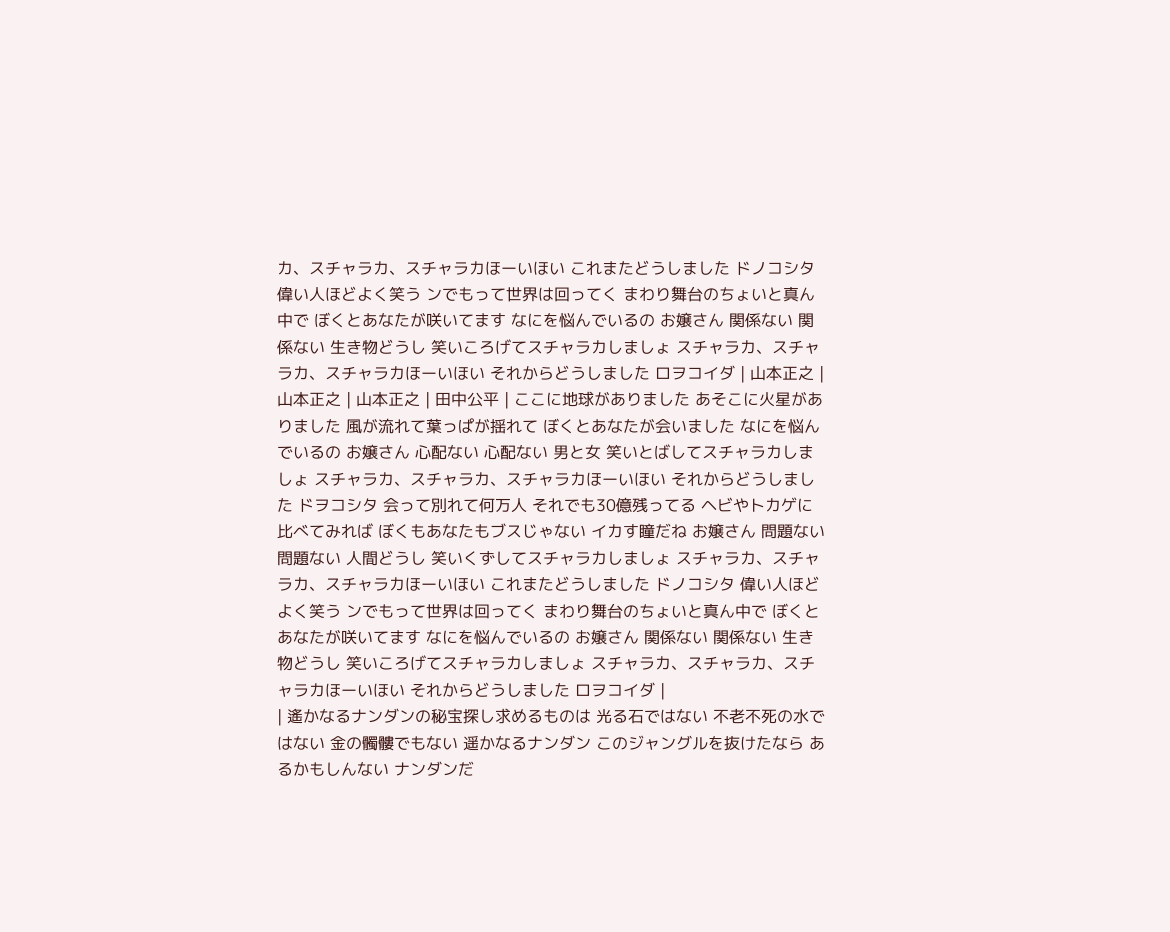カ、スチャラカ、スチャラカほーいほい これまたどうしました ドノコシタ 偉い人ほどよく笑う ンでもって世界は回ってく まわり舞台のちょいと真ん中で ぼくとあなたが咲いてます なにを悩んでいるの お嬢さん 関係ない 関係ない 生き物どうし 笑いころげてスチャラカしましょ スチャラカ、スチャラカ、スチャラカほーいほい それからどうしました ロヲコイダ | 山本正之 | 山本正之 | 山本正之 | 田中公平 | ここに地球がありました あそこに火星がありました 風が流れて葉っぱが揺れて ぼくとあなたが会いました なにを悩んでいるの お嬢さん 心配ない 心配ない 男と女 笑いとばしてスチャラカしましょ スチャラカ、スチャラカ、スチャラカほーいほい それからどうしました ドヲコシタ 会って別れて何万人 それでも30億残ってる ヘビやトカゲに比べてみれば ぼくもあなたもブスじゃない イカす瞳だね お嬢さん 問題ない 問題ない 人間どうし 笑いくずしてスチャラカしましょ スチャラカ、スチャラカ、スチャラカほーいほい これまたどうしました ドノコシタ 偉い人ほどよく笑う ンでもって世界は回ってく まわり舞台のちょいと真ん中で ぼくとあなたが咲いてます なにを悩んでいるの お嬢さん 関係ない 関係ない 生き物どうし 笑いころげてスチャラカしましょ スチャラカ、スチャラカ、スチャラカほーいほい それからどうしました ロヲコイダ |
| 遙かなるナンダンの秘宝探し求めるものは 光る石ではない 不老不死の水ではない 金の髑髏でもない 遥かなるナンダン このジャングルを抜けたなら あるかもしんない ナンダンだ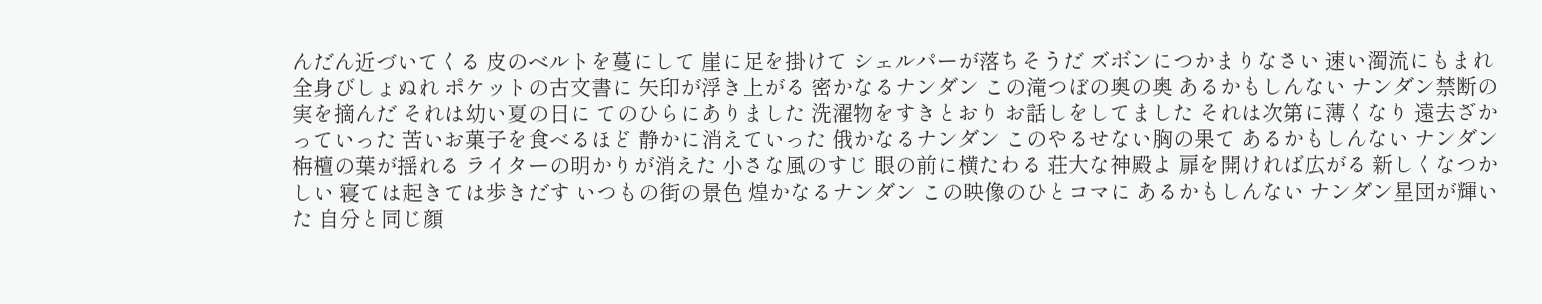んだん近づいてくる 皮のベルトを蔓にして 崖に足を掛けて シェルパーが落ちそうだ ズボンにつかまりなさい 速い濁流にもまれ 全身びしょぬれ ポケットの古文書に 矢印が浮き上がる 密かなるナンダン この滝つぼの奥の奥 あるかもしんない ナンダン禁断の実を摘んだ それは幼い夏の日に てのひらにありました 洗濯物をすきとおり お話しをしてました それは次第に薄くなり 遠去ざかっていった 苦いお菓子を食べるほど 静かに消えていった 俄かなるナンダン このやるせない胸の果て あるかもしんない ナンダン栴檀の葉が揺れる ライターの明かりが消えた 小さな風のすじ 眼の前に横たわる 荘大な神殿よ 扉を開ければ広がる 新しくなつかしい 寝ては起きては歩きだす いつもの街の景色 煌かなるナンダン この映像のひとコマに あるかもしんない ナンダン星団が輝いた 自分と同じ顔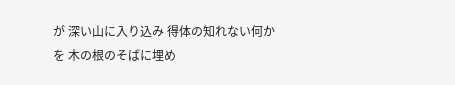が 深い山に入り込み 得体の知れない何かを 木の根のそばに埋め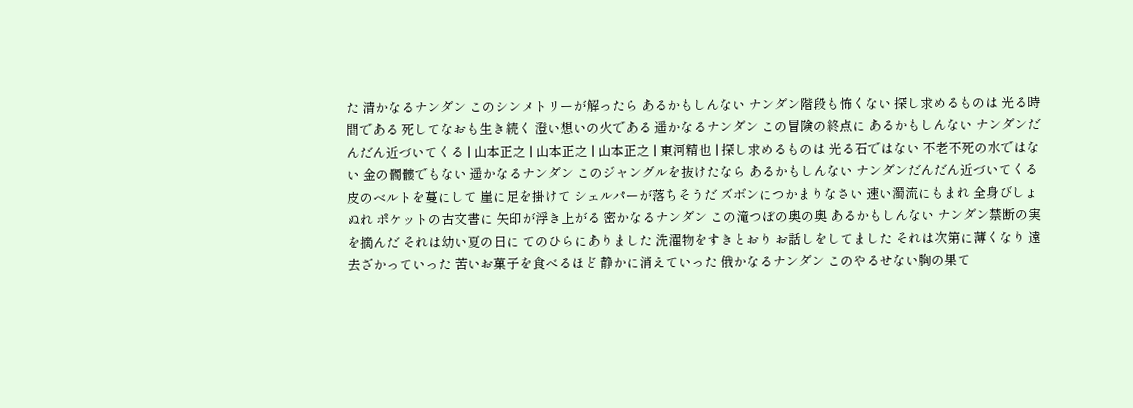た 清かなるナンダン このシンメトリーが解ったら あるかもしんない ナンダン階段も怖くない 探し求めるものは 光る時間である 死してなおも生き続く 澄い想いの火である 遥かなるナンダン この冒険の終点に あるかもしんない ナンダンだんだん近づいてくる | 山本正之 | 山本正之 | 山本正之 | 東河精也 | 探し求めるものは 光る石ではない 不老不死の水ではない 金の髑髏でもない 遥かなるナンダン このジャングルを抜けたなら あるかもしんない ナンダンだんだん近づいてくる 皮のベルトを蔓にして 崖に足を掛けて シェルパーが落ちそうだ ズボンにつかまりなさい 速い濁流にもまれ 全身びしょぬれ ポケットの古文書に 矢印が浮き上がる 密かなるナンダン この滝つぼの奥の奥 あるかもしんない ナンダン禁断の実を摘んだ それは幼い夏の日に てのひらにありました 洗濯物をすきとおり お話しをしてました それは次第に薄くなり 遠去ざかっていった 苦いお菓子を食べるほど 静かに消えていった 俄かなるナンダン このやるせない胸の果て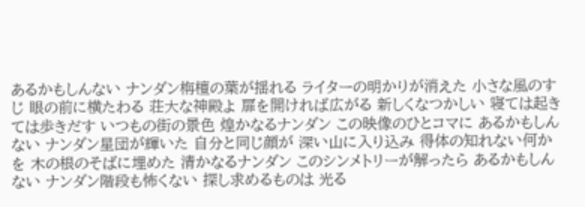あるかもしんない ナンダン栴檀の葉が揺れる ライターの明かりが消えた 小さな風のすじ 眼の前に横たわる 荘大な神殿よ 扉を開ければ広がる 新しくなつかしい 寝ては起きては歩きだす いつもの街の景色 煌かなるナンダン この映像のひとコマに あるかもしんない ナンダン星団が輝いた 自分と同じ顔が 深い山に入り込み 得体の知れない何かを 木の根のそばに埋めた 清かなるナンダン このシンメトリーが解ったら あるかもしんない ナンダン階段も怖くない 探し求めるものは 光る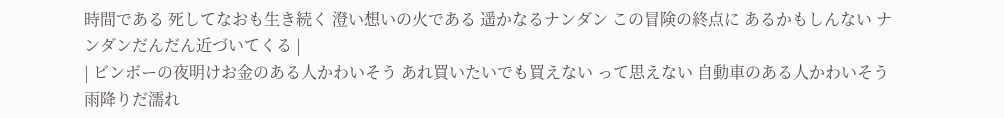時間である 死してなおも生き続く 澄い想いの火である 遥かなるナンダン この冒険の終点に あるかもしんない ナンダンだんだん近づいてくる |
| ビンボーの夜明けお金のある人かわいそう あれ買いたいでも買えない って思えない 自動車のある人かわいそう 雨降りだ濡れ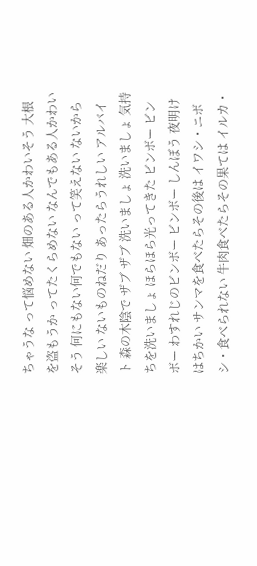ちゃうな って悩めない 畑のある人かわいそう 大根を盗もうか ってたくらめない なんでもある人かわいそう 何にもない何でもない って笑えない ないから楽しい ないものねだり あったらうれしい アルバイト 森の木陰で ザブ ザブ 洗いましょ 洗いましょ 気持ちを洗いましょ ほらほら光ってきた ビンボー ビンボー わすれじのビンボー ビンボー しんぼう 夜明けはちかい サンマを食べたらその後は イワシ・ニボシ・食べられない 牛肉食べたらその果ては イルカ・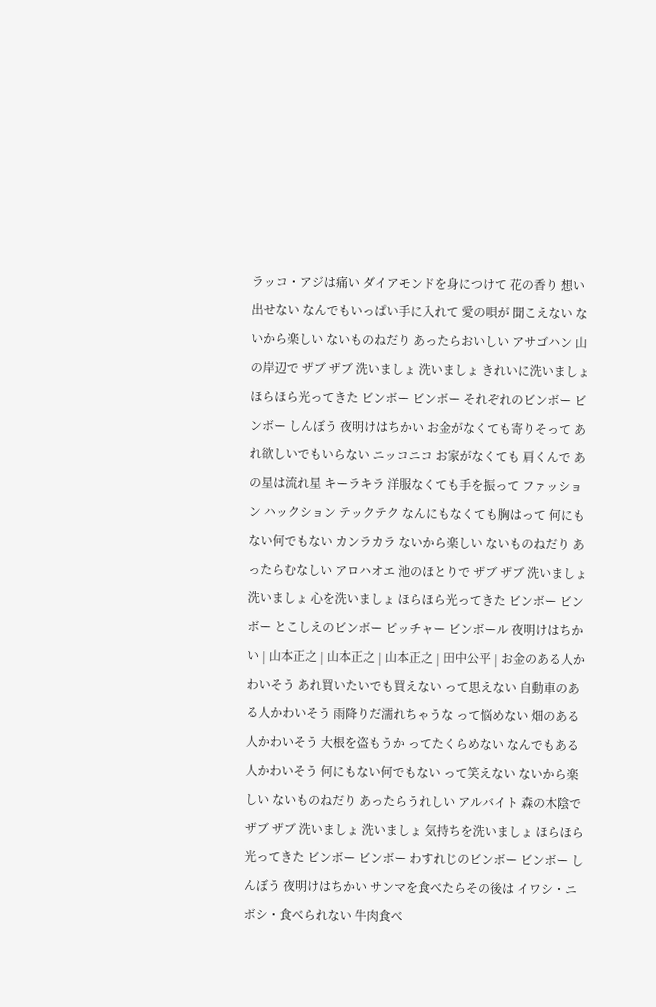ラッコ・アジは痛い ダイアモンドを身につけて 花の香り 想い出せない なんでもいっぱい手に入れて 愛の唄が 聞こえない ないから楽しい ないものねだり あったらおいしい アサゴハン 山の岸辺で ザブ ザブ 洗いましょ 洗いましょ きれいに洗いましょ ほらほら光ってきた ビンボー ビンボー それぞれのビンボー ビンボー しんぼう 夜明けはちかい お金がなくても寄りそって あれ欲しいでもいらない ニッコニコ お家がなくても 肩くんで あの星は流れ星 キーラキラ 洋服なくても手を振って ファッション ハックション テックテク なんにもなくても胸はって 何にもない何でもない カンラカラ ないから楽しい ないものねだり あったらむなしい アロハオエ 池のほとりで ザブ ザブ 洗いましょ 洗いましょ 心を洗いましょ ほらほら光ってきた ビンボー ビンボー とこしえのビンボー ピッチャー ビンボール 夜明けはちかい | 山本正之 | 山本正之 | 山本正之 | 田中公平 | お金のある人かわいそう あれ買いたいでも買えない って思えない 自動車のある人かわいそう 雨降りだ濡れちゃうな って悩めない 畑のある人かわいそう 大根を盗もうか ってたくらめない なんでもある人かわいそう 何にもない何でもない って笑えない ないから楽しい ないものねだり あったらうれしい アルバイト 森の木陰で ザブ ザブ 洗いましょ 洗いましょ 気持ちを洗いましょ ほらほら光ってきた ビンボー ビンボー わすれじのビンボー ビンボー しんぼう 夜明けはちかい サンマを食べたらその後は イワシ・ニボシ・食べられない 牛肉食べ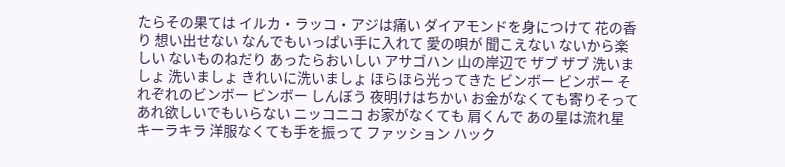たらその果ては イルカ・ラッコ・アジは痛い ダイアモンドを身につけて 花の香り 想い出せない なんでもいっぱい手に入れて 愛の唄が 聞こえない ないから楽しい ないものねだり あったらおいしい アサゴハン 山の岸辺で ザブ ザブ 洗いましょ 洗いましょ きれいに洗いましょ ほらほら光ってきた ビンボー ビンボー それぞれのビンボー ビンボー しんぼう 夜明けはちかい お金がなくても寄りそって あれ欲しいでもいらない ニッコニコ お家がなくても 肩くんで あの星は流れ星 キーラキラ 洋服なくても手を振って ファッション ハック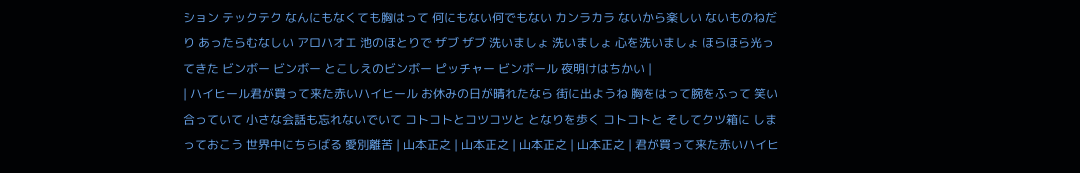ション テックテク なんにもなくても胸はって 何にもない何でもない カンラカラ ないから楽しい ないものねだり あったらむなしい アロハオエ 池のほとりで ザブ ザブ 洗いましょ 洗いましょ 心を洗いましょ ほらほら光ってきた ビンボー ビンボー とこしえのビンボー ピッチャー ビンボール 夜明けはちかい |
| ハイヒール君が買って来た赤いハイヒール お休みの日が晴れたなら 街に出ようね 胸をはって腕をふって 笑い合っていて 小さな会話も忘れないでいて コトコトとコツコツと となりを歩く コトコトと そしてクツ箱に しまっておこう 世界中にちらばる 愛別離苦 | 山本正之 | 山本正之 | 山本正之 | 山本正之 | 君が買って来た赤いハイヒ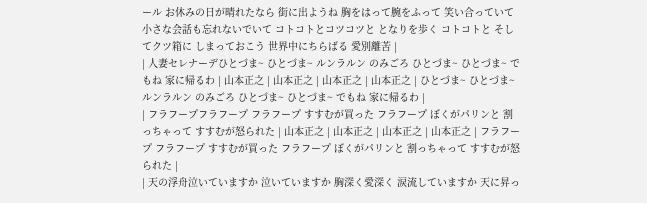ール お休みの日が晴れたなら 街に出ようね 胸をはって腕をふって 笑い合っていて 小さな会話も忘れないでいて コトコトとコツコツと となりを歩く コトコトと そしてクツ箱に しまっておこう 世界中にちらばる 愛別離苦 |
| 人妻セレナーデひとづま~ ひとづま~ ルンラルン のみごろ ひとづま~ ひとづま~ でもね 家に帰るわ | 山本正之 | 山本正之 | 山本正之 | 山本正之 | ひとづま~ ひとづま~ ルンラルン のみごろ ひとづま~ ひとづま~ でもね 家に帰るわ |
| フラフープフラフープ フラフープ すすむが買った フラフープ ぼくがパリンと 割っちゃって すすむが怒られた | 山本正之 | 山本正之 | 山本正之 | 山本正之 | フラフープ フラフープ すすむが買った フラフープ ぼくがパリンと 割っちゃって すすむが怒られた |
| 天の浮舟泣いていますか 泣いていますか 胸深く愛深く 涙流していますか 天に昇っ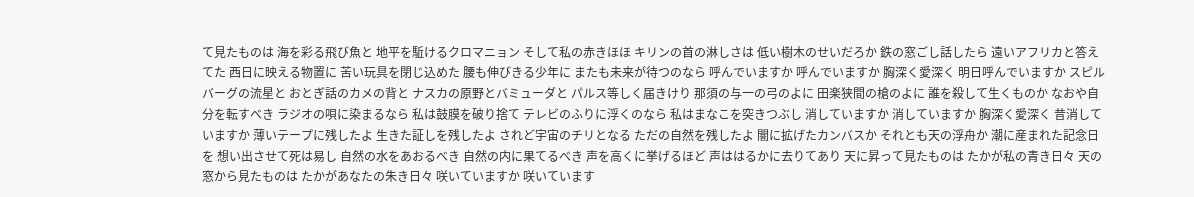て見たものは 海を彩る飛び魚と 地平を駈けるクロマニョン そして私の赤きほほ キリンの首の淋しさは 低い樹木のせいだろか 鉄の窓ごし話したら 遠いアフリカと答えてた 西日に映える物置に 苦い玩具を閉じ込めた 腰も伸びきる少年に またも未来が待つのなら 呼んでいますか 呼んでいますか 胸深く愛深く 明日呼んでいますか スピルバーグの流星と おとぎ話のカメの背と ナスカの原野とバミューダと パルス等しく届きけり 那須の与一の弓のよに 田楽狭間の槍のよに 誰を殺して生くものか なおや自分を転すべき ラジオの唄に染まるなら 私は鼓膜を破り捨て テレビのふりに浮くのなら 私はまなこを突きつぶし 消していますか 消していますか 胸深く愛深く 昔消していますか 薄いテープに残したよ 生きた証しを残したよ されど宇宙のチリとなる ただの自然を残したよ 闇に拡げたカンバスか それとも天の浮舟か 潮に産まれた記念日を 想い出させて死は易し 自然の水をあおるべき 自然の内に果てるべき 声を高くに挙げるほど 声ははるかに去りてあり 天に昇って見たものは たかが私の青き日々 天の窓から見たものは たかがあなたの朱き日々 咲いていますか 咲いています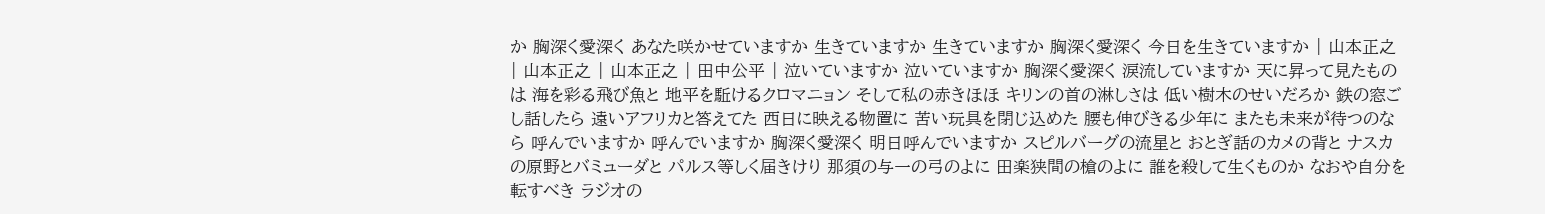か 胸深く愛深く あなた咲かせていますか 生きていますか 生きていますか 胸深く愛深く 今日を生きていますか | 山本正之 | 山本正之 | 山本正之 | 田中公平 | 泣いていますか 泣いていますか 胸深く愛深く 涙流していますか 天に昇って見たものは 海を彩る飛び魚と 地平を駈けるクロマニョン そして私の赤きほほ キリンの首の淋しさは 低い樹木のせいだろか 鉄の窓ごし話したら 遠いアフリカと答えてた 西日に映える物置に 苦い玩具を閉じ込めた 腰も伸びきる少年に またも未来が待つのなら 呼んでいますか 呼んでいますか 胸深く愛深く 明日呼んでいますか スピルバーグの流星と おとぎ話のカメの背と ナスカの原野とバミューダと パルス等しく届きけり 那須の与一の弓のよに 田楽狭間の槍のよに 誰を殺して生くものか なおや自分を転すべき ラジオの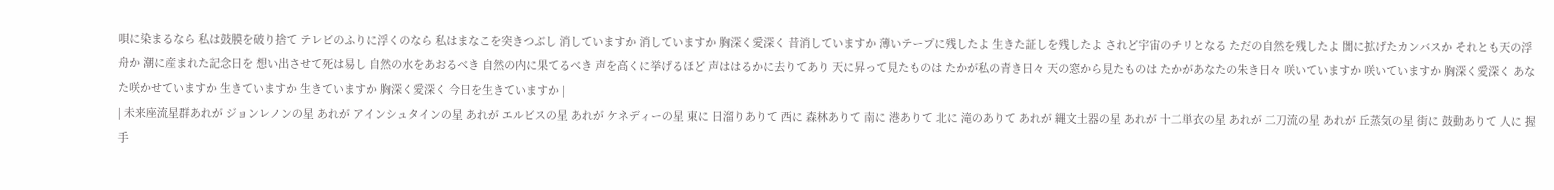唄に染まるなら 私は鼓膜を破り捨て テレビのふりに浮くのなら 私はまなこを突きつぶし 消していますか 消していますか 胸深く愛深く 昔消していますか 薄いテープに残したよ 生きた証しを残したよ されど宇宙のチリとなる ただの自然を残したよ 闇に拡げたカンバスか それとも天の浮舟か 潮に産まれた記念日を 想い出させて死は易し 自然の水をあおるべき 自然の内に果てるべき 声を高くに挙げるほど 声ははるかに去りてあり 天に昇って見たものは たかが私の青き日々 天の窓から見たものは たかがあなたの朱き日々 咲いていますか 咲いていますか 胸深く愛深く あなた咲かせていますか 生きていますか 生きていますか 胸深く愛深く 今日を生きていますか |
| 未来座流星群あれが ジョンレノンの星 あれが アインシュタインの星 あれが エルビスの星 あれが ケネディーの星 東に 日溜りありて 西に 森林ありて 南に 港ありて 北に 滝のありて あれが 縄文土器の星 あれが 十二単衣の星 あれが 二刀流の星 あれが 丘蒸気の星 街に 鼓動ありて 人に 握手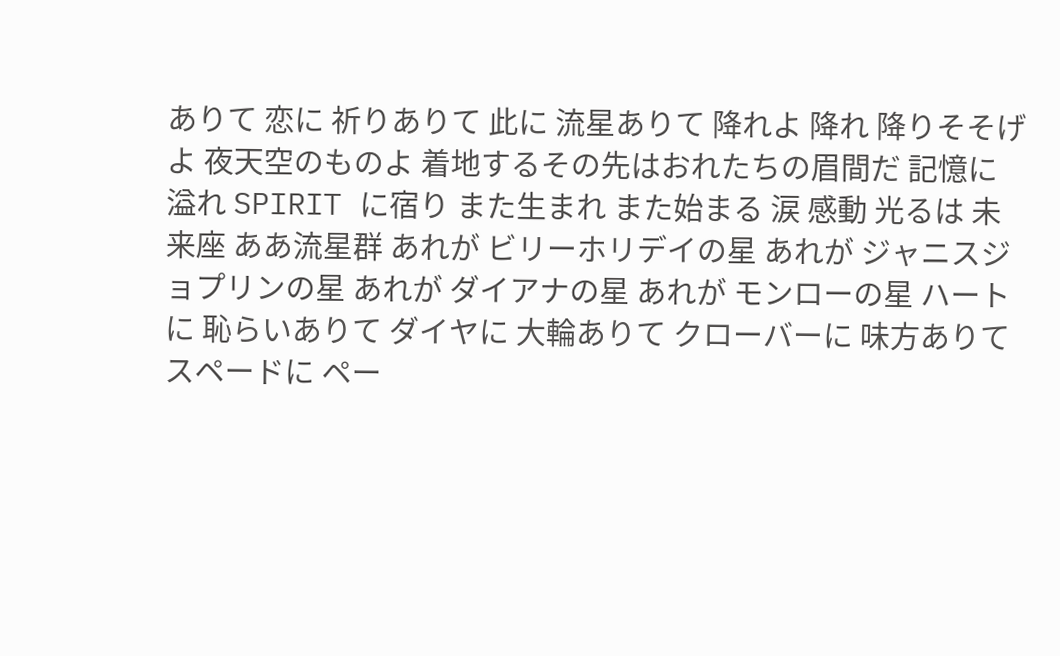ありて 恋に 祈りありて 此に 流星ありて 降れよ 降れ 降りそそげよ 夜天空のものよ 着地するその先はおれたちの眉間だ 記憶に溢れ SPIRIT に宿り また生まれ また始まる 涙 感動 光るは 未来座 ああ流星群 あれが ビリーホリデイの星 あれが ジャニスジョプリンの星 あれが ダイアナの星 あれが モンローの星 ハートに 恥らいありて ダイヤに 大輪ありて クローバーに 味方ありて スペードに ペー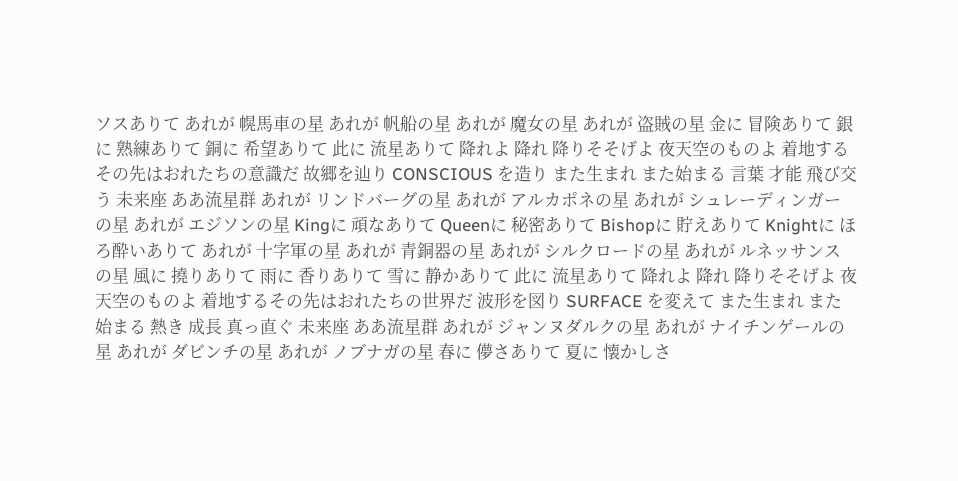ソスありて あれが 幌馬車の星 あれが 帆船の星 あれが 魔女の星 あれが 盗賊の星 金に 冒険ありて 銀に 熟練ありて 銅に 希望ありて 此に 流星ありて 降れよ 降れ 降りそそげよ 夜天空のものよ 着地するその先はおれたちの意識だ 故郷を辿り CONSCIOUS を造り また生まれ また始まる 言葉 才能 飛び交う 未来座 ああ流星群 あれが リンドバーグの星 あれが アルカポネの星 あれが シュレーディンガーの星 あれが エジソンの星 Kingに 頑なありて Queenに 秘密ありて Bishopに 貯えありて Knightに ほろ酔いありて あれが 十字軍の星 あれが 青銅器の星 あれが シルクロードの星 あれが ルネッサンスの星 風に 撓りありて 雨に 香りありて 雪に 静かありて 此に 流星ありて 降れよ 降れ 降りそそげよ 夜天空のものよ 着地するその先はおれたちの世界だ 波形を図り SURFACE を変えて また生まれ また始まる 熱き 成長 真っ直ぐ 未来座 ああ流星群 あれが ジャンヌダルクの星 あれが ナイチンゲールの星 あれが ダビンチの星 あれが ノブナガの星 春に 儚さありて 夏に 懐かしさ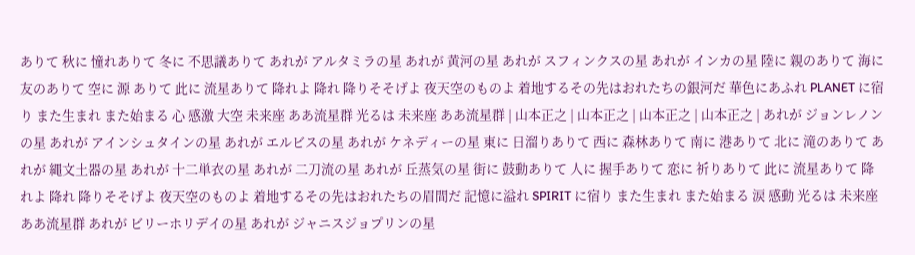ありて 秋に 憧れありて 冬に 不思議ありて あれが アルタミラの星 あれが 黄河の星 あれが スフィンクスの星 あれが インカの星 陸に 親のありて 海に 友のありて 空に 源 ありて 此に 流星ありて 降れよ 降れ 降りそそげよ 夜天空のものよ 着地するその先はおれたちの銀河だ 華色にあふれ PLANET に宿り また生まれ また始まる 心 感激 大空 未来座 ああ流星群 光るは 未来座 ああ流星群 | 山本正之 | 山本正之 | 山本正之 | 山本正之 | あれが ジョンレノンの星 あれが アインシュタインの星 あれが エルビスの星 あれが ケネディーの星 東に 日溜りありて 西に 森林ありて 南に 港ありて 北に 滝のありて あれが 縄文土器の星 あれが 十二単衣の星 あれが 二刀流の星 あれが 丘蒸気の星 街に 鼓動ありて 人に 握手ありて 恋に 祈りありて 此に 流星ありて 降れよ 降れ 降りそそげよ 夜天空のものよ 着地するその先はおれたちの眉間だ 記憶に溢れ SPIRIT に宿り また生まれ また始まる 涙 感動 光るは 未来座 ああ流星群 あれが ビリーホリデイの星 あれが ジャニスジョプリンの星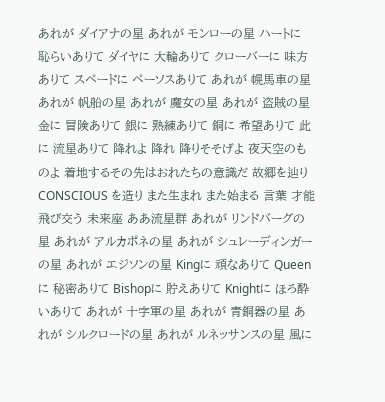あれが ダイアナの星 あれが モンローの星 ハートに 恥らいありて ダイヤに 大輪ありて クローバーに 味方ありて スペードに ペーソスありて あれが 幌馬車の星 あれが 帆船の星 あれが 魔女の星 あれが 盗賊の星 金に 冒険ありて 銀に 熟練ありて 銅に 希望ありて 此に 流星ありて 降れよ 降れ 降りそそげよ 夜天空のものよ 着地するその先はおれたちの意識だ 故郷を辿り CONSCIOUS を造り また生まれ また始まる 言葉 才能 飛び交う 未来座 ああ流星群 あれが リンドバーグの星 あれが アルカポネの星 あれが シュレーディンガーの星 あれが エジソンの星 Kingに 頑なありて Queenに 秘密ありて Bishopに 貯えありて Knightに ほろ酔いありて あれが 十字軍の星 あれが 青銅器の星 あれが シルクロードの星 あれが ルネッサンスの星 風に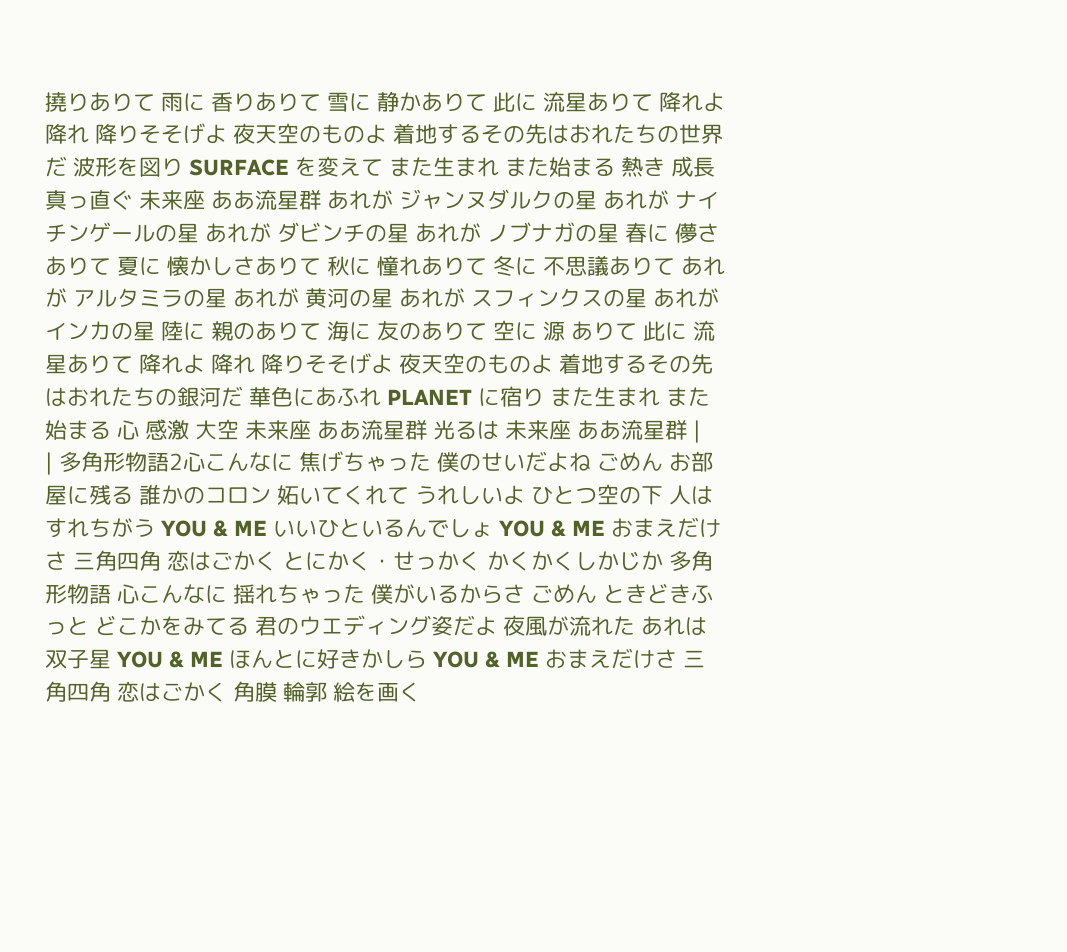撓りありて 雨に 香りありて 雪に 静かありて 此に 流星ありて 降れよ 降れ 降りそそげよ 夜天空のものよ 着地するその先はおれたちの世界だ 波形を図り SURFACE を変えて また生まれ また始まる 熱き 成長 真っ直ぐ 未来座 ああ流星群 あれが ジャンヌダルクの星 あれが ナイチンゲールの星 あれが ダビンチの星 あれが ノブナガの星 春に 儚さありて 夏に 懐かしさありて 秋に 憧れありて 冬に 不思議ありて あれが アルタミラの星 あれが 黄河の星 あれが スフィンクスの星 あれが インカの星 陸に 親のありて 海に 友のありて 空に 源 ありて 此に 流星ありて 降れよ 降れ 降りそそげよ 夜天空のものよ 着地するその先はおれたちの銀河だ 華色にあふれ PLANET に宿り また生まれ また始まる 心 感激 大空 未来座 ああ流星群 光るは 未来座 ああ流星群 |
| 多角形物語2心こんなに 焦げちゃった 僕のせいだよね ごめん お部屋に残る 誰かのコロン 妬いてくれて うれしいよ ひとつ空の下 人はすれちがう YOU & ME いいひといるんでしょ YOU & ME おまえだけさ 三角四角 恋はごかく とにかく・せっかく かくかくしかじか 多角形物語 心こんなに 揺れちゃった 僕がいるからさ ごめん ときどきふっと どこかをみてる 君のウエディング姿だよ 夜風が流れた あれは双子星 YOU & ME ほんとに好きかしら YOU & ME おまえだけさ 三角四角 恋はごかく 角膜 輪郭 絵を画く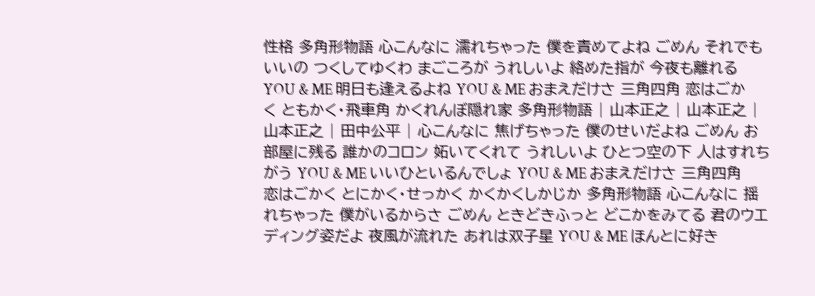性格 多角形物語 心こんなに 濡れちゃった 僕を責めてよね ごめん それでもいいの つくしてゆくわ まごころが うれしいよ 絡めた指が 今夜も離れる YOU & ME 明日も逢えるよね YOU & ME おまえだけさ 三角四角 恋はごかく ともかく・飛車角 かくれんぼ隠れ家 多角形物語 | 山本正之 | 山本正之 | 山本正之 | 田中公平 | 心こんなに 焦げちゃった 僕のせいだよね ごめん お部屋に残る 誰かのコロン 妬いてくれて うれしいよ ひとつ空の下 人はすれちがう YOU & ME いいひといるんでしょ YOU & ME おまえだけさ 三角四角 恋はごかく とにかく・せっかく かくかくしかじか 多角形物語 心こんなに 揺れちゃった 僕がいるからさ ごめん ときどきふっと どこかをみてる 君のウエディング姿だよ 夜風が流れた あれは双子星 YOU & ME ほんとに好き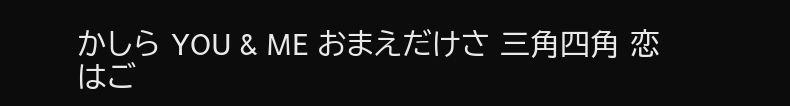かしら YOU & ME おまえだけさ 三角四角 恋はご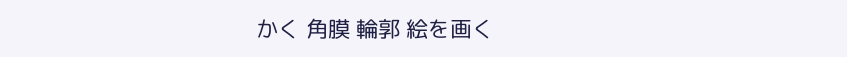かく 角膜 輪郭 絵を画く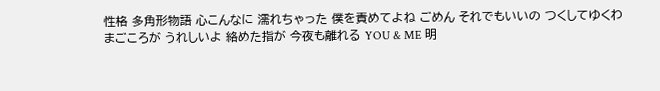性格 多角形物語 心こんなに 濡れちゃった 僕を責めてよね ごめん それでもいいの つくしてゆくわ まごころが うれしいよ 絡めた指が 今夜も離れる YOU & ME 明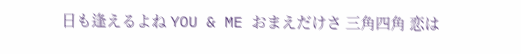日も逢えるよね YOU & ME おまえだけさ 三角四角 恋は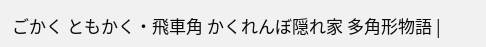ごかく ともかく・飛車角 かくれんぼ隠れ家 多角形物語 |